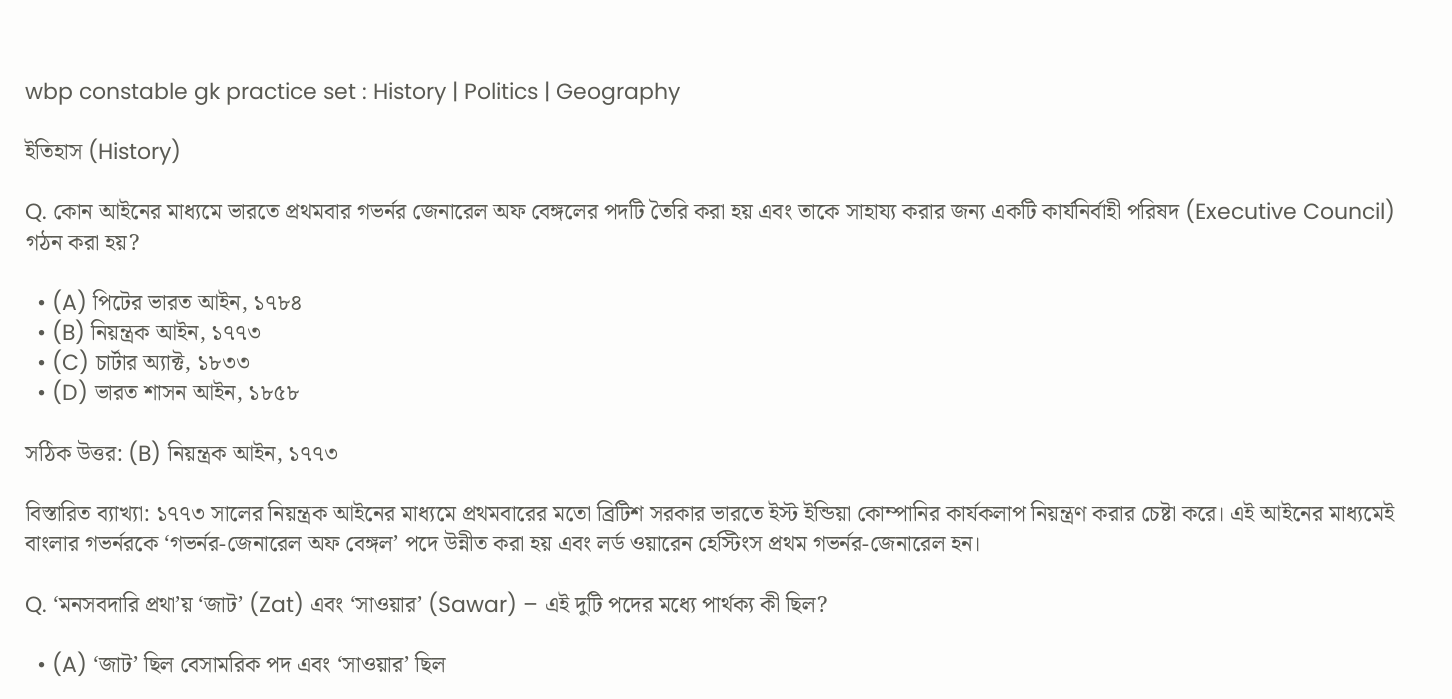wbp constable gk practice set : History | Politics | Geography

ইতিহাস (History)

Q. কোন আইনের মাধ্যমে ভারতে প্রথমবার গভর্নর জেনারেল অফ বেঙ্গলের পদটি তৈরি করা হয় এবং তাকে সাহায্য করার জন্য একটি কার্যনির্বাহী পরিষদ (Executive Council) গঠন করা হয়?

  • (A) পিটের ভারত আইন, ১৭৮৪
  • (B) নিয়ন্ত্রক আইন, ১৭৭৩
  • (C) চার্টার অ্যাক্ট, ১৮৩৩
  • (D) ভারত শাসন আইন, ১৮৫৮

সঠিক উত্তর: (B) নিয়ন্ত্রক আইন, ১৭৭৩

বিস্তারিত ব্যাখ্যা: ১৭৭৩ সালের নিয়ন্ত্রক আইনের মাধ্যমে প্রথমবারের মতো ব্রিটিশ সরকার ভারতে ইস্ট ইন্ডিয়া কোম্পানির কার্যকলাপ নিয়ন্ত্রণ করার চেষ্টা করে। এই আইনের মাধ্যমেই বাংলার গভর্নরকে ‘গভর্নর-জেনারেল অফ বেঙ্গল’ পদে উন্নীত করা হয় এবং লর্ড ওয়ারেন হেস্টিংস প্রথম গভর্নর-জেনারেল হন।

Q. ‘মনসবদারি প্রথা’য় ‘জাট’ (Zat) এবং ‘সাওয়ার’ (Sawar) – এই দুটি পদের মধ্যে পার্থক্য কী ছিল?

  • (A) ‘জাট’ ছিল বেসামরিক পদ এবং ‘সাওয়ার’ ছিল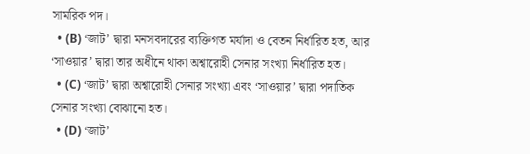সামরিক পদ।
  • (B) ‘জাট’ দ্বারা মনসবদারের ব্যক্তিগত মর্যাদা ও বেতন নির্ধারিত হত, আর ‘সাওয়ার’ দ্বারা তার অধীনে থাকা অশ্বারোহী সেনার সংখ্যা নির্ধারিত হত।
  • (C) ‘জাট’ দ্বারা অশ্বারোহী সেনার সংখ্যা এবং ‘সাওয়ার’ দ্বারা পদাতিক সেনার সংখ্যা বোঝানো হত।
  • (D) ‘জাট’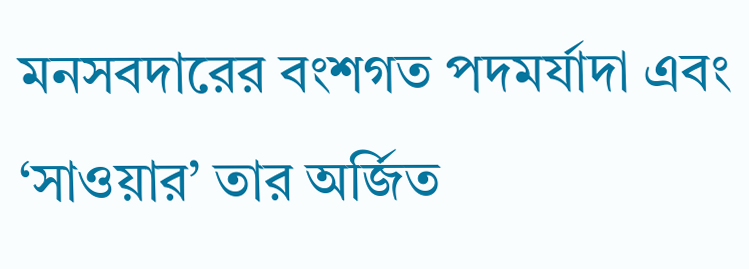মনসবদারের বংশগত পদমর্যাদা এবং ‘সাওয়ার’ তার অর্জিত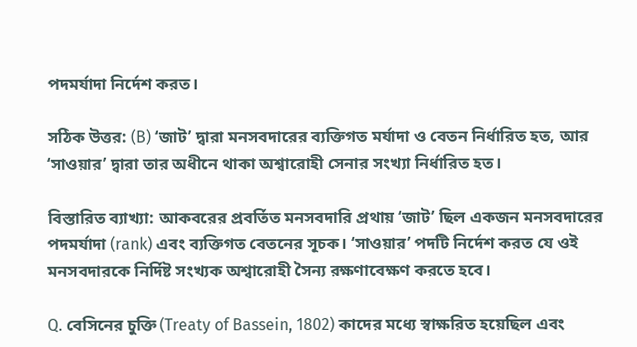পদমর্যাদা নির্দেশ করত।

সঠিক উত্তর: (B) ‘জাট’ দ্বারা মনসবদারের ব্যক্তিগত মর্যাদা ও বেতন নির্ধারিত হত, আর ‘সাওয়ার’ দ্বারা তার অধীনে থাকা অশ্বারোহী সেনার সংখ্যা নির্ধারিত হত।

বিস্তারিত ব্যাখ্যা: আকবরের প্রবর্তিত মনসবদারি প্রথায় ‘জাট’ ছিল একজন মনসবদারের পদমর্যাদা (rank) এবং ব্যক্তিগত বেতনের সূচক। ‘সাওয়ার’ পদটি নির্দেশ করত যে ওই মনসবদারকে নির্দিষ্ট সংখ্যক অশ্বারোহী সৈন্য রক্ষণাবেক্ষণ করতে হবে।

Q. বেসিনের চুক্তি (Treaty of Bassein, 1802) কাদের মধ্যে স্বাক্ষরিত হয়েছিল এবং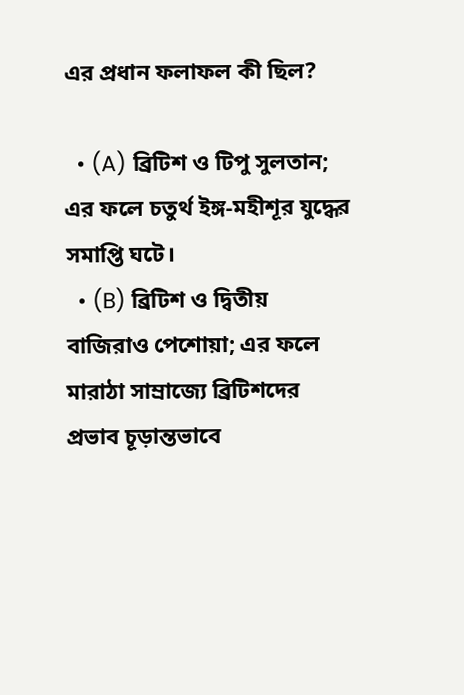এর প্রধান ফলাফল কী ছিল?

  • (A) ব্রিটিশ ও টিপু সুলতান; এর ফলে চতুর্থ ইঙ্গ-মহীশূর যুদ্ধের সমাপ্তি ঘটে।
  • (B) ব্রিটিশ ও দ্বিতীয় বাজিরাও পেশোয়া; এর ফলে মারাঠা সাম্রাজ্যে ব্রিটিশদের প্রভাব চূড়ান্তভাবে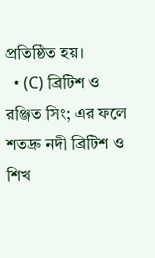প্রতিষ্ঠিত হয়।
  • (C) ব্রিটিশ ও রঞ্জিত সিং; এর ফলে শতদ্রু নদী ব্রিটিশ ও শিখ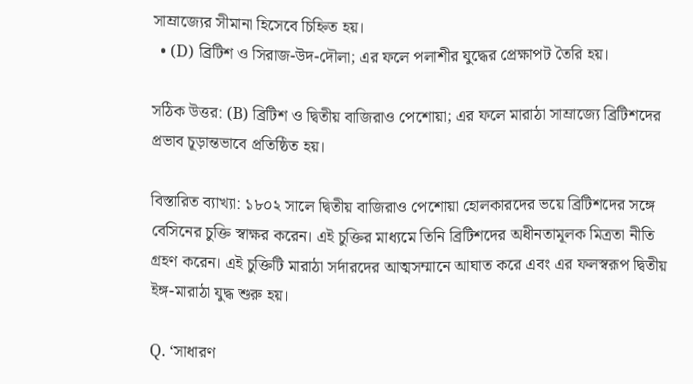সাম্রাজ্যের সীমানা হিসেবে চিহ্নিত হয়।
  • (D) ব্রিটিশ ও সিরাজ-উদ-দৌলা; এর ফলে পলাশীর যুদ্ধের প্রেক্ষাপট তৈরি হয়।

সঠিক উত্তর: (B) ব্রিটিশ ও দ্বিতীয় বাজিরাও পেশোয়া; এর ফলে মারাঠা সাম্রাজ্যে ব্রিটিশদের প্রভাব চূড়ান্তভাবে প্রতিষ্ঠিত হয়।

বিস্তারিত ব্যাখ্যা: ১৮০২ সালে দ্বিতীয় বাজিরাও পেশোয়া হোলকারদের ভয়ে ব্রিটিশদের সঙ্গে বেসিনের চুক্তি স্বাক্ষর করেন। এই চুক্তির মাধ্যমে তিনি ব্রিটিশদের অধীনতামূলক মিত্রতা নীতি গ্রহণ করেন। এই চুক্তিটি মারাঠা সর্দারদের আত্মসম্মানে আঘাত করে এবং এর ফলস্বরূপ দ্বিতীয় ইঙ্গ-মারাঠা যুদ্ধ শুরু হয়।

Q. ‘সাধারণ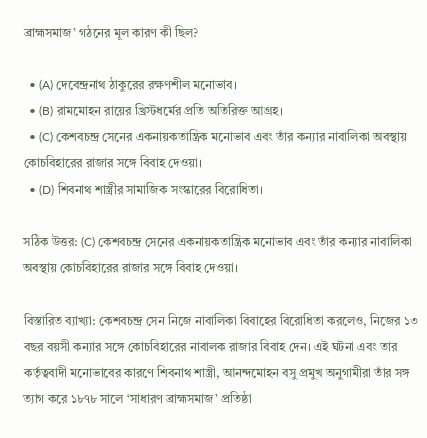ব্রাহ্মসমাজ’ গঠনের মূল কারণ কী ছিল?

  • (A) দেবেন্দ্রনাথ ঠাকুরের রক্ষণশীল মনোভাব।
  • (B) রামমোহন রায়ের খ্রিস্টধর্মের প্রতি অতিরিক্ত আগ্রহ।
  • (C) কেশবচন্দ্র সেনের একনায়কতান্ত্রিক মনোভাব এবং তাঁর কন্যার নাবালিকা অবস্থায় কোচবিহারের রাজার সঙ্গে বিবাহ দেওয়া।
  • (D) শিবনাথ শাস্ত্রীর সামাজিক সংস্কারের বিরোধিতা।

সঠিক উত্তর: (C) কেশবচন্দ্র সেনের একনায়কতান্ত্রিক মনোভাব এবং তাঁর কন্যার নাবালিকা অবস্থায় কোচবিহারের রাজার সঙ্গে বিবাহ দেওয়া।

বিস্তারিত ব্যাখ্যা: কেশবচন্দ্র সেন নিজে নাবালিকা বিবাহের বিরোধিতা করলেও, নিজের ১৩ বছর বয়সী কন্যার সঙ্গে কোচবিহারের নাবালক রাজার বিবাহ দেন। এই ঘটনা এবং তার কর্তৃত্ববাদী মনোভাবের কারণে শিবনাথ শাস্ত্রী, আনন্দমোহন বসু প্রমুখ অনুগামীরা তাঁর সঙ্গ ত্যাগ করে ১৮৭৮ সালে ‘সাধারণ ব্রাহ্মসমাজ’ প্রতিষ্ঠা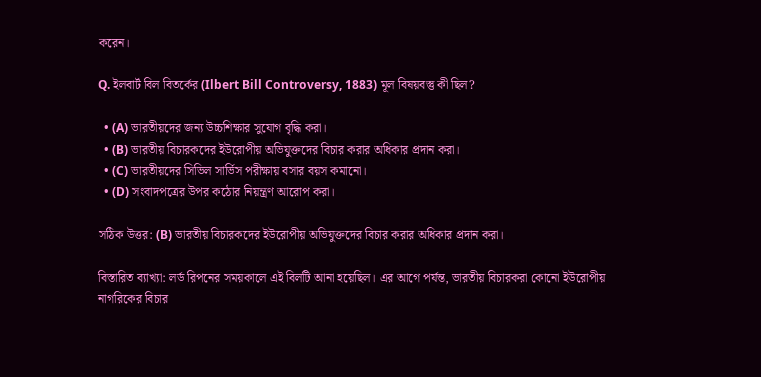করেন।

Q. ইলবার্ট বিল বিতর্কের (Ilbert Bill Controversy, 1883) মূল বিষয়বস্তু কী ছিল?

  • (A) ভারতীয়দের জন্য উচ্চশিক্ষার সুযোগ বৃদ্ধি করা।
  • (B) ভারতীয় বিচারকদের ইউরোপীয় অভিযুক্তদের বিচার করার অধিকার প্রদান করা।
  • (C) ভারতীয়দের সিভিল সার্ভিস পরীক্ষায় বসার বয়স কমানো।
  • (D) সংবাদপত্রের উপর কঠোর নিয়ন্ত্রণ আরোপ করা।

সঠিক উত্তর: (B) ভারতীয় বিচারকদের ইউরোপীয় অভিযুক্তদের বিচার করার অধিকার প্রদান করা।

বিস্তারিত ব্যাখ্যা: লর্ড রিপনের সময়কালে এই বিলটি আনা হয়েছিল। এর আগে পর্যন্ত, ভারতীয় বিচারকরা কোনো ইউরোপীয় নাগরিকের বিচার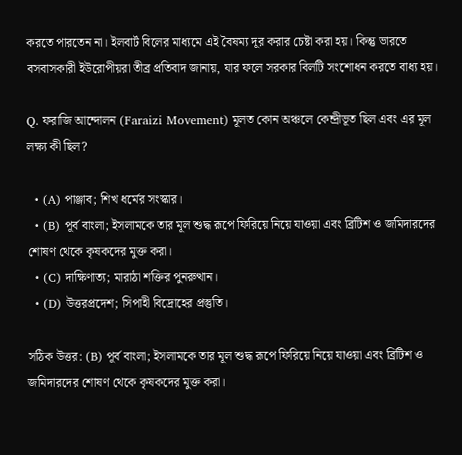করতে পারতেন না। ইলবার্ট বিলের মাধ্যমে এই বৈষম্য দূর করার চেষ্টা করা হয়। কিন্তু ভারতে বসবাসকারী ইউরোপীয়রা তীব্র প্রতিবাদ জানায়, যার ফলে সরকার বিলটি সংশোধন করতে বাধ্য হয়।

Q. ফরাজি আন্দোলন (Faraizi Movement) মূলত কোন অঞ্চলে কেন্দ্রীভূত ছিল এবং এর মূল লক্ষ্য কী ছিল?

  • (A) পাঞ্জাব; শিখ ধর্মের সংস্কার।
  • (B) পূর্ব বাংলা; ইসলামকে তার মূল শুদ্ধ রূপে ফিরিয়ে নিয়ে যাওয়া এবং ব্রিটিশ ও জমিদারদের শোষণ থেকে কৃষকদের মুক্ত করা।
  • (C) দাক্ষিণাত্য; মারাঠা শক্তির পুনরুত্থান।
  • (D) উত্তরপ্রদেশ; সিপাহী বিদ্রোহের প্রস্তুতি।

সঠিক উত্তর: (B) পূর্ব বাংলা; ইসলামকে তার মূল শুদ্ধ রূপে ফিরিয়ে নিয়ে যাওয়া এবং ব্রিটিশ ও জমিদারদের শোষণ থেকে কৃষকদের মুক্ত করা।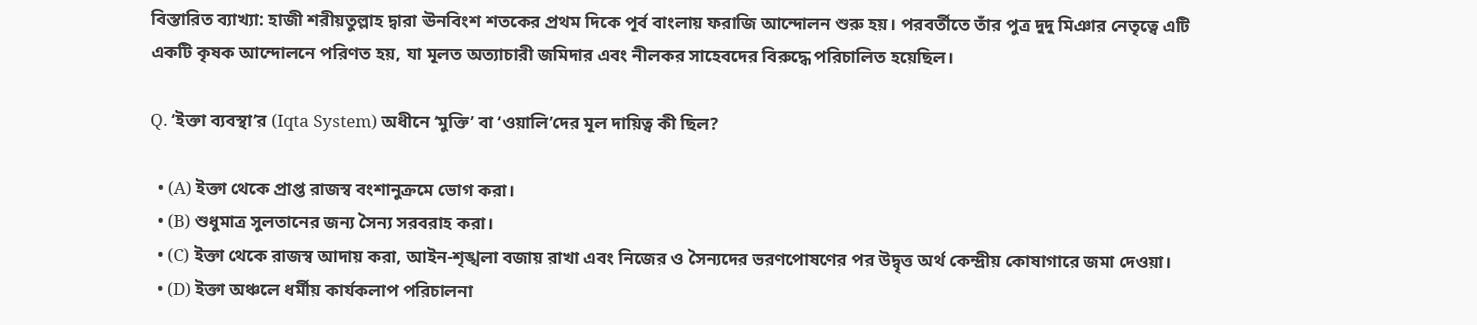বিস্তারিত ব্যাখ্যা: হাজী শরীয়তুল্লাহ দ্বারা ঊনবিংশ শতকের প্রথম দিকে পূর্ব বাংলায় ফরাজি আন্দোলন শুরু হয়। পরবর্তীতে তাঁর পুত্র দুদু মিঞার নেতৃত্বে এটি একটি কৃষক আন্দোলনে পরিণত হয়, যা মূলত অত্যাচারী জমিদার এবং নীলকর সাহেবদের বিরুদ্ধে পরিচালিত হয়েছিল।

Q. ‘ইক্তা ব্যবস্থা’র (Iqta System) অধীনে ‘মুক্তি’ বা ‘ওয়ালি’দের মূল দায়িত্ব কী ছিল?

  • (A) ইক্তা থেকে প্রাপ্ত রাজস্ব বংশানুক্রমে ভোগ করা।
  • (B) শুধুমাত্র সুলতানের জন্য সৈন্য সরবরাহ করা।
  • (C) ইক্তা থেকে রাজস্ব আদায় করা, আইন-শৃঙ্খলা বজায় রাখা এবং নিজের ও সৈন্যদের ভরণপোষণের পর উদ্বৃত্ত অর্থ কেন্দ্রীয় কোষাগারে জমা দেওয়া।
  • (D) ইক্তা অঞ্চলে ধর্মীয় কার্যকলাপ পরিচালনা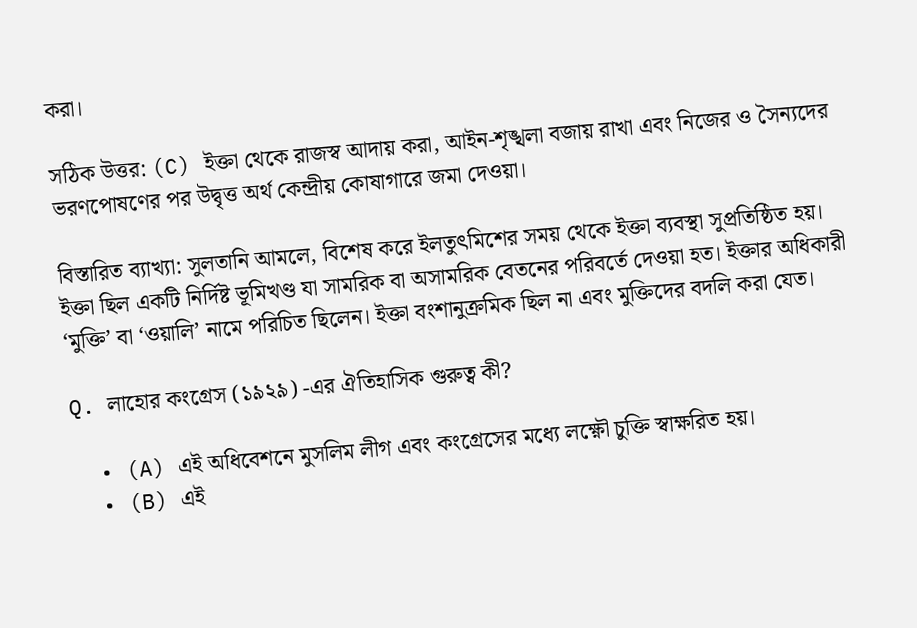করা।

সঠিক উত্তর: (C) ইক্তা থেকে রাজস্ব আদায় করা, আইন-শৃঙ্খলা বজায় রাখা এবং নিজের ও সৈন্যদের ভরণপোষণের পর উদ্বৃত্ত অর্থ কেন্দ্রীয় কোষাগারে জমা দেওয়া।

বিস্তারিত ব্যাখ্যা: সুলতানি আমলে, বিশেষ করে ইলতুৎমিশের সময় থেকে ইক্তা ব্যবস্থা সুপ্রতিষ্ঠিত হয়। ইক্তা ছিল একটি নির্দিষ্ট ভূমিখণ্ড যা সামরিক বা অসামরিক বেতনের পরিবর্তে দেওয়া হত। ইক্তার অধিকারী ‘মুক্তি’ বা ‘ওয়ালি’ নামে পরিচিত ছিলেন। ইক্তা বংশানুক্রমিক ছিল না এবং মুক্তিদের বদলি করা যেত।

Q. লাহোর কংগ্রেস (১৯২৯) -এর ঐতিহাসিক গুরুত্ব কী?

  • (A) এই অধিবেশনে মুসলিম লীগ এবং কংগ্রেসের মধ্যে লক্ষ্ণৌ চুক্তি স্বাক্ষরিত হয়।
  • (B) এই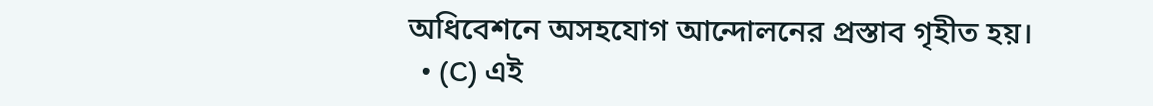অধিবেশনে অসহযোগ আন্দোলনের প্রস্তাব গৃহীত হয়।
  • (C) এই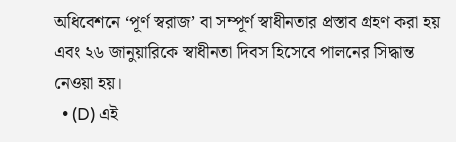অধিবেশনে ‘পূর্ণ স্বরাজ’ বা সম্পূর্ণ স্বাধীনতার প্রস্তাব গ্রহণ করা হয় এবং ২৬ জানুয়ারিকে স্বাধীনতা দিবস হিসেবে পালনের সিদ্ধান্ত নেওয়া হয়।
  • (D) এই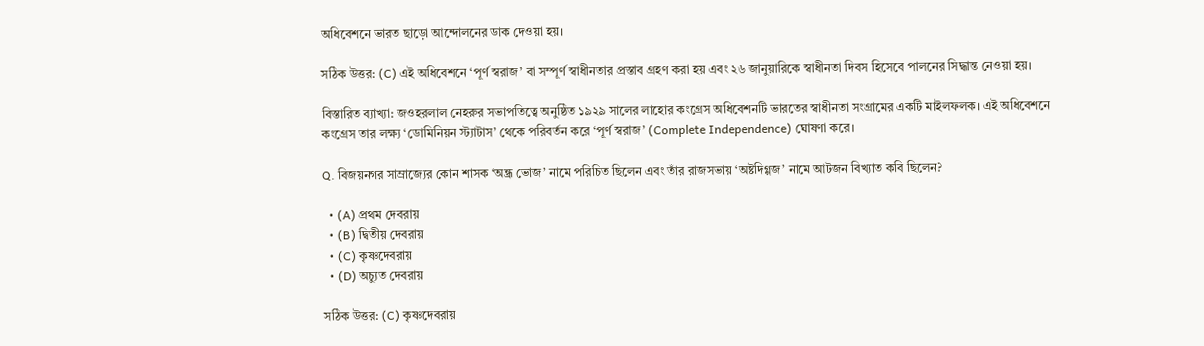অধিবেশনে ভারত ছাড়ো আন্দোলনের ডাক দেওয়া হয়।

সঠিক উত্তর: (C) এই অধিবেশনে ‘পূর্ণ স্বরাজ’ বা সম্পূর্ণ স্বাধীনতার প্রস্তাব গ্রহণ করা হয় এবং ২৬ জানুয়ারিকে স্বাধীনতা দিবস হিসেবে পালনের সিদ্ধান্ত নেওয়া হয়।

বিস্তারিত ব্যাখ্যা: জওহরলাল নেহরুর সভাপতিত্বে অনুষ্ঠিত ১৯২৯ সালের লাহোর কংগ্রেস অধিবেশনটি ভারতের স্বাধীনতা সংগ্রামের একটি মাইলফলক। এই অধিবেশনে কংগ্রেস তার লক্ষ্য ‘ডোমিনিয়ন স্ট্যাটাস’ থেকে পরিবর্তন করে ‘পূর্ণ স্বরাজ’ (Complete Independence) ঘোষণা করে।

Q. বিজয়নগর সাম্রাজ্যের কোন শাসক ‘অন্ধ্র ভোজ’ নামে পরিচিত ছিলেন এবং তাঁর রাজসভায় ‘অষ্টদিগ্গজ’ নামে আটজন বিখ্যাত কবি ছিলেন?

  • (A) প্রথম দেবরায়
  • (B) দ্বিতীয় দেবরায়
  • (C) কৃষ্ণদেবরায়
  • (D) অচ্যুত দেবরায়

সঠিক উত্তর: (C) কৃষ্ণদেবরায়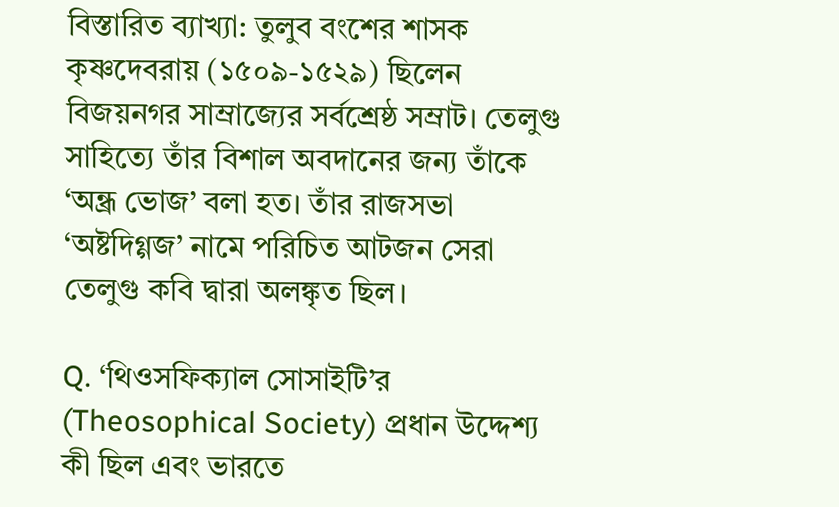বিস্তারিত ব্যাখ্যা: তুলুব বংশের শাসক কৃষ্ণদেবরায় (১৫০৯-১৫২৯) ছিলেন বিজয়নগর সাম্রাজ্যের সর্বশ্রেষ্ঠ সম্রাট। তেলুগু সাহিত্যে তাঁর বিশাল অবদানের জন্য তাঁকে ‘অন্ধ্র ভোজ’ বলা হত। তাঁর রাজসভা ‘অষ্টদিগ্গজ’ নামে পরিচিত আটজন সেরা তেলুগু কবি দ্বারা অলঙ্কৃত ছিল।

Q. ‘থিওসফিক্যাল সোসাইটি’র (Theosophical Society) প্রধান উদ্দেশ্য কী ছিল এবং ভারতে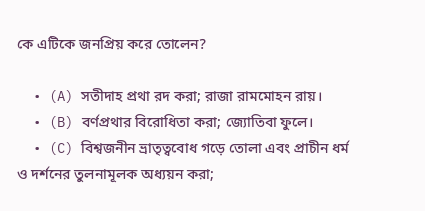কে এটিকে জনপ্রিয় করে তোলেন?

  • (A) সতীদাহ প্রথা রদ করা; রাজা রামমোহন রায়।
  • (B) বর্ণপ্রথার বিরোধিতা করা; জ্যোতিবা ফুলে।
  • (C) বিশ্বজনীন ভ্রাতৃত্ববোধ গড়ে তোলা এবং প্রাচীন ধর্ম ও দর্শনের তুলনামূলক অধ্যয়ন করা;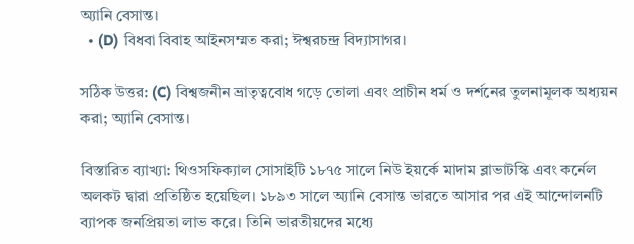অ্যানি বেসান্ত।
  • (D) বিধবা বিবাহ আইনসম্মত করা; ঈশ্বরচন্দ্র বিদ্যাসাগর।

সঠিক উত্তর: (C) বিশ্বজনীন ভ্রাতৃত্ববোধ গড়ে তোলা এবং প্রাচীন ধর্ম ও দর্শনের তুলনামূলক অধ্যয়ন করা; অ্যানি বেসান্ত।

বিস্তারিত ব্যাখ্যা: থিওসফিক্যাল সোসাইটি ১৮৭৫ সালে নিউ ইয়র্কে মাদাম ব্লাভাটস্কি এবং কর্নেল অলকট দ্বারা প্রতিষ্ঠিত হয়েছিল। ১৮৯৩ সালে অ্যানি বেসান্ত ভারতে আসার পর এই আন্দোলনটি ব্যাপক জনপ্রিয়তা লাভ করে। তিনি ভারতীয়দের মধ্যে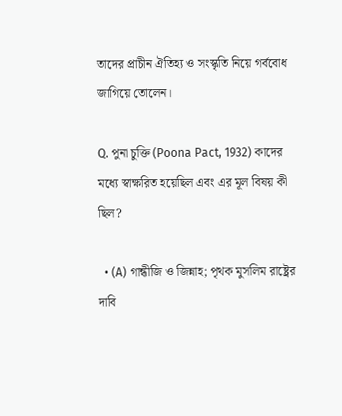তাদের প্রাচীন ঐতিহ্য ও সংস্কৃতি নিয়ে গর্ববোধ জাগিয়ে তোলেন।

Q. পুনা চুক্তি (Poona Pact, 1932) কাদের মধ্যে স্বাক্ষরিত হয়েছিল এবং এর মূল বিষয় কী ছিল?

  • (A) গান্ধীজি ও জিন্নাহ; পৃথক মুসলিম রাষ্ট্রের দাবি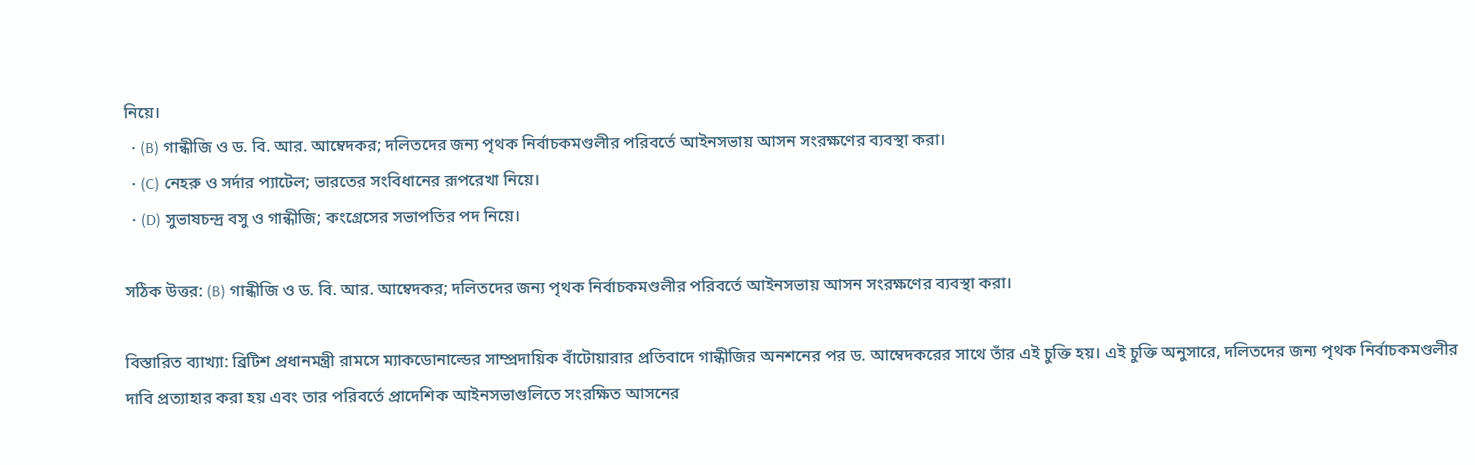নিয়ে।
  • (B) গান্ধীজি ও ড. বি. আর. আম্বেদকর; দলিতদের জন্য পৃথক নির্বাচকমণ্ডলীর পরিবর্তে আইনসভায় আসন সংরক্ষণের ব্যবস্থা করা।
  • (C) নেহরু ও সর্দার প্যাটেল; ভারতের সংবিধানের রূপরেখা নিয়ে।
  • (D) সুভাষচন্দ্র বসু ও গান্ধীজি; কংগ্রেসের সভাপতির পদ নিয়ে।

সঠিক উত্তর: (B) গান্ধীজি ও ড. বি. আর. আম্বেদকর; দলিতদের জন্য পৃথক নির্বাচকমণ্ডলীর পরিবর্তে আইনসভায় আসন সংরক্ষণের ব্যবস্থা করা।

বিস্তারিত ব্যাখ্যা: ব্রিটিশ প্রধানমন্ত্রী রামসে ম্যাকডোনাল্ডের সাম্প্রদায়িক বাঁটোয়ারার প্রতিবাদে গান্ধীজির অনশনের পর ড. আম্বেদকরের সাথে তাঁর এই চুক্তি হয়। এই চুক্তি অনুসারে, দলিতদের জন্য পৃথক নির্বাচকমণ্ডলীর দাবি প্রত্যাহার করা হয় এবং তার পরিবর্তে প্রাদেশিক আইনসভাগুলিতে সংরক্ষিত আসনের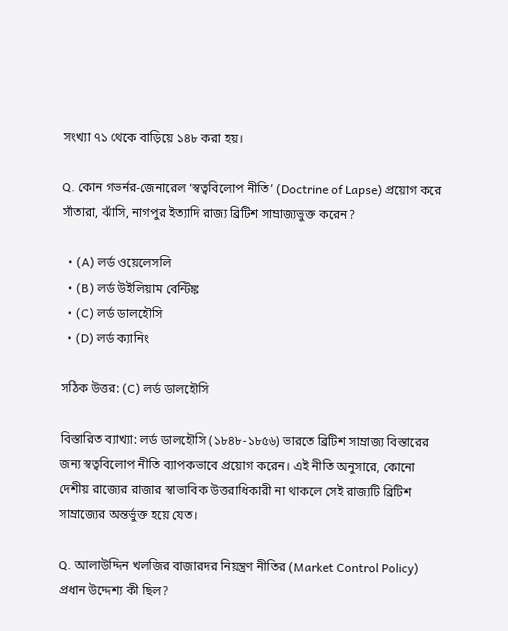সংখ্যা ৭১ থেকে বাড়িয়ে ১৪৮ করা হয়।

Q. কোন গভর্নর-জেনারেল ‘স্বত্ববিলোপ নীতি’ (Doctrine of Lapse) প্রয়োগ করে সাঁতারা, ঝাঁসি, নাগপুর ইত্যাদি রাজ্য ব্রিটিশ সাম্রাজ্যভুক্ত করেন?

  • (A) লর্ড ওয়েলেসলি
  • (B) লর্ড উইলিয়াম বেন্টিঙ্ক
  • (C) লর্ড ডালহৌসি
  • (D) লর্ড ক্যানিং

সঠিক উত্তর: (C) লর্ড ডালহৌসি

বিস্তারিত ব্যাখ্যা: লর্ড ডালহৌসি (১৮৪৮-১৮৫৬) ভারতে ব্রিটিশ সাম্রাজ্য বিস্তারের জন্য স্বত্ববিলোপ নীতি ব্যাপকভাবে প্রয়োগ করেন। এই নীতি অনুসারে, কোনো দেশীয় রাজ্যের রাজার স্বাভাবিক উত্তরাধিকারী না থাকলে সেই রাজ্যটি ব্রিটিশ সাম্রাজ্যের অন্তর্ভুক্ত হয়ে যেত।

Q. আলাউদ্দিন খলজির বাজারদর নিয়ন্ত্রণ নীতির (Market Control Policy) প্রধান উদ্দেশ্য কী ছিল?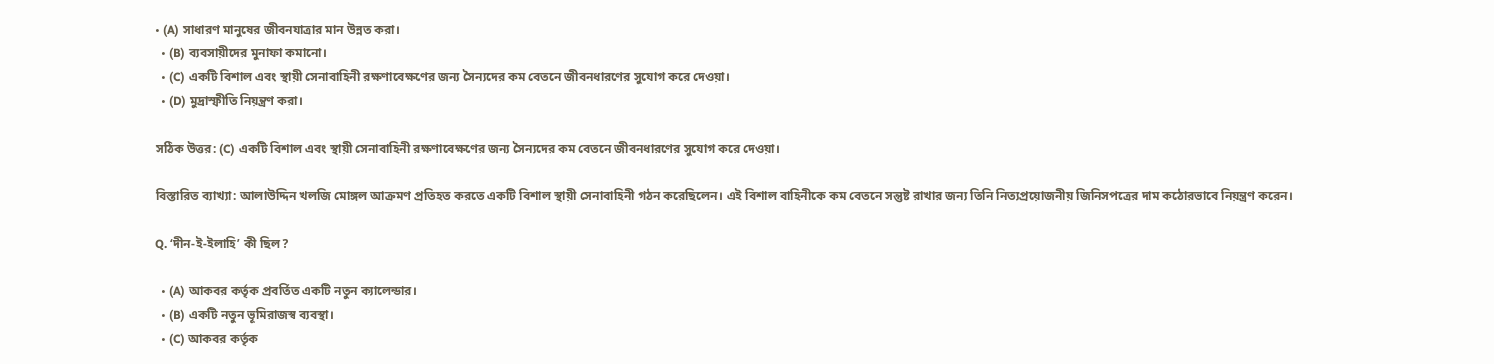• (A) সাধারণ মানুষের জীবনযাত্রার মান উন্নত করা।
  • (B) ব্যবসায়ীদের মুনাফা কমানো।
  • (C) একটি বিশাল এবং স্থায়ী সেনাবাহিনী রক্ষণাবেক্ষণের জন্য সৈন্যদের কম বেতনে জীবনধারণের সুযোগ করে দেওয়া।
  • (D) মুদ্রাস্ফীতি নিয়ন্ত্রণ করা।

সঠিক উত্তর: (C) একটি বিশাল এবং স্থায়ী সেনাবাহিনী রক্ষণাবেক্ষণের জন্য সৈন্যদের কম বেতনে জীবনধারণের সুযোগ করে দেওয়া।

বিস্তারিত ব্যাখ্যা: আলাউদ্দিন খলজি মোঙ্গল আক্রমণ প্রতিহত করতে একটি বিশাল স্থায়ী সেনাবাহিনী গঠন করেছিলেন। এই বিশাল বাহিনীকে কম বেতনে সন্তুষ্ট রাখার জন্য তিনি নিত্যপ্রয়োজনীয় জিনিসপত্রের দাম কঠোরভাবে নিয়ন্ত্রণ করেন।

Q. ‘দীন-ই-ইলাহি’ কী ছিল?

  • (A) আকবর কর্তৃক প্রবর্তিত একটি নতুন ক্যালেন্ডার।
  • (B) একটি নতুন ভূমিরাজস্ব ব্যবস্থা।
  • (C) আকবর কর্তৃক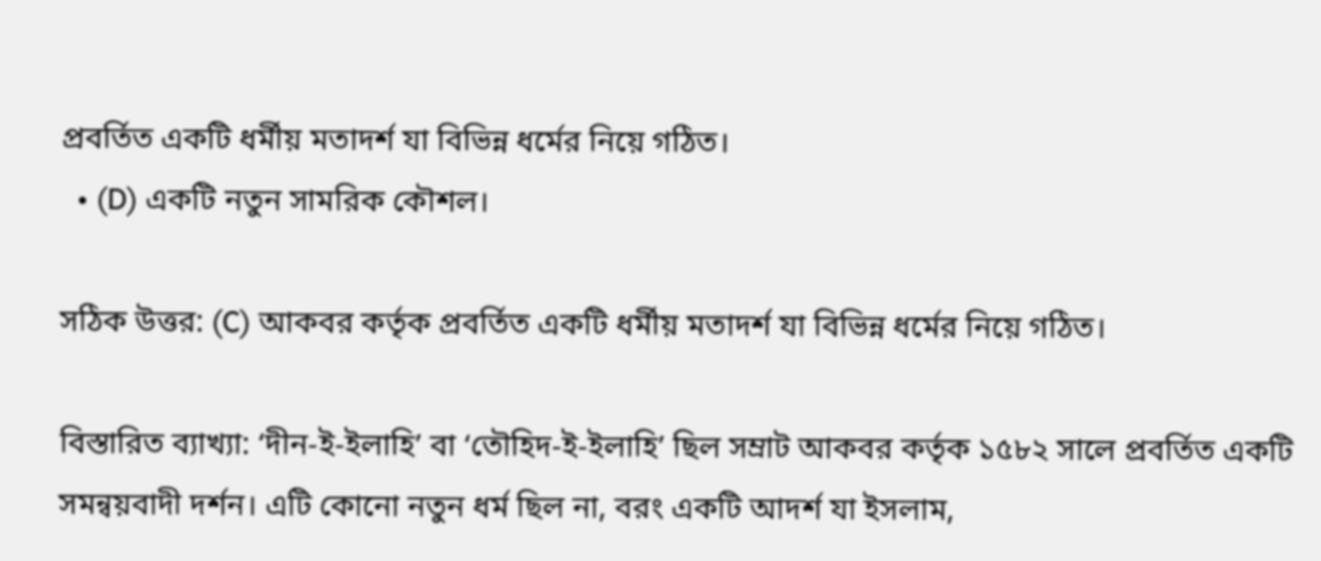প্রবর্তিত একটি ধর্মীয় মতাদর্শ যা বিভিন্ন ধর্মের নিয়ে গঠিত।
  • (D) একটি নতুন সামরিক কৌশল।

সঠিক উত্তর: (C) আকবর কর্তৃক প্রবর্তিত একটি ধর্মীয় মতাদর্শ যা বিভিন্ন ধর্মের নিয়ে গঠিত।

বিস্তারিত ব্যাখ্যা: ‘দীন-ই-ইলাহি’ বা ‘তৌহিদ-ই-ইলাহি’ ছিল সম্রাট আকবর কর্তৃক ১৫৮২ সালে প্রবর্তিত একটি সমন্বয়বাদী দর্শন। এটি কোনো নতুন ধর্ম ছিল না, বরং একটি আদর্শ যা ইসলাম,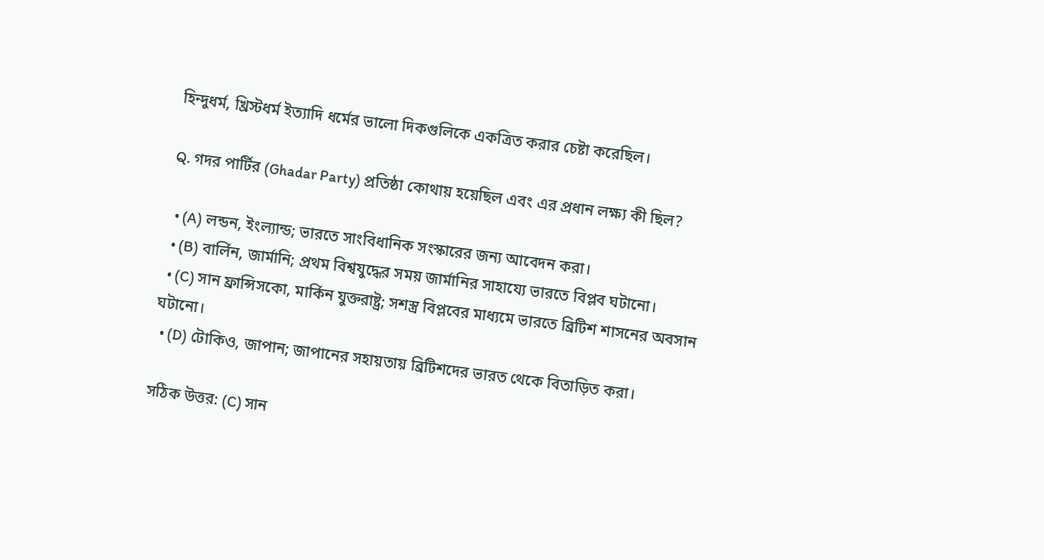হিন্দুধর্ম, খ্রিস্টধর্ম ইত্যাদি ধর্মের ভালো দিকগুলিকে একত্রিত করার চেষ্টা করেছিল।

Q. গদর পার্টির (Ghadar Party) প্রতিষ্ঠা কোথায় হয়েছিল এবং এর প্রধান লক্ষ্য কী ছিল?

  • (A) লন্ডন, ইংল্যান্ড; ভারতে সাংবিধানিক সংস্কারের জন্য আবেদন করা।
  • (B) বার্লিন, জার্মানি; প্রথম বিশ্বযুদ্ধের সময় জার্মানির সাহায্যে ভারতে বিপ্লব ঘটানো।
  • (C) সান ফ্রান্সিসকো, মার্কিন যুক্তরাষ্ট্র; সশস্ত্র বিপ্লবের মাধ্যমে ভারতে ব্রিটিশ শাসনের অবসান ঘটানো।
  • (D) টোকিও, জাপান; জাপানের সহায়তায় ব্রিটিশদের ভারত থেকে বিতাড়িত করা।

সঠিক উত্তর: (C) সান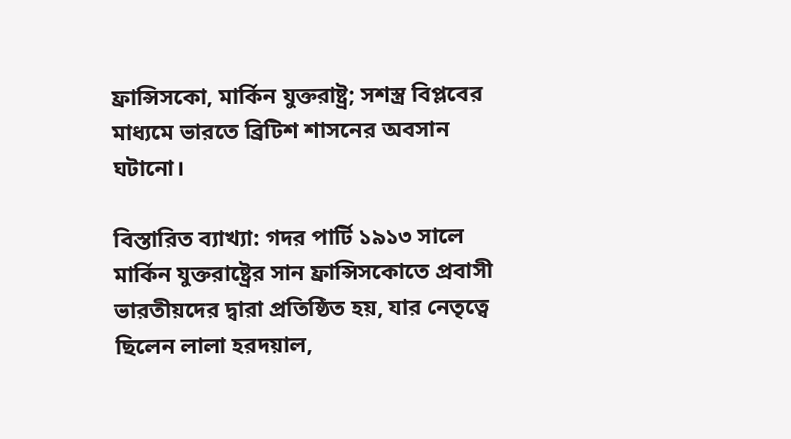ফ্রান্সিসকো, মার্কিন যুক্তরাষ্ট্র; সশস্ত্র বিপ্লবের মাধ্যমে ভারতে ব্রিটিশ শাসনের অবসান ঘটানো।

বিস্তারিত ব্যাখ্যা: গদর পার্টি ১৯১৩ সালে মার্কিন যুক্তরাষ্ট্রের সান ফ্রান্সিসকোতে প্রবাসী ভারতীয়দের দ্বারা প্রতিষ্ঠিত হয়, যার নেতৃত্বে ছিলেন লালা হরদয়াল,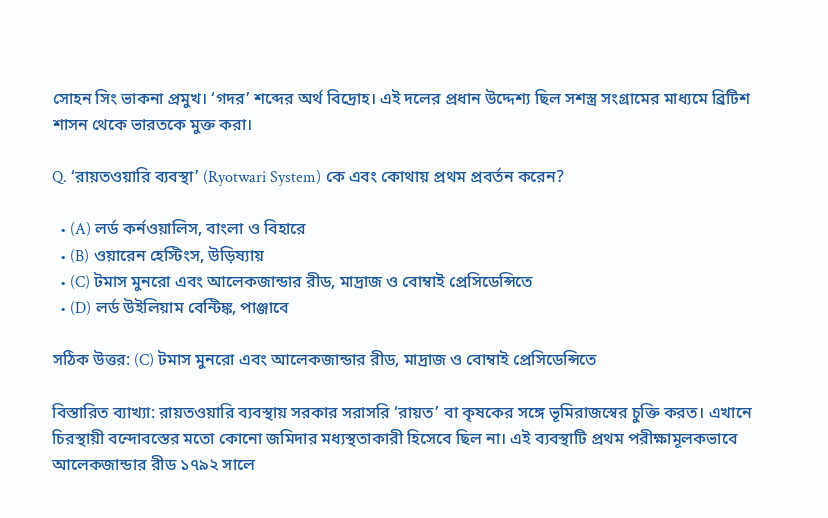সোহন সিং ভাকনা প্রমুখ। ‘গদর’ শব্দের অর্থ বিদ্রোহ। এই দলের প্রধান উদ্দেশ্য ছিল সশস্ত্র সংগ্রামের মাধ্যমে ব্রিটিশ শাসন থেকে ভারতকে মুক্ত করা।

Q. ‘রায়তওয়ারি ব্যবস্থা’ (Ryotwari System) কে এবং কোথায় প্রথম প্রবর্তন করেন?

  • (A) লর্ড কর্নওয়ালিস, বাংলা ও বিহারে
  • (B) ওয়ারেন হেস্টিংস, উড়িষ্যায়
  • (C) টমাস মুনরো এবং আলেকজান্ডার রীড, মাদ্রাজ ও বোম্বাই প্রেসিডেন্সিতে
  • (D) লর্ড উইলিয়াম বেন্টিঙ্ক, পাঞ্জাবে

সঠিক উত্তর: (C) টমাস মুনরো এবং আলেকজান্ডার রীড, মাদ্রাজ ও বোম্বাই প্রেসিডেন্সিতে

বিস্তারিত ব্যাখ্যা: রায়তওয়ারি ব্যবস্থায় সরকার সরাসরি ‘রায়ত’ বা কৃষকের সঙ্গে ভূমিরাজস্বের চুক্তি করত। এখানে চিরস্থায়ী বন্দোবস্তের মতো কোনো জমিদার মধ্যস্থতাকারী হিসেবে ছিল না। এই ব্যবস্থাটি প্রথম পরীক্ষামূলকভাবে আলেকজান্ডার রীড ১৭৯২ সালে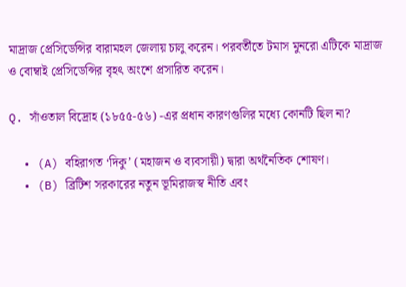মাদ্রাজ প্রেসিডেন্সির বারামহল জেলায় চালু করেন। পরবর্তীতে টমাস মুনরো এটিকে মাদ্রাজ ও বোম্বাই প্রেসিডেন্সির বৃহৎ অংশে প্রসারিত করেন।

Q. সাঁওতাল বিদ্রোহ (১৮৫৫-৫৬) -এর প্রধান কারণগুলির মধ্যে কোনটি ছিল না?

  • (A) বহিরাগত ‘দিকু’ (মহাজন ও ব্যবসায়ী) দ্বারা অর্থনৈতিক শোষণ।
  • (B) ব্রিটিশ সরকারের নতুন ভূমিরাজস্ব নীতি এবং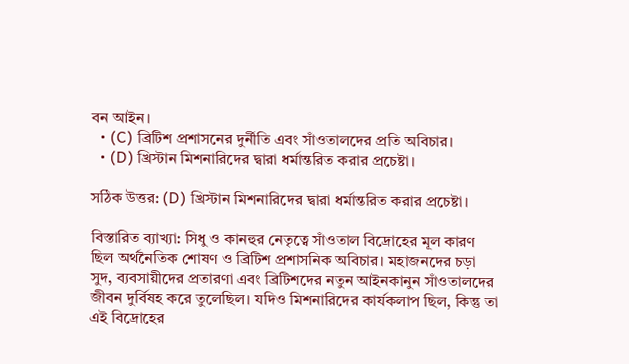বন আইন।
  • (C) ব্রিটিশ প্রশাসনের দুর্নীতি এবং সাঁওতালদের প্রতি অবিচার।
  • (D) খ্রিস্টান মিশনারিদের দ্বারা ধর্মান্তরিত করার প্রচেষ্টা।

সঠিক উত্তর: (D) খ্রিস্টান মিশনারিদের দ্বারা ধর্মান্তরিত করার প্রচেষ্টা।

বিস্তারিত ব্যাখ্যা: সিধু ও কানহুর নেতৃত্বে সাঁওতাল বিদ্রোহের মূল কারণ ছিল অর্থনৈতিক শোষণ ও ব্রিটিশ প্রশাসনিক অবিচার। মহাজনদের চড়া সুদ, ব্যবসায়ীদের প্রতারণা এবং ব্রিটিশদের নতুন আইনকানুন সাঁওতালদের জীবন দুর্বিষহ করে তুলেছিল। যদিও মিশনারিদের কার্যকলাপ ছিল, কিন্তু তা এই বিদ্রোহের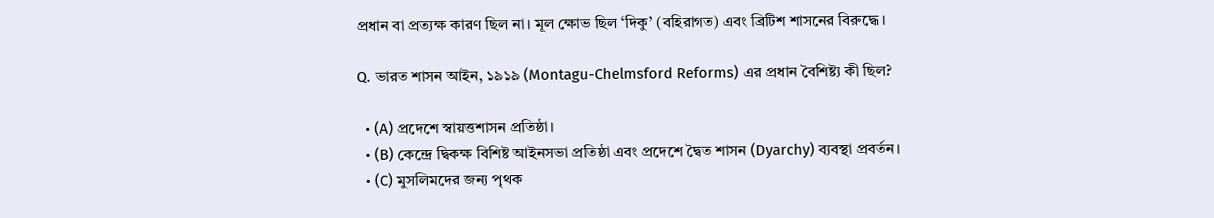প্রধান বা প্রত্যক্ষ কারণ ছিল না। মূল ক্ষোভ ছিল ‘দিকু’ (বহিরাগত) এবং ব্রিটিশ শাসনের বিরুদ্ধে।

Q. ভারত শাসন আইন, ১৯১৯ (Montagu-Chelmsford Reforms) এর প্রধান বৈশিষ্ট্য কী ছিল?

  • (A) প্রদেশে স্বায়ত্তশাসন প্রতিষ্ঠা।
  • (B) কেন্দ্রে দ্বিকক্ষ বিশিষ্ট আইনসভা প্রতিষ্ঠা এবং প্রদেশে দ্বৈত শাসন (Dyarchy) ব্যবস্থা প্রবর্তন।
  • (C) মুসলিমদের জন্য পৃথক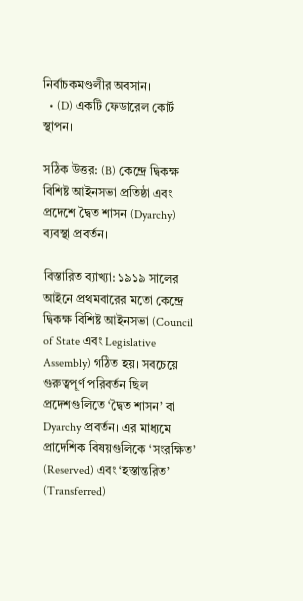নির্বাচকমণ্ডলীর অবসান।
  • (D) একটি ফেডারেল কোর্ট স্থাপন।

সঠিক উত্তর: (B) কেন্দ্রে দ্বিকক্ষ বিশিষ্ট আইনসভা প্রতিষ্ঠা এবং প্রদেশে দ্বৈত শাসন (Dyarchy) ব্যবস্থা প্রবর্তন।

বিস্তারিত ব্যাখ্যা: ১৯১৯ সালের আইনে প্রথমবারের মতো কেন্দ্রে দ্বিকক্ষ বিশিষ্ট আইনসভা (Council of State এবং Legislative Assembly) গঠিত হয়। সবচেয়ে গুরুত্বপূর্ণ পরিবর্তন ছিল প্রদেশগুলিতে ‘দ্বৈত শাসন’ বা Dyarchy প্রবর্তন। এর মাধ্যমে প্রাদেশিক বিষয়গুলিকে ‘সংরক্ষিত’ (Reserved) এবং ‘হস্তান্তরিত’ (Transferred)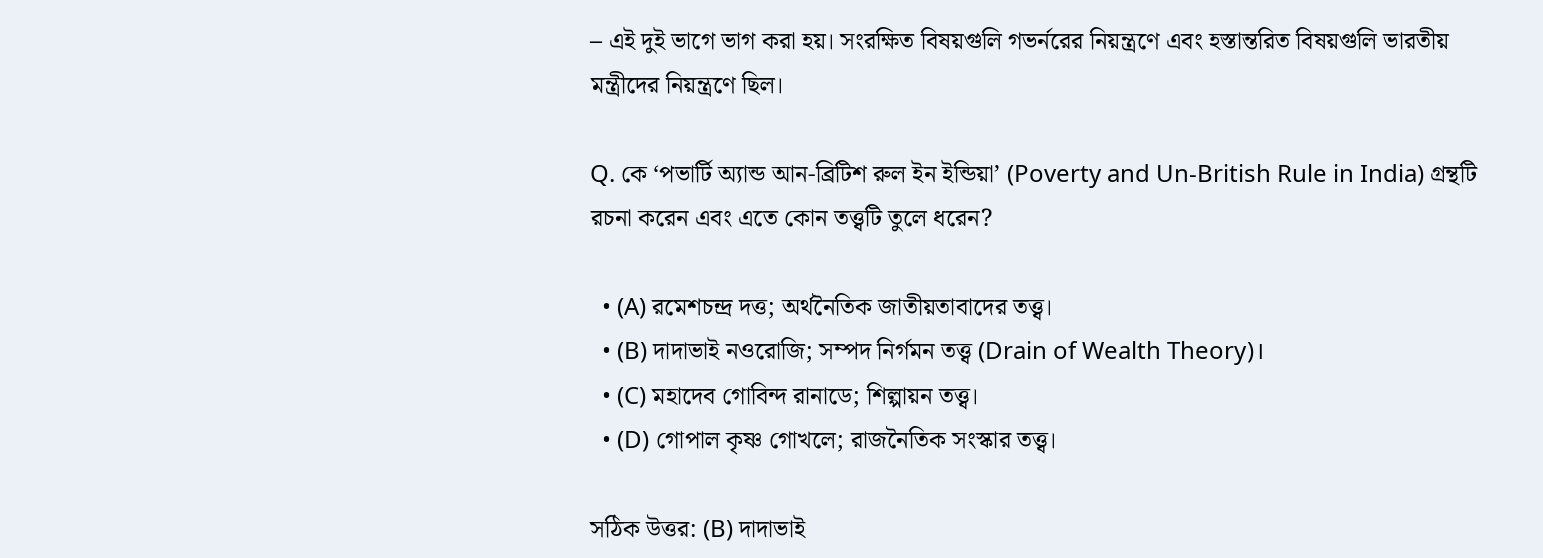– এই দুই ভাগে ভাগ করা হয়। সংরক্ষিত বিষয়গুলি গভর্নরের নিয়ন্ত্রণে এবং হস্তান্তরিত বিষয়গুলি ভারতীয় মন্ত্রীদের নিয়ন্ত্রণে ছিল।

Q. কে ‘পভার্টি অ্যান্ড আন-ব্রিটিশ রুল ইন ইন্ডিয়া’ (Poverty and Un-British Rule in India) গ্রন্থটি রচনা করেন এবং এতে কোন তত্ত্বটি তুলে ধরেন?

  • (A) রমেশচন্দ্র দত্ত; অর্থনৈতিক জাতীয়তাবাদের তত্ত্ব।
  • (B) দাদাভাই নওরোজি; সম্পদ নির্গমন তত্ত্ব (Drain of Wealth Theory)।
  • (C) মহাদেব গোবিন্দ রানাডে; শিল্পায়ন তত্ত্ব।
  • (D) গোপাল কৃষ্ণ গোখলে; রাজনৈতিক সংস্কার তত্ত্ব।

সঠিক উত্তর: (B) দাদাভাই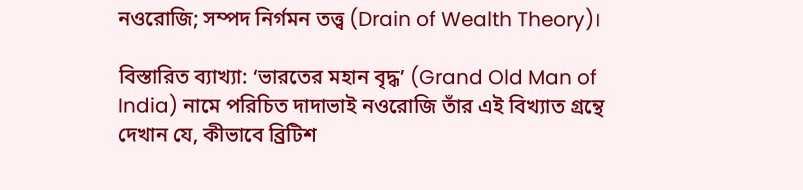নওরোজি; সম্পদ নির্গমন তত্ত্ব (Drain of Wealth Theory)।

বিস্তারিত ব্যাখ্যা: ‘ভারতের মহান বৃদ্ধ’ (Grand Old Man of India) নামে পরিচিত দাদাভাই নওরোজি তাঁর এই বিখ্যাত গ্রন্থে দেখান যে, কীভাবে ব্রিটিশ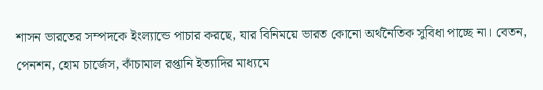শাসন ভারতের সম্পদকে ইংল্যান্ডে পাচার করছে, যার বিনিময়ে ভারত কোনো অর্থনৈতিক সুবিধা পাচ্ছে না। বেতন, পেনশন, হোম চার্জেস, কাঁচামাল রপ্তানি ইত্যাদির মাধ্যমে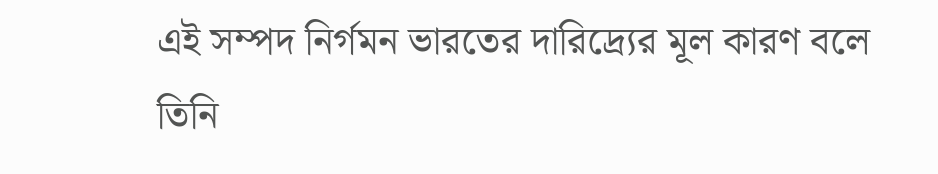এই সম্পদ নির্গমন ভারতের দারিদ্র্যের মূল কারণ বলে তিনি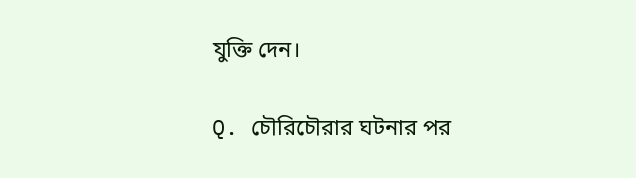যুক্তি দেন।

Q. চৌরিচৌরার ঘটনার পর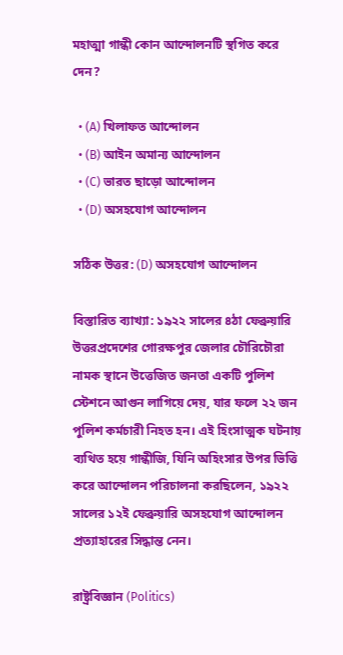মহাত্মা গান্ধী কোন আন্দোলনটি স্থগিত করে দেন?

  • (A) খিলাফত আন্দোলন
  • (B) আইন অমান্য আন্দোলন
  • (C) ভারত ছাড়ো আন্দোলন
  • (D) অসহযোগ আন্দোলন

সঠিক উত্তর: (D) অসহযোগ আন্দোলন

বিস্তারিত ব্যাখ্যা: ১৯২২ সালের ৪ঠা ফেব্রুয়ারি উত্তরপ্রদেশের গোরক্ষপুর জেলার চৌরিচৌরা নামক স্থানে উত্তেজিত জনতা একটি পুলিশ স্টেশনে আগুন লাগিয়ে দেয়, যার ফলে ২২ জন পুলিশ কর্মচারী নিহত হন। এই হিংসাত্মক ঘটনায় ব্যথিত হয়ে গান্ধীজি, যিনি অহিংসার উপর ভিত্তি করে আন্দোলন পরিচালনা করছিলেন, ১৯২২ সালের ১২ই ফেব্রুয়ারি অসহযোগ আন্দোলন প্রত্যাহারের সিদ্ধান্ত নেন।

রাষ্ট্রবিজ্ঞান (Politics)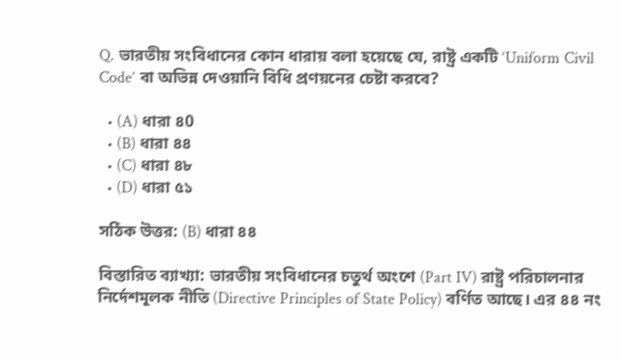Q. ভারতীয় সংবিধানের কোন ধারায় বলা হয়েছে যে, রাষ্ট্র একটি ‘Uniform Civil Code’ বা অভিন্ন দেওয়ানি বিধি প্রণয়নের চেষ্টা করবে?

  • (A) ধারা ৪0
  • (B) ধারা ৪৪
  • (C) ধারা ৪৮
  • (D) ধারা ৫১

সঠিক উত্তর: (B) ধারা ৪৪

বিস্তারিত ব্যাখ্যা: ভারতীয় সংবিধানের চতুর্থ অংশে (Part IV) রাষ্ট্র পরিচালনার নির্দেশমূলক নীতি (Directive Principles of State Policy) বর্ণিত আছে। এর ৪৪ নং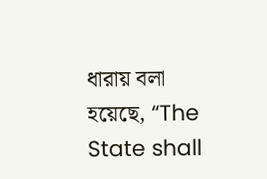ধারায় বলা হয়েছে, “The State shall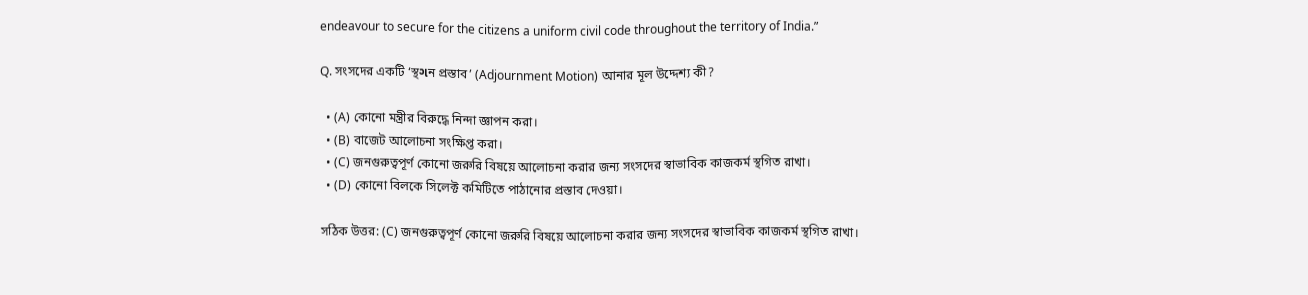endeavour to secure for the citizens a uniform civil code throughout the territory of India.”

Q. সংসদের একটি ‘স্থગন প্রস্তাব’ (Adjournment Motion) আনার মূল উদ্দেশ্য কী?

  • (A) কোনো মন্ত্রীর বিরুদ্ধে নিন্দা জ্ঞাপন করা।
  • (B) বাজেট আলোচনা সংক্ষিপ্ত করা।
  • (C) জনগুরুত্বপূর্ণ কোনো জরুরি বিষয়ে আলোচনা করার জন্য সংসদের স্বাভাবিক কাজকর্ম স্থগিত রাখা।
  • (D) কোনো বিলকে সিলেক্ট কমিটিতে পাঠানোর প্রস্তাব দেওয়া।

সঠিক উত্তর: (C) জনগুরুত্বপূর্ণ কোনো জরুরি বিষয়ে আলোচনা করার জন্য সংসদের স্বাভাবিক কাজকর্ম স্থগিত রাখা।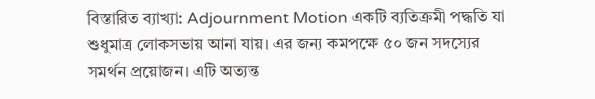বিস্তারিত ব্যাখ্যা: Adjournment Motion একটি ব্যতিক্রমী পদ্ধতি যা শুধুমাত্র লোকসভায় আনা যায়। এর জন্য কমপক্ষে ৫০ জন সদস্যের সমর্থন প্রয়োজন। এটি অত্যন্ত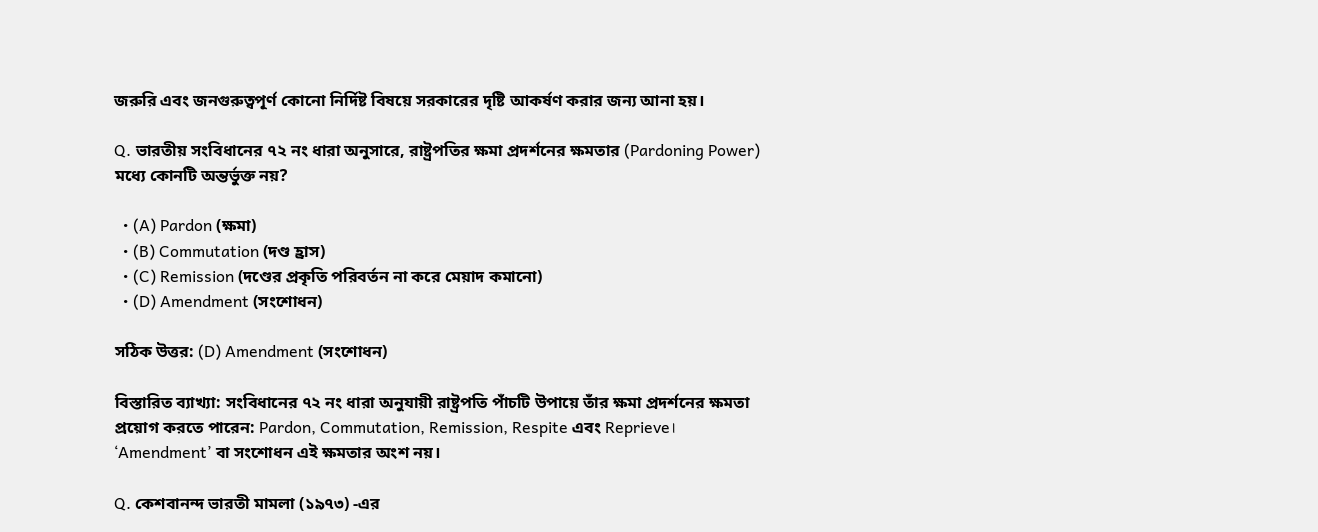জরুরি এবং জনগুরুত্বপূর্ণ কোনো নির্দিষ্ট বিষয়ে সরকারের দৃষ্টি আকর্ষণ করার জন্য আনা হয়।

Q. ভারতীয় সংবিধানের ৭২ নং ধারা অনুসারে, রাষ্ট্রপতির ক্ষমা প্রদর্শনের ক্ষমতার (Pardoning Power) মধ্যে কোনটি অন্তর্ভুক্ত নয়?

  • (A) Pardon (ক্ষমা)
  • (B) Commutation (দণ্ড হ্রাস)
  • (C) Remission (দণ্ডের প্রকৃতি পরিবর্তন না করে মেয়াদ কমানো)
  • (D) Amendment (সংশোধন)

সঠিক উত্তর: (D) Amendment (সংশোধন)

বিস্তারিত ব্যাখ্যা: সংবিধানের ৭২ নং ধারা অনুযায়ী রাষ্ট্রপতি পাঁচটি উপায়ে তাঁর ক্ষমা প্রদর্শনের ক্ষমতা প্রয়োগ করতে পারেন: Pardon, Commutation, Remission, Respite এবং Reprieve। ‘Amendment’ বা সংশোধন এই ক্ষমতার অংশ নয়।

Q. কেশবানন্দ ভারতী মামলা (১৯৭৩) -এর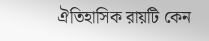ঐতিহাসিক রায়টি কেন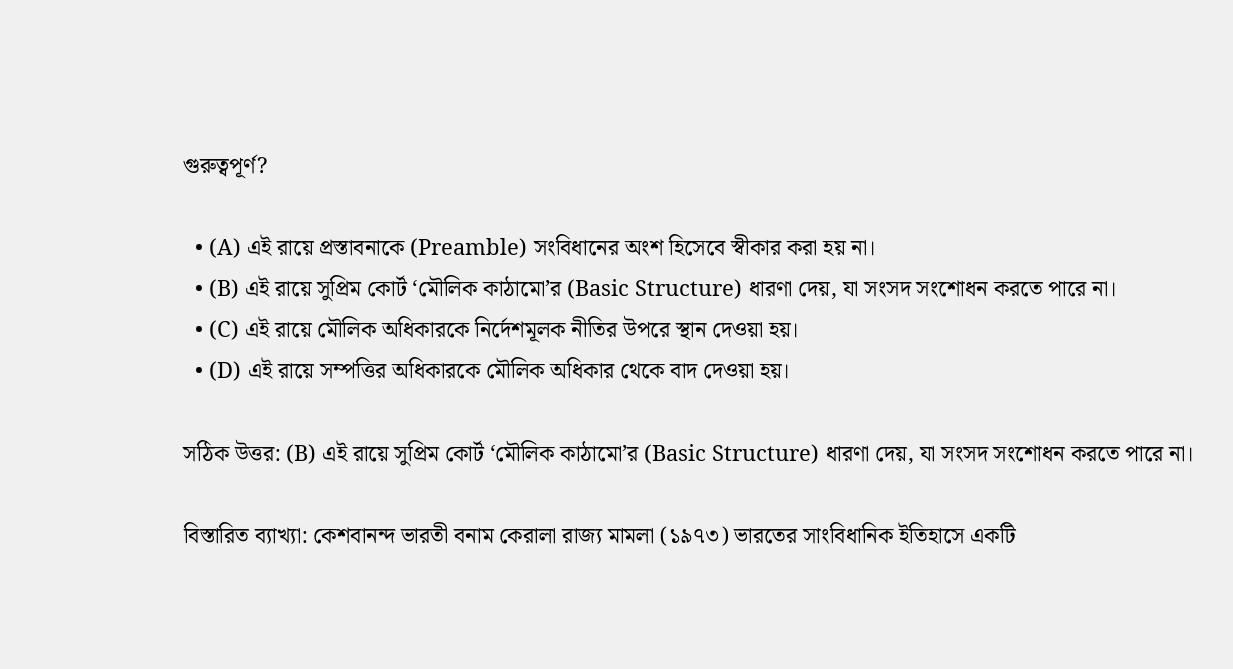গুরুত্বপূর্ণ?

  • (A) এই রায়ে প্রস্তাবনাকে (Preamble) সংবিধানের অংশ হিসেবে স্বীকার করা হয় না।
  • (B) এই রায়ে সুপ্রিম কোর্ট ‘মৌলিক কাঠামো’র (Basic Structure) ধারণা দেয়, যা সংসদ সংশোধন করতে পারে না।
  • (C) এই রায়ে মৌলিক অধিকারকে নির্দেশমূলক নীতির উপরে স্থান দেওয়া হয়।
  • (D) এই রায়ে সম্পত্তির অধিকারকে মৌলিক অধিকার থেকে বাদ দেওয়া হয়।

সঠিক উত্তর: (B) এই রায়ে সুপ্রিম কোর্ট ‘মৌলিক কাঠামো’র (Basic Structure) ধারণা দেয়, যা সংসদ সংশোধন করতে পারে না।

বিস্তারিত ব্যাখ্যা: কেশবানন্দ ভারতী বনাম কেরালা রাজ্য মামলা (১৯৭৩) ভারতের সাংবিধানিক ইতিহাসে একটি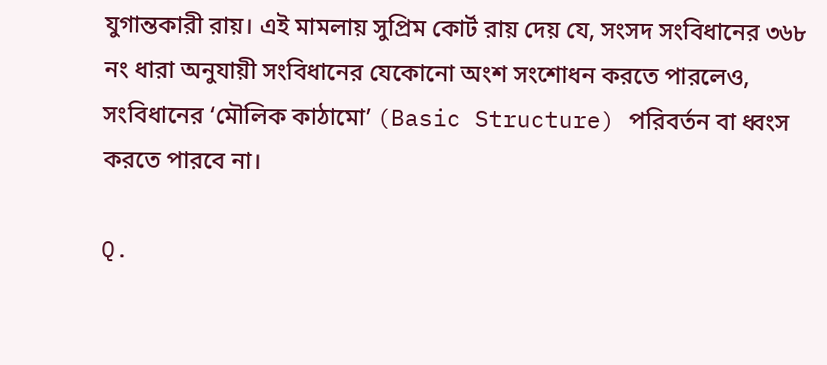যুগান্তকারী রায়। এই মামলায় সুপ্রিম কোর্ট রায় দেয় যে, সংসদ সংবিধানের ৩৬৮ নং ধারা অনুযায়ী সংবিধানের যেকোনো অংশ সংশোধন করতে পারলেও, সংবিধানের ‘মৌলিক কাঠামো’ (Basic Structure) পরিবর্তন বা ধ্বংস করতে পারবে না।

Q.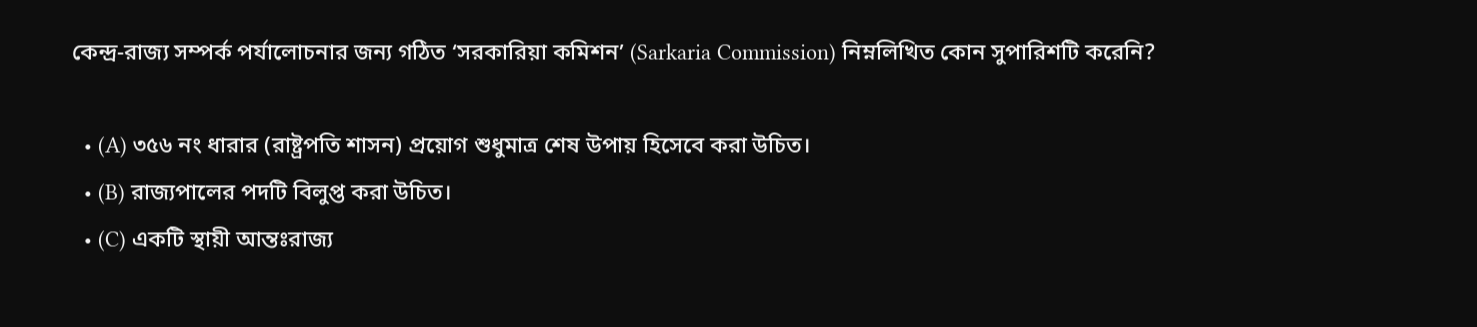কেন্দ্র-রাজ্য সম্পর্ক পর্যালোচনার জন্য গঠিত ‘সরকারিয়া কমিশন’ (Sarkaria Commission) নিম্নলিখিত কোন সুপারিশটি করেনি?

  • (A) ৩৫৬ নং ধারার (রাষ্ট্রপতি শাসন) প্রয়োগ শুধুমাত্র শেষ উপায় হিসেবে করা উচিত।
  • (B) রাজ্যপালের পদটি বিলুপ্ত করা উচিত।
  • (C) একটি স্থায়ী আন্তঃরাজ্য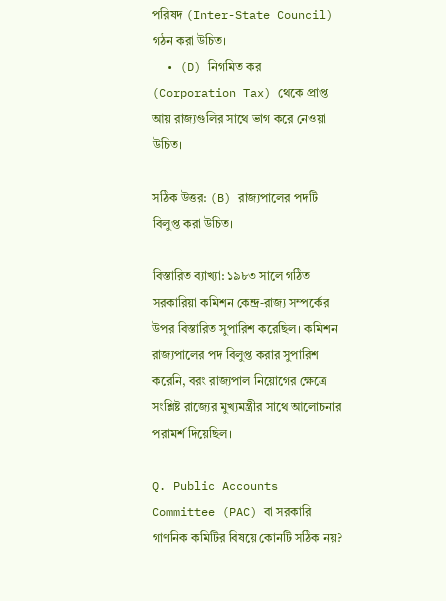পরিষদ (Inter-State Council) গঠন করা উচিত।
  • (D) নিগমিত কর (Corporation Tax) থেকে প্রাপ্ত আয় রাজ্যগুলির সাথে ভাগ করে নেওয়া উচিত।

সঠিক উত্তর: (B) রাজ্যপালের পদটি বিলুপ্ত করা উচিত।

বিস্তারিত ব্যাখ্যা: ১৯৮৩ সালে গঠিত সরকারিয়া কমিশন কেন্দ্র-রাজ্য সম্পর্কের উপর বিস্তারিত সুপারিশ করেছিল। কমিশন রাজ্যপালের পদ বিলুপ্ত করার সুপারিশ করেনি, বরং রাজ্যপাল নিয়োগের ক্ষেত্রে সংশ্লিষ্ট রাজ্যের মুখ্যমন্ত্রীর সাথে আলোচনার পরামর্শ দিয়েছিল।

Q. Public Accounts Committee (PAC) বা সরকারি গাণনিক কমিটির বিষয়ে কোনটি সঠিক নয়?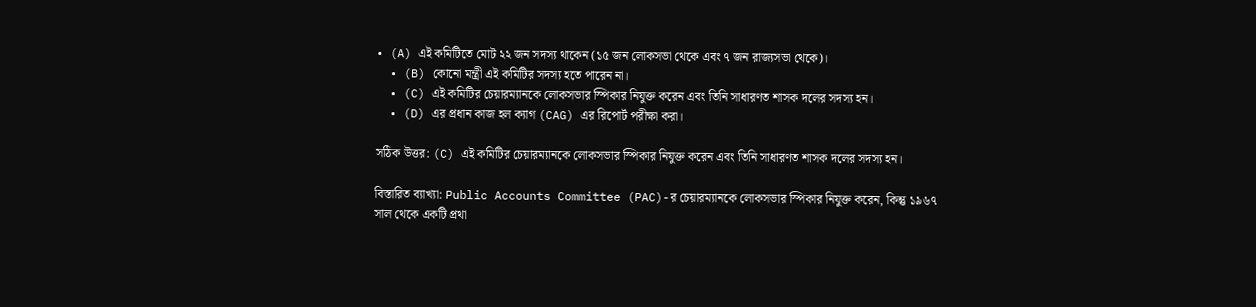• (A) এই কমিটিতে মোট ২২ জন সদস্য থাকেন (১৫ জন লোকসভা থেকে এবং ৭ জন রাজ্যসভা থেকে)।
  • (B) কোনো মন্ত্রী এই কমিটির সদস্য হতে পারেন না।
  • (C) এই কমিটির চেয়ারম্যানকে লোকসভার স্পিকার নিযুক্ত করেন এবং তিনি সাধারণত শাসক দলের সদস্য হন।
  • (D) এর প্রধান কাজ হল ক্যাগ (CAG) এর রিপোর্ট পরীক্ষা করা।

সঠিক উত্তর: (C) এই কমিটির চেয়ারম্যানকে লোকসভার স্পিকার নিযুক্ত করেন এবং তিনি সাধারণত শাসক দলের সদস্য হন।

বিস্তারিত ব্যাখ্যা: Public Accounts Committee (PAC)-র চেয়ারম্যানকে লোকসভার স্পিকার নিযুক্ত করেন, কিন্তু ১৯৬৭ সাল থেকে একটি প্রথা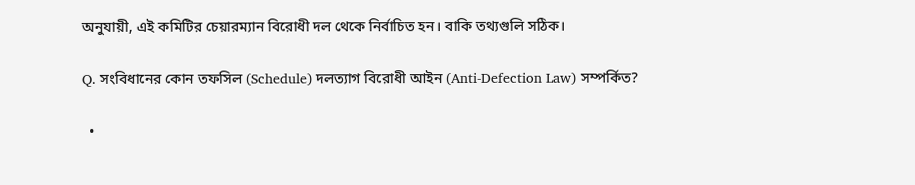অনুযায়ী, এই কমিটির চেয়ারম্যান বিরোধী দল থেকে নির্বাচিত হন। বাকি তথ্যগুলি সঠিক।

Q. সংবিধানের কোন তফসিল (Schedule) দলত্যাগ বিরোধী আইন (Anti-Defection Law) সম্পর্কিত?

  •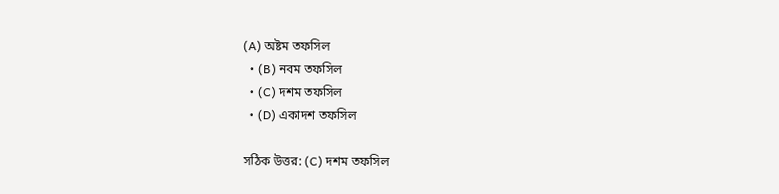(A) অষ্টম তফসিল
  • (B) নবম তফসিল
  • (C) দশম তফসিল
  • (D) একাদশ তফসিল

সঠিক উত্তর: (C) দশম তফসিল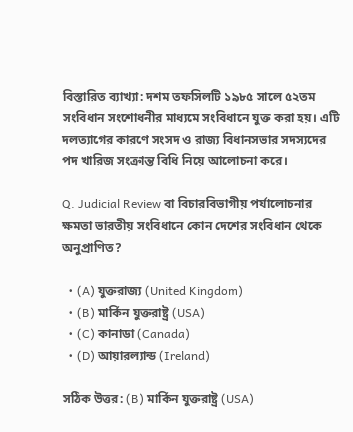বিস্তারিত ব্যাখ্যা: দশম তফসিলটি ১৯৮৫ সালে ৫২তম সংবিধান সংশোধনীর মাধ্যমে সংবিধানে যুক্ত করা হয়। এটি দলত্যাগের কারণে সংসদ ও রাজ্য বিধানসভার সদস্যদের পদ খারিজ সংক্রান্ত বিধি নিয়ে আলোচনা করে।

Q. Judicial Review বা বিচারবিভাগীয় পর্যালোচনার ক্ষমতা ভারতীয় সংবিধানে কোন দেশের সংবিধান থেকে অনুপ্রাণিত?

  • (A) যুক্তরাজ্য (United Kingdom)
  • (B) মার্কিন যুক্তরাষ্ট্র (USA)
  • (C) কানাডা (Canada)
  • (D) আয়ারল্যান্ড (Ireland)

সঠিক উত্তর: (B) মার্কিন যুক্তরাষ্ট্র (USA)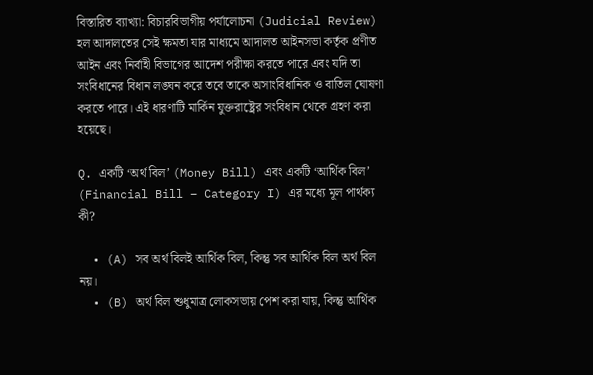বিস্তারিত ব্যাখ্যা: বিচারবিভাগীয় পর্যালোচনা (Judicial Review) হল আদালতের সেই ক্ষমতা যার মাধ্যমে আদালত আইনসভা কর্তৃক প্রণীত আইন এবং নির্বাহী বিভাগের আদেশ পরীক্ষা করতে পারে এবং যদি তা সংবিধানের বিধান লঙ্ঘন করে তবে তাকে অসাংবিধানিক ও বাতিল ঘোষণা করতে পারে। এই ধারণাটি মার্কিন যুক্তরাষ্ট্রের সংবিধান থেকে গ্রহণ করা হয়েছে।

Q. একটি ‘অর্থ বিল’ (Money Bill) এবং একটি ‘আর্থিক বিল’ (Financial Bill – Category I) এর মধ্যে মূল পার্থক্য কী?

  • (A) সব অর্থ বিলই আর্থিক বিল, কিন্তু সব আর্থিক বিল অর্থ বিল নয়।
  • (B) অর্থ বিল শুধুমাত্র লোকসভায় পেশ করা যায়, কিন্তু আর্থিক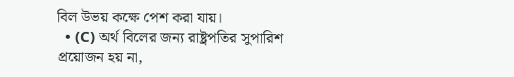বিল উভয় কক্ষে পেশ করা যায়।
  • (C) অর্থ বিলের জন্য রাষ্ট্রপতির সুপারিশ প্রয়োজন হয় না,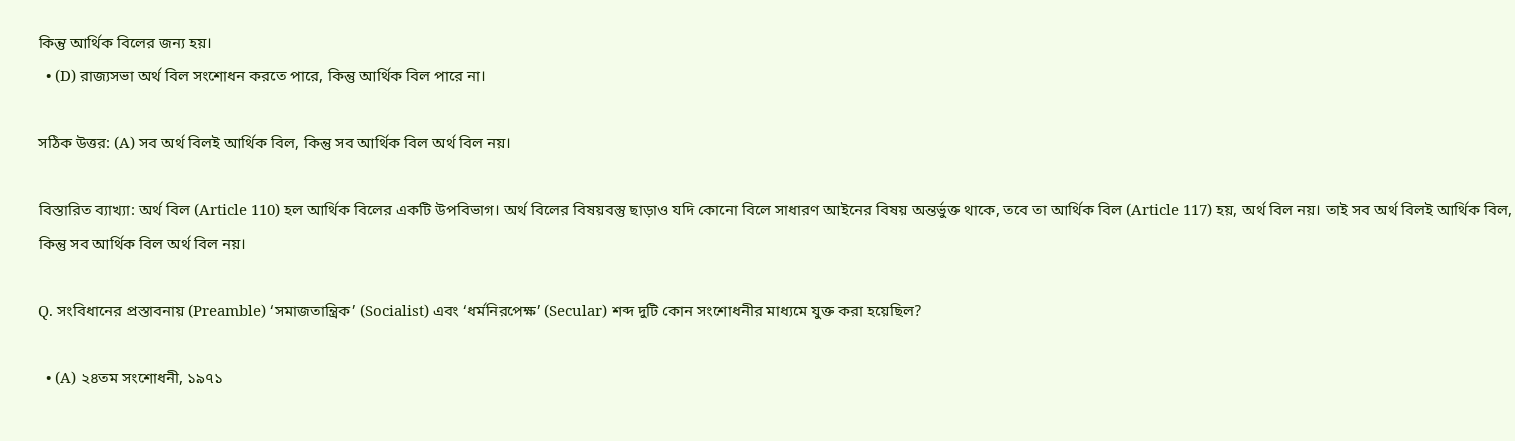কিন্তু আর্থিক বিলের জন্য হয়।
  • (D) রাজ্যসভা অর্থ বিল সংশোধন করতে পারে, কিন্তু আর্থিক বিল পারে না।

সঠিক উত্তর: (A) সব অর্থ বিলই আর্থিক বিল, কিন্তু সব আর্থিক বিল অর্থ বিল নয়।

বিস্তারিত ব্যাখ্যা: অর্থ বিল (Article 110) হল আর্থিক বিলের একটি উপবিভাগ। অর্থ বিলের বিষয়বস্তু ছাড়াও যদি কোনো বিলে সাধারণ আইনের বিষয় অন্তর্ভুক্ত থাকে, তবে তা আর্থিক বিল (Article 117) হয়, অর্থ বিল নয়। তাই সব অর্থ বিলই আর্থিক বিল, কিন্তু সব আর্থিক বিল অর্থ বিল নয়।

Q. সংবিধানের প্রস্তাবনায় (Preamble) ‘সমাজতান্ত্রিক’ (Socialist) এবং ‘ধর্মনিরপেক্ষ’ (Secular) শব্দ দুটি কোন সংশোধনীর মাধ্যমে যুক্ত করা হয়েছিল?

  • (A) ২৪তম সংশোধনী, ১৯৭১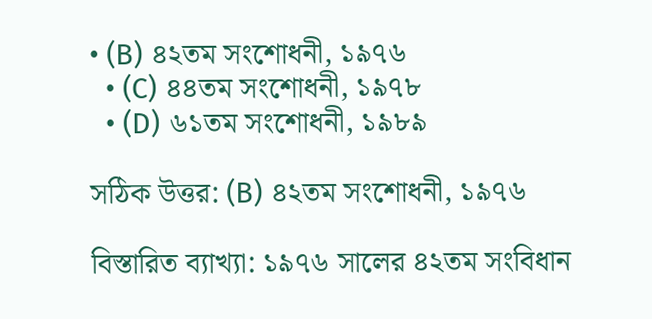• (B) ৪২তম সংশোধনী, ১৯৭৬
  • (C) ৪৪তম সংশোধনী, ১৯৭৮
  • (D) ৬১তম সংশোধনী, ১৯৮৯

সঠিক উত্তর: (B) ৪২তম সংশোধনী, ১৯৭৬

বিস্তারিত ব্যাখ্যা: ১৯৭৬ সালের ৪২তম সংবিধান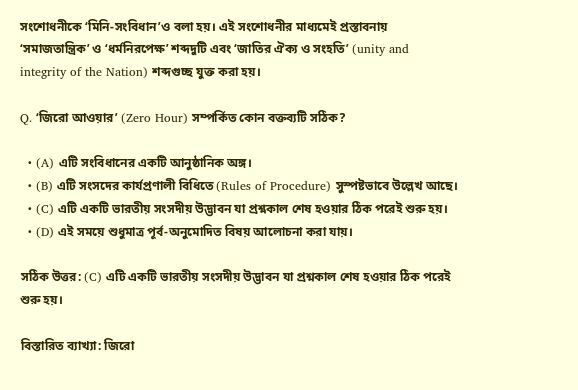সংশোধনীকে ‘মিনি-সংবিধান’ও বলা হয়। এই সংশোধনীর মাধ্যমেই প্রস্তাবনায় ‘সমাজতান্ত্রিক’ ও ‘ধর্মনিরপেক্ষ’ শব্দদুটি এবং ‘জাতির ঐক্য ও সংহতি’ (unity and integrity of the Nation) শব্দগুচ্ছ যুক্ত করা হয়।

Q. ‘জিরো আওয়ার’ (Zero Hour) সম্পর্কিত কোন বক্তব্যটি সঠিক?

  • (A) এটি সংবিধানের একটি আনুষ্ঠানিক অঙ্গ।
  • (B) এটি সংসদের কার্যপ্রণালী বিধিতে (Rules of Procedure) সুস্পষ্টভাবে উল্লেখ আছে।
  • (C) এটি একটি ভারতীয় সংসদীয় উদ্ভাবন যা প্রশ্নকাল শেষ হওয়ার ঠিক পরেই শুরু হয়।
  • (D) এই সময়ে শুধুমাত্র পূর্ব-অনুমোদিত বিষয় আলোচনা করা যায়।

সঠিক উত্তর: (C) এটি একটি ভারতীয় সংসদীয় উদ্ভাবন যা প্রশ্নকাল শেষ হওয়ার ঠিক পরেই শুরু হয়।

বিস্তারিত ব্যাখ্যা: জিরো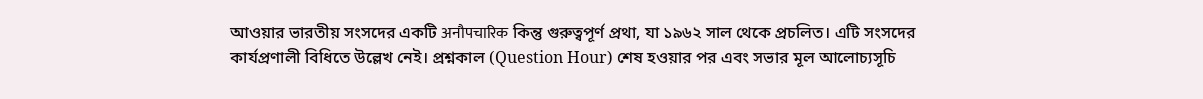আওয়ার ভারতীয় সংসদের একটি अनौपचारिक কিন্তু গুরুত্বপূর্ণ প্রথা, যা ১৯৬২ সাল থেকে প্রচলিত। এটি সংসদের কার্যপ্রণালী বিধিতে উল্লেখ নেই। প্রশ্নকাল (Question Hour) শেষ হওয়ার পর এবং সভার মূল আলোচ্যসূচি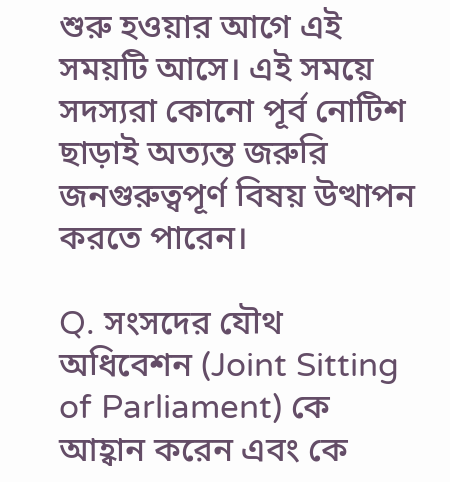শুরু হওয়ার আগে এই সময়টি আসে। এই সময়ে সদস্যরা কোনো পূর্ব নোটিশ ছাড়াই অত্যন্ত জরুরি জনগুরুত্বপূর্ণ বিষয় উত্থাপন করতে পারেন।

Q. সংসদের যৌথ অধিবেশন (Joint Sitting of Parliament) কে আহ্বান করেন এবং কে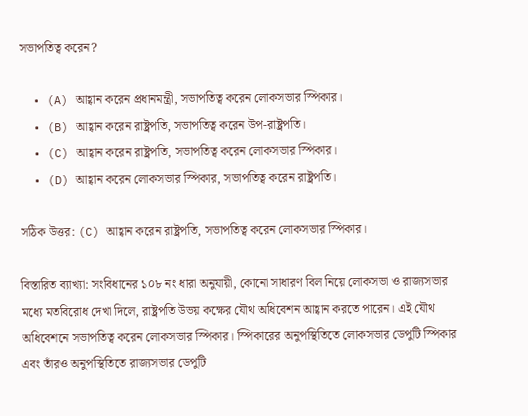সভাপতিত্ব করেন?

  • (A) আহ্বান করেন প্রধানমন্ত্রী, সভাপতিত্ব করেন লোকসভার স্পিকার।
  • (B) আহ্বান করেন রাষ্ট্রপতি, সভাপতিত্ব করেন উপ-রাষ্ট্রপতি।
  • (C) আহ্বান করেন রাষ্ট্রপতি, সভাপতিত্ব করেন লোকসভার স্পিকার।
  • (D) আহ্বান করেন লোকসভার স্পিকার, সভাপতিত্ব করেন রাষ্ট্রপতি।

সঠিক উত্তর: (C) আহ্বান করেন রাষ্ট্রপতি, সভাপতিত্ব করেন লোকসভার স্পিকার।

বিস্তারিত ব্যাখ্যা: সংবিধানের ১০৮ নং ধারা অনুযায়ী, কোনো সাধারণ বিল নিয়ে লোকসভা ও রাজ্যসভার মধ্যে মতবিরোধ দেখা দিলে, রাষ্ট্রপতি উভয় কক্ষের যৌথ অধিবেশন আহ্বান করতে পারেন। এই যৌথ অধিবেশনে সভাপতিত্ব করেন লোকসভার স্পিকার। স্পিকারের অনুপস্থিতিতে লোকসভার ডেপুটি স্পিকার এবং তাঁরও অনুপস্থিতিতে রাজ্যসভার ডেপুটি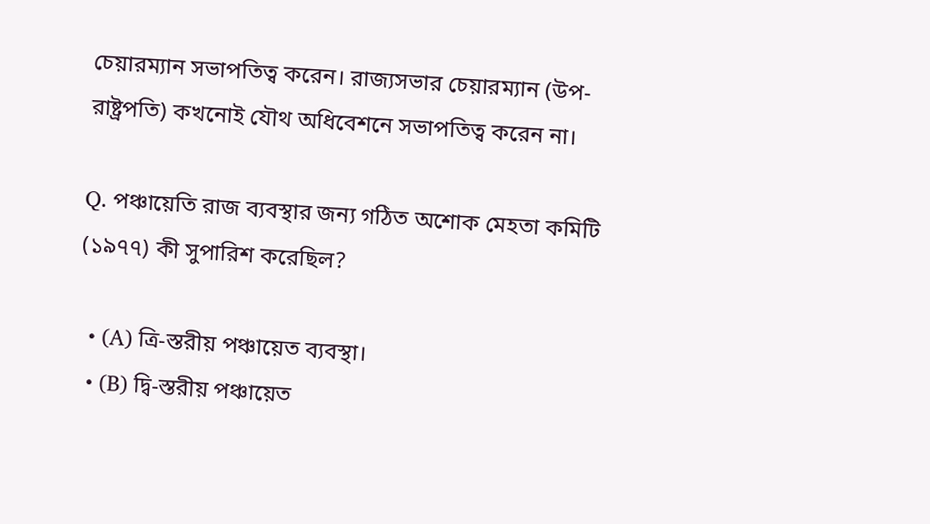চেয়ারম্যান সভাপতিত্ব করেন। রাজ্যসভার চেয়ারম্যান (উপ-রাষ্ট্রপতি) কখনোই যৌথ অধিবেশনে সভাপতিত্ব করেন না।

Q. পঞ্চায়েতি রাজ ব্যবস্থার জন্য গঠিত অশোক মেহতা কমিটি (১৯৭৭) কী সুপারিশ করেছিল?

  • (A) ত্রি-স্তরীয় পঞ্চায়েত ব্যবস্থা।
  • (B) দ্বি-স্তরীয় পঞ্চায়েত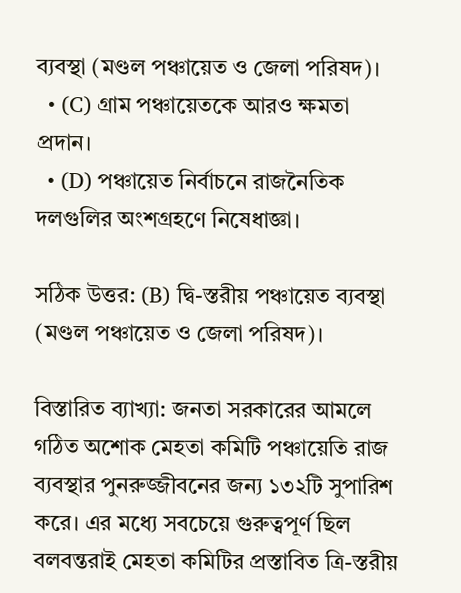ব্যবস্থা (মণ্ডল পঞ্চায়েত ও জেলা পরিষদ)।
  • (C) গ্রাম পঞ্চায়েতকে আরও ক্ষমতা প্রদান।
  • (D) পঞ্চায়েত নির্বাচনে রাজনৈতিক দলগুলির অংশগ্রহণে নিষেধাজ্ঞা।

সঠিক উত্তর: (B) দ্বি-স্তরীয় পঞ্চায়েত ব্যবস্থা (মণ্ডল পঞ্চায়েত ও জেলা পরিষদ)।

বিস্তারিত ব্যাখ্যা: জনতা সরকারের আমলে গঠিত অশোক মেহতা কমিটি পঞ্চায়েতি রাজ ব্যবস্থার পুনরুজ্জীবনের জন্য ১৩২টি সুপারিশ করে। এর মধ্যে সবচেয়ে গুরুত্বপূর্ণ ছিল বলবন্তরাই মেহতা কমিটির প্রস্তাবিত ত্রি-স্তরীয়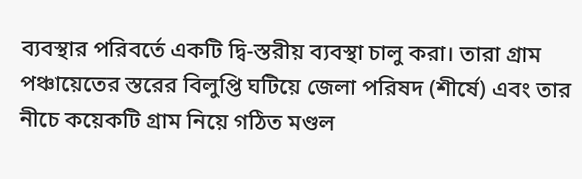ব্যবস্থার পরিবর্তে একটি দ্বি-স্তরীয় ব্যবস্থা চালু করা। তারা গ্রাম পঞ্চায়েতের স্তরের বিলুপ্তি ঘটিয়ে জেলা পরিষদ (শীর্ষে) এবং তার নীচে কয়েকটি গ্রাম নিয়ে গঠিত মণ্ডল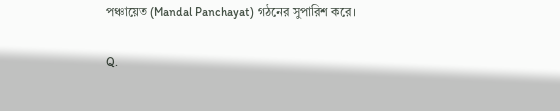পঞ্চায়েত (Mandal Panchayat) গঠনের সুপারিশ করে।

Q.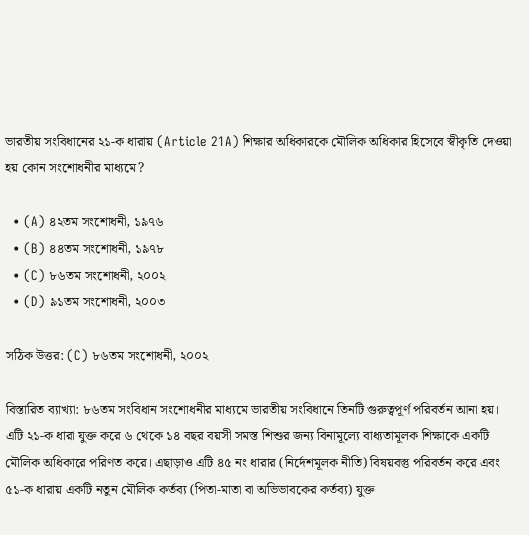ভারতীয় সংবিধানের ২১-ক ধারায় (Article 21A) শিক্ষার অধিকারকে মৌলিক অধিকার হিসেবে স্বীকৃতি দেওয়া হয় কোন সংশোধনীর মাধ্যমে?

  • (A) ৪২তম সংশোধনী, ১৯৭৬
  • (B) ৪৪তম সংশোধনী, ১৯৭৮
  • (C) ৮৬তম সংশোধনী, ২০০২
  • (D) ৯১তম সংশোধনী, ২০০৩

সঠিক উত্তর: (C) ৮৬তম সংশোধনী, ২০০২

বিস্তারিত ব্যাখ্যা: ৮৬তম সংবিধান সংশোধনীর মাধ্যমে ভারতীয় সংবিধানে তিনটি গুরুত্বপূর্ণ পরিবর্তন আনা হয়। এটি ২১-ক ধারা যুক্ত করে ৬ থেকে ১৪ বছর বয়সী সমস্ত শিশুর জন্য বিনামূল্যে বাধ্যতামূলক শিক্ষাকে একটি মৌলিক অধিকারে পরিণত করে। এছাড়াও এটি ৪৫ নং ধারার (নির্দেশমূলক নীতি) বিষয়বস্তু পরিবর্তন করে এবং ৫১-ক ধারায় একটি নতুন মৌলিক কর্তব্য (পিতা-মাতা বা অভিভাবকের কর্তব্য) যুক্ত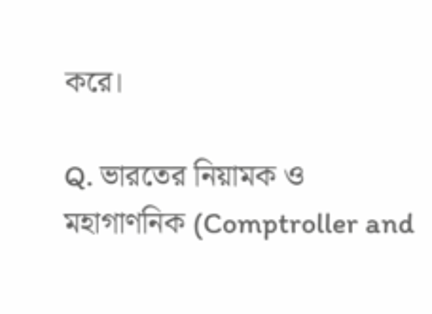করে।

Q. ভারতের নিয়ামক ও মহাগাণনিক (Comptroller and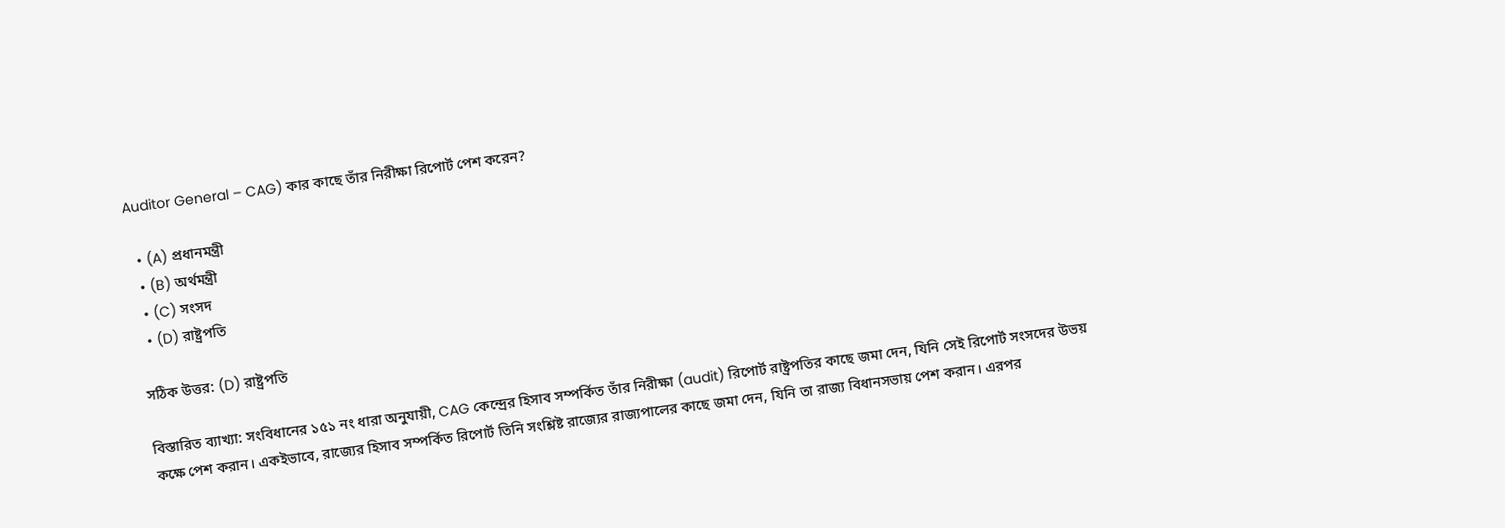Auditor General – CAG) কার কাছে তাঁর নিরীক্ষা রিপোর্ট পেশ করেন?

  • (A) প্রধানমন্ত্রী
  • (B) অর্থমন্ত্রী
  • (C) সংসদ
  • (D) রাষ্ট্রপতি

সঠিক উত্তর: (D) রাষ্ট্রপতি

বিস্তারিত ব্যাখ্যা: সংবিধানের ১৫১ নং ধারা অনুযায়ী, CAG কেন্দ্রের হিসাব সম্পর্কিত তাঁর নিরীক্ষা (audit) রিপোর্ট রাষ্ট্রপতির কাছে জমা দেন, যিনি সেই রিপোর্ট সংসদের উভয় কক্ষে পেশ করান। একইভাবে, রাজ্যের হিসাব সম্পর্কিত রিপোর্ট তিনি সংশ্লিষ্ট রাজ্যের রাজ্যপালের কাছে জমা দেন, যিনি তা রাজ্য বিধানসভায় পেশ করান। এরপর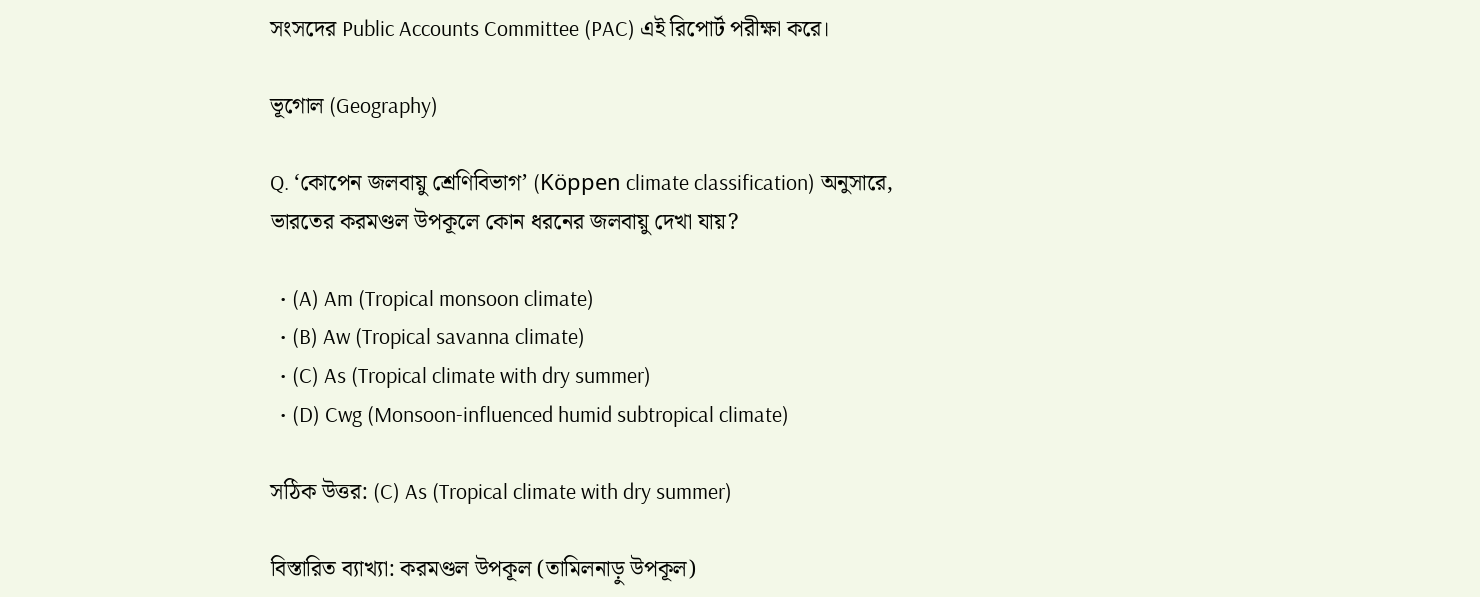সংসদের Public Accounts Committee (PAC) এই রিপোর্ট পরীক্ষা করে।

ভূগোল (Geography)

Q. ‘কোপেন জলবায়ু শ্রেণিবিভাগ’ (Köppen climate classification) অনুসারে, ভারতের করমণ্ডল উপকূলে কোন ধরনের জলবায়ু দেখা যায়?

  • (A) Am (Tropical monsoon climate)
  • (B) Aw (Tropical savanna climate)
  • (C) As (Tropical climate with dry summer)
  • (D) Cwg (Monsoon-influenced humid subtropical climate)

সঠিক উত্তর: (C) As (Tropical climate with dry summer)

বিস্তারিত ব্যাখ্যা: করমণ্ডল উপকূল (তামিলনাড়ু উপকূল)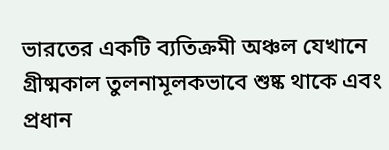ভারতের একটি ব্যতিক্রমী অঞ্চল যেখানে গ্রীষ্মকাল তুলনামূলকভাবে শুষ্ক থাকে এবং প্রধান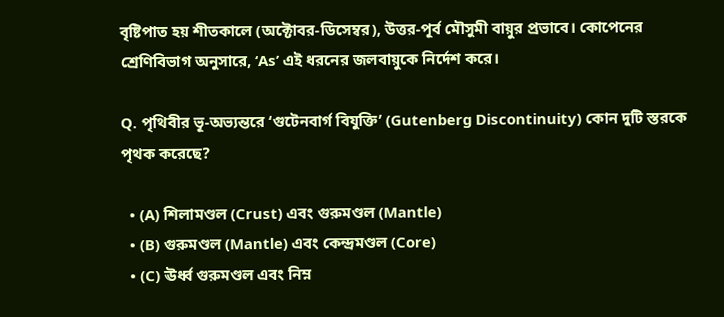বৃষ্টিপাত হয় শীতকালে (অক্টোবর-ডিসেম্বর), উত্তর-পূর্ব মৌসুমী বায়ুর প্রভাবে। কোপেনের শ্রেণিবিভাগ অনুসারে, ‘As’ এই ধরনের জলবায়ুকে নির্দেশ করে।

Q. পৃথিবীর ভূ-অভ্যন্তরে ‘গুটেনবার্গ বিযুক্তি’ (Gutenberg Discontinuity) কোন দুটি স্তরকে পৃথক করেছে?

  • (A) শিলামণ্ডল (Crust) এবং গুরুমণ্ডল (Mantle)
  • (B) গুরুমণ্ডল (Mantle) এবং কেন্দ্রমণ্ডল (Core)
  • (C) ঊর্ধ্ব গুরুমণ্ডল এবং নিম্ন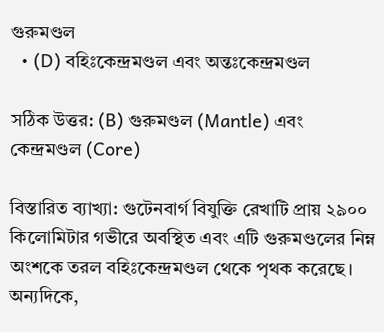গুরুমণ্ডল
  • (D) বহিঃকেন্দ্রমণ্ডল এবং অন্তঃকেন্দ্রমণ্ডল

সঠিক উত্তর: (B) গুরুমণ্ডল (Mantle) এবং কেন্দ্রমণ্ডল (Core)

বিস্তারিত ব্যাখ্যা: গুটেনবার্গ বিযুক্তি রেখাটি প্রায় ২৯০০ কিলোমিটার গভীরে অবস্থিত এবং এটি গুরুমণ্ডলের নিম্ন অংশকে তরল বহিঃকেন্দ্রমণ্ডল থেকে পৃথক করেছে। অন্যদিকে,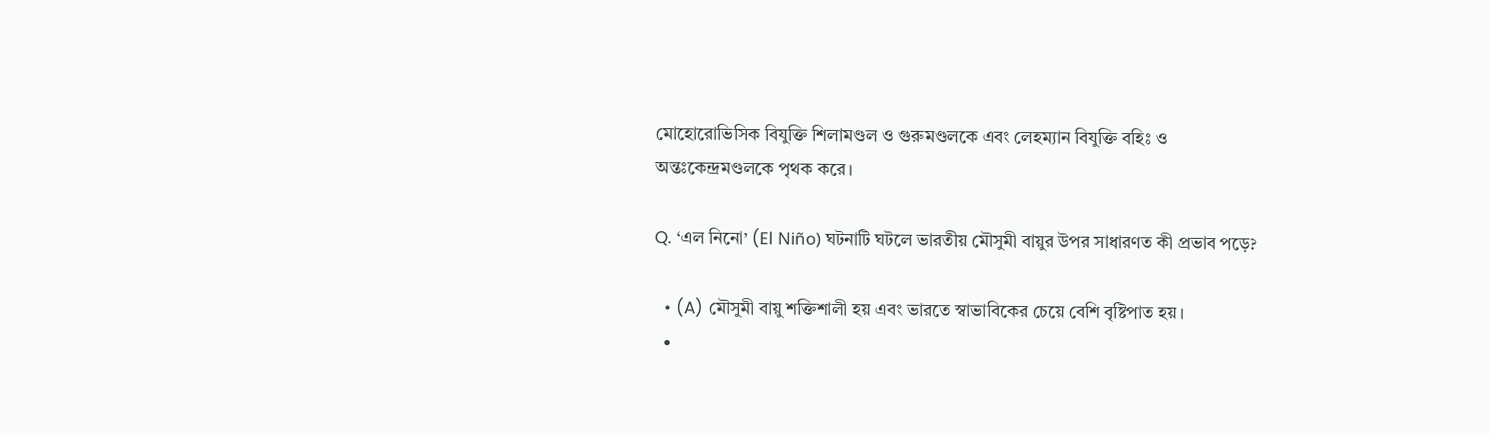মোহোরোভিসিক বিযুক্তি শিলামণ্ডল ও গুরুমণ্ডলকে এবং লেহম্যান বিযুক্তি বহিঃ ও অন্তঃকেন্দ্রমণ্ডলকে পৃথক করে।

Q. ‘এল নিনো’ (El Niño) ঘটনাটি ঘটলে ভারতীয় মৌসুমী বায়ুর উপর সাধারণত কী প্রভাব পড়ে?

  • (A) মৌসুমী বায়ু শক্তিশালী হয় এবং ভারতে স্বাভাবিকের চেয়ে বেশি বৃষ্টিপাত হয়।
  •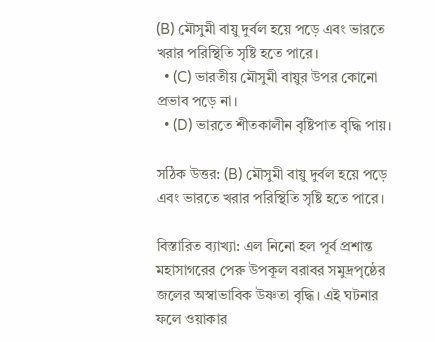(B) মৌসুমী বায়ু দুর্বল হয়ে পড়ে এবং ভারতে খরার পরিস্থিতি সৃষ্টি হতে পারে।
  • (C) ভারতীয় মৌসুমী বায়ুর উপর কোনো প্রভাব পড়ে না।
  • (D) ভারতে শীতকালীন বৃষ্টিপাত বৃদ্ধি পায়।

সঠিক উত্তর: (B) মৌসুমী বায়ু দুর্বল হয়ে পড়ে এবং ভারতে খরার পরিস্থিতি সৃষ্টি হতে পারে।

বিস্তারিত ব্যাখ্যা: এল নিনো হল পূর্ব প্রশান্ত মহাসাগরের পেরু উপকূল বরাবর সমুদ্রপৃষ্ঠের জলের অস্বাভাবিক উষ্ণতা বৃদ্ধি। এই ঘটনার ফলে ওয়াকার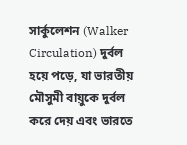সার্কুলেশন (Walker Circulation) দুর্বল হয়ে পড়ে, যা ভারতীয় মৌসুমী বায়ুকে দুর্বল করে দেয় এবং ভারতে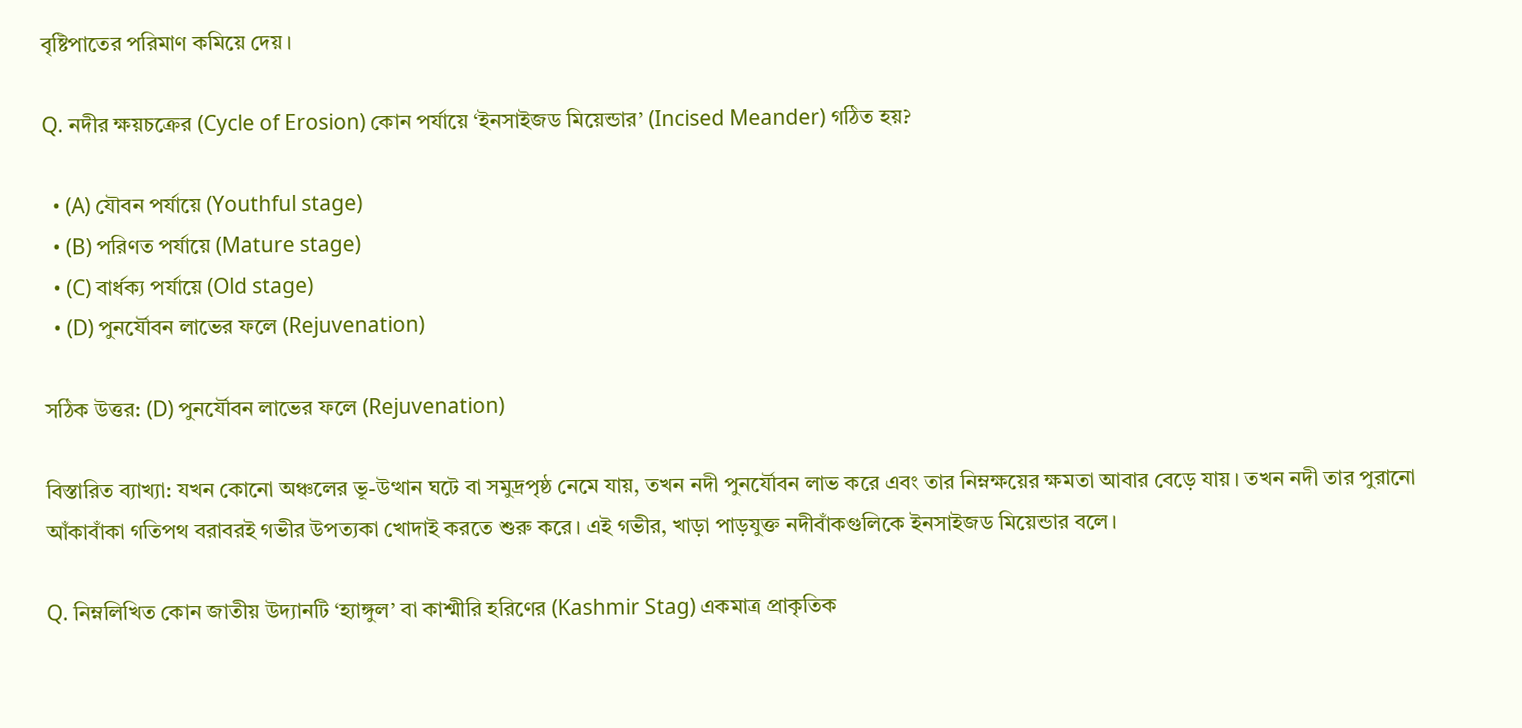বৃষ্টিপাতের পরিমাণ কমিয়ে দেয়।

Q. নদীর ক্ষয়চক্রের (Cycle of Erosion) কোন পর্যায়ে ‘ইনসাইজড মিয়েন্ডার’ (Incised Meander) গঠিত হয়?

  • (A) যৌবন পর্যায়ে (Youthful stage)
  • (B) পরিণত পর্যায়ে (Mature stage)
  • (C) বার্ধক্য পর্যায়ে (Old stage)
  • (D) পুনর্যৌবন লাভের ফলে (Rejuvenation)

সঠিক উত্তর: (D) পুনর্যৌবন লাভের ফলে (Rejuvenation)

বিস্তারিত ব্যাখ্যা: যখন কোনো অঞ্চলের ভূ-উত্থান ঘটে বা সমুদ্রপৃষ্ঠ নেমে যায়, তখন নদী পুনর্যৌবন লাভ করে এবং তার নিম্নক্ষয়ের ক্ষমতা আবার বেড়ে যায়। তখন নদী তার পুরানো আঁকাবাঁকা গতিপথ বরাবরই গভীর উপত্যকা খোদাই করতে শুরু করে। এই গভীর, খাড়া পাড়যুক্ত নদীবাঁকগুলিকে ইনসাইজড মিয়েন্ডার বলে।

Q. নিম্নলিখিত কোন জাতীয় উদ্যানটি ‘হ্যাঙ্গুল’ বা কাশ্মীরি হরিণের (Kashmir Stag) একমাত্র প্রাকৃতিক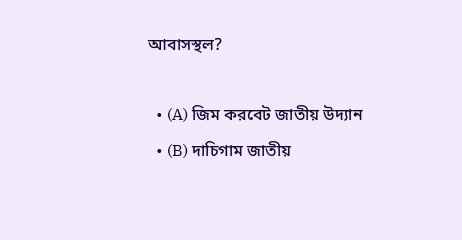আবাসস্থল?

  • (A) জিম করবেট জাতীয় উদ্যান
  • (B) দাচিগাম জাতীয়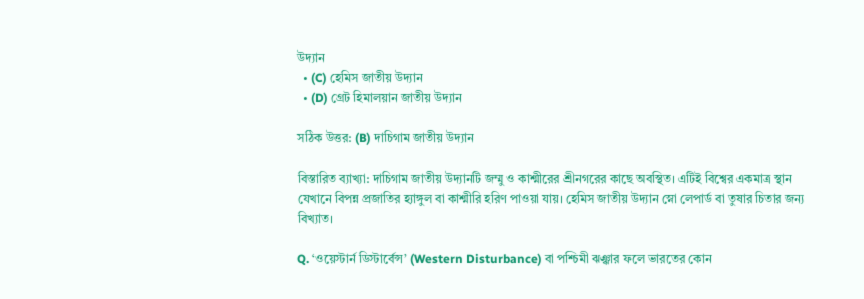উদ্যান
  • (C) হেমিস জাতীয় উদ্যান
  • (D) গ্রেট হিমালয়ান জাতীয় উদ্যান

সঠিক উত্তর: (B) দাচিগাম জাতীয় উদ্যান

বিস্তারিত ব্যাখ্যা: দাচিগাম জাতীয় উদ্যানটি জম্মু ও কাশ্মীরের শ্রীনগরের কাছে অবস্থিত। এটিই বিশ্বের একমাত্র স্থান যেখানে বিপন্ন প্রজাতির হ্যাঙ্গুল বা কাশ্মীরি হরিণ পাওয়া যায়। হেমিস জাতীয় উদ্যান স্নো লেপার্ড বা তুষার চিতার জন্য বিখ্যাত।

Q. ‘ওয়েস্টার্ন ডিস্টার্বেন্স’ (Western Disturbance) বা পশ্চিমী ঝঞ্ঝার ফলে ভারতের কোন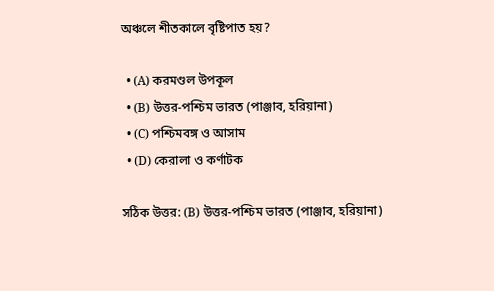অঞ্চলে শীতকালে বৃষ্টিপাত হয়?

  • (A) করমণ্ডল উপকূল
  • (B) উত্তর-পশ্চিম ভারত (পাঞ্জাব, হরিয়ানা)
  • (C) পশ্চিমবঙ্গ ও আসাম
  • (D) কেরালা ও কর্ণাটক

সঠিক উত্তর: (B) উত্তর-পশ্চিম ভারত (পাঞ্জাব, হরিয়ানা)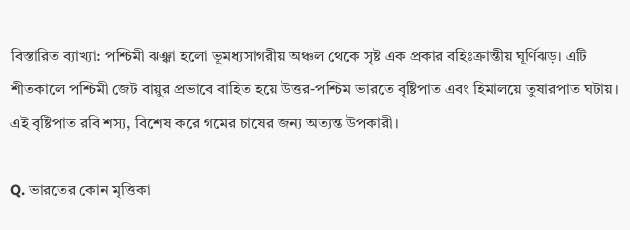বিস্তারিত ব্যাখ্যা: পশ্চিমী ঝঞ্ঝা হলো ভূমধ্যসাগরীয় অঞ্চল থেকে সৃষ্ট এক প্রকার বহিঃক্রান্তীয় ঘূর্ণিঝড়। এটি শীতকালে পশ্চিমী জেট বায়ুর প্রভাবে বাহিত হয়ে উত্তর-পশ্চিম ভারতে বৃষ্টিপাত এবং হিমালয়ে তুষারপাত ঘটায়। এই বৃষ্টিপাত রবি শস্য, বিশেষ করে গমের চাষের জন্য অত্যন্ত উপকারী।

Q. ভারতের কোন মৃত্তিকা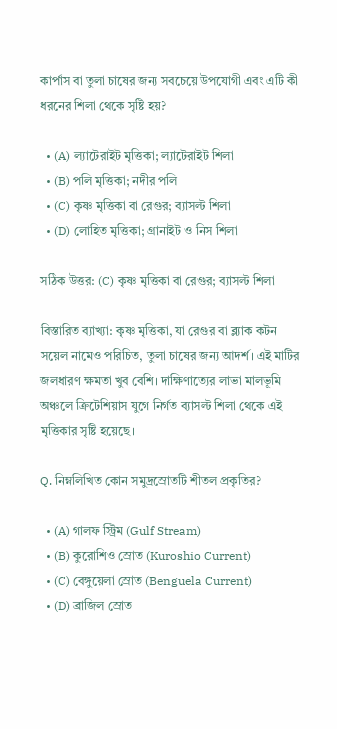কার্পাস বা তুলা চাষের জন্য সবচেয়ে উপযোগী এবং এটি কী ধরনের শিলা থেকে সৃষ্টি হয়?

  • (A) ল্যাটেরাইট মৃত্তিকা; ল্যাটেরাইট শিলা
  • (B) পলি মৃত্তিকা; নদীর পলি
  • (C) কৃষ্ণ মৃত্তিকা বা রেগুর; ব্যাসল্ট শিলা
  • (D) লোহিত মৃত্তিকা; গ্রানাইট ও নিস শিলা

সঠিক উত্তর: (C) কৃষ্ণ মৃত্তিকা বা রেগুর; ব্যাসল্ট শিলা

বিস্তারিত ব্যাখ্যা: কৃষ্ণ মৃত্তিকা, যা রেগুর বা ব্ল্যাক কটন সয়েল নামেও পরিচিত, তুলা চাষের জন্য আদর্শ। এই মাটির জলধারণ ক্ষমতা খুব বেশি। দাক্ষিণাত্যের লাভা মালভূমি অঞ্চলে ক্রিটেশিয়াস যুগে নির্গত ব্যাসল্ট শিলা থেকে এই মৃত্তিকার সৃষ্টি হয়েছে।

Q. নিম্নলিখিত কোন সমুদ্রস্রোতটি শীতল প্রকৃতির?

  • (A) গালফ স্ট্রিম (Gulf Stream)
  • (B) কুরোশিও স্রোত (Kuroshio Current)
  • (C) বেঙ্গুয়েলা স্রোত (Benguela Current)
  • (D) ব্রাজিল স্রোত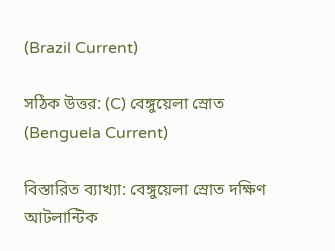(Brazil Current)

সঠিক উত্তর: (C) বেঙ্গুয়েলা স্রোত (Benguela Current)

বিস্তারিত ব্যাখ্যা: বেঙ্গুয়েলা স্রোত দক্ষিণ আটলান্টিক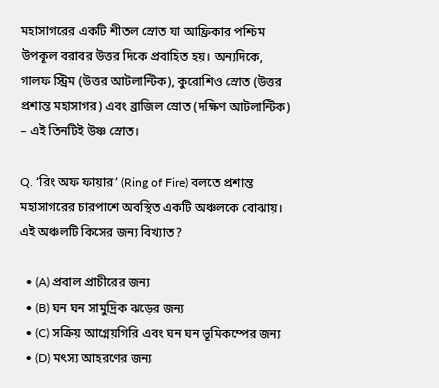মহাসাগরের একটি শীতল স্রোত যা আফ্রিকার পশ্চিম উপকূল বরাবর উত্তর দিকে প্রবাহিত হয়। অন্যদিকে, গালফ স্ট্রিম (উত্তর আটলান্টিক), কুরোশিও স্রোত (উত্তর প্রশান্ত মহাসাগর) এবং ব্রাজিল স্রোত (দক্ষিণ আটলান্টিক) – এই তিনটিই উষ্ণ স্রোত।

Q. ‘রিং অফ ফায়ার’ (Ring of Fire) বলতে প্রশান্ত মহাসাগরের চারপাশে অবস্থিত একটি অঞ্চলকে বোঝায়। এই অঞ্চলটি কিসের জন্য বিখ্যাত?

  • (A) প্রবাল প্রাচীরের জন্য
  • (B) ঘন ঘন সামুদ্রিক ঝড়ের জন্য
  • (C) সক্রিয় আগ্নেয়গিরি এবং ঘন ঘন ভূমিকম্পের জন্য
  • (D) মৎস্য আহরণের জন্য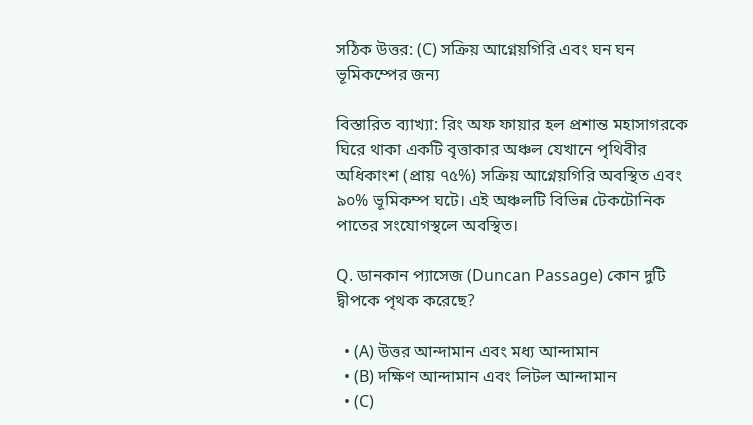সঠিক উত্তর: (C) সক্রিয় আগ্নেয়গিরি এবং ঘন ঘন ভূমিকম্পের জন্য

বিস্তারিত ব্যাখ্যা: রিং অফ ফায়ার হল প্রশান্ত মহাসাগরকে ঘিরে থাকা একটি বৃত্তাকার অঞ্চল যেখানে পৃথিবীর অধিকাংশ (প্রায় ৭৫%) সক্রিয় আগ্নেয়গিরি অবস্থিত এবং ৯০% ভূমিকম্প ঘটে। এই অঞ্চলটি বিভিন্ন টেকটোনিক পাতের সংযোগস্থলে অবস্থিত।

Q. ডানকান প্যাসেজ (Duncan Passage) কোন দুটি দ্বীপকে পৃথক করেছে?

  • (A) উত্তর আন্দামান এবং মধ্য আন্দামান
  • (B) দক্ষিণ আন্দামান এবং লিটল আন্দামান
  • (C)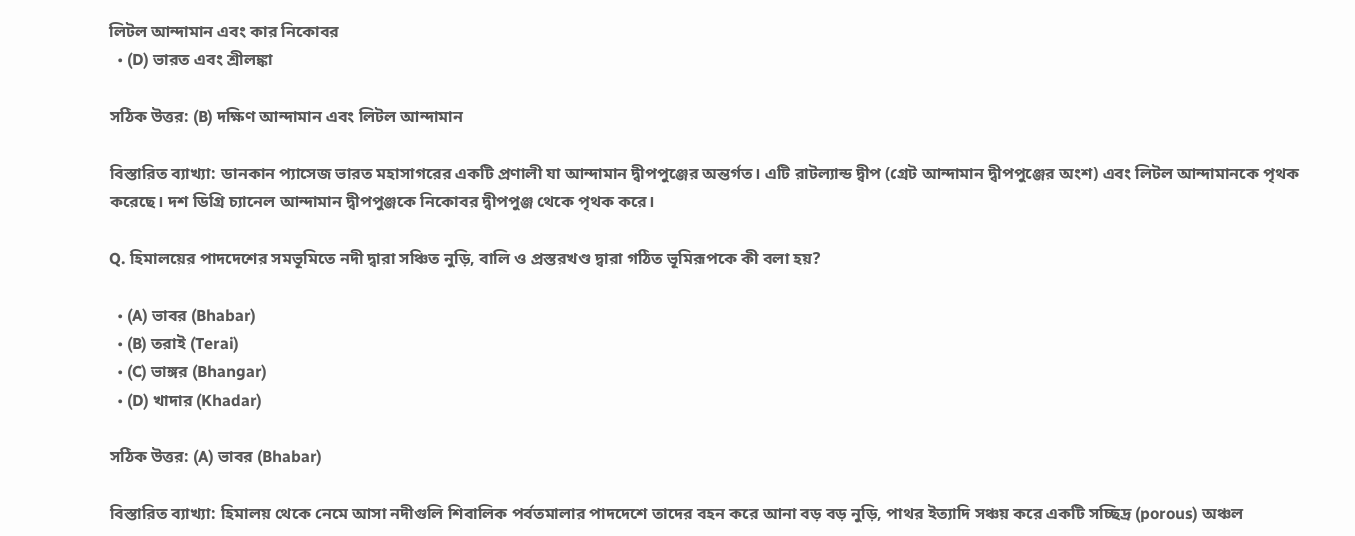লিটল আন্দামান এবং কার নিকোবর
  • (D) ভারত এবং শ্রীলঙ্কা

সঠিক উত্তর: (B) দক্ষিণ আন্দামান এবং লিটল আন্দামান

বিস্তারিত ব্যাখ্যা: ডানকান প্যাসেজ ভারত মহাসাগরের একটি প্রণালী যা আন্দামান দ্বীপপুঞ্জের অন্তর্গত। এটি রাটল্যান্ড দ্বীপ (গ্রেট আন্দামান দ্বীপপুঞ্জের অংশ) এবং লিটল আন্দামানকে পৃথক করেছে। দশ ডিগ্রি চ্যানেল আন্দামান দ্বীপপুঞ্জকে নিকোবর দ্বীপপুঞ্জ থেকে পৃথক করে।

Q. হিমালয়ের পাদদেশের সমভূমিতে নদী দ্বারা সঞ্চিত নুড়ি, বালি ও প্রস্তরখণ্ড দ্বারা গঠিত ভূমিরূপকে কী বলা হয়?

  • (A) ভাবর (Bhabar)
  • (B) তরাই (Terai)
  • (C) ভাঙ্গর (Bhangar)
  • (D) খাদার (Khadar)

সঠিক উত্তর: (A) ভাবর (Bhabar)

বিস্তারিত ব্যাখ্যা: হিমালয় থেকে নেমে আসা নদীগুলি শিবালিক পর্বতমালার পাদদেশে তাদের বহন করে আনা বড় বড় নুড়ি, পাথর ইত্যাদি সঞ্চয় করে একটি সচ্ছিদ্র (porous) অঞ্চল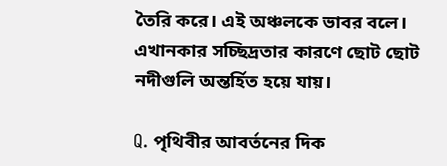তৈরি করে। এই অঞ্চলকে ভাবর বলে। এখানকার সচ্ছিদ্রতার কারণে ছোট ছোট নদীগুলি অন্তর্হিত হয়ে যায়।

Q. পৃথিবীর আবর্তনের দিক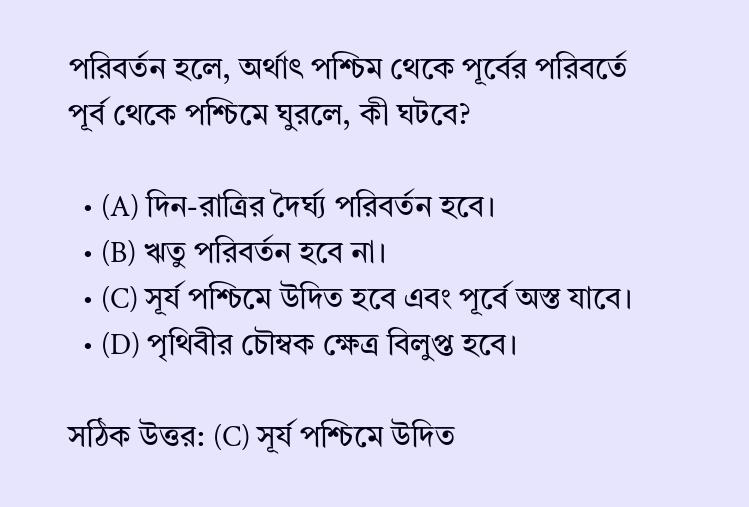পরিবর্তন হলে, অর্থাৎ পশ্চিম থেকে পূর্বের পরিবর্তে পূর্ব থেকে পশ্চিমে ঘুরলে, কী ঘটবে?

  • (A) দিন-রাত্রির দৈর্ঘ্য পরিবর্তন হবে।
  • (B) ঋতু পরিবর্তন হবে না।
  • (C) সূর্য পশ্চিমে উদিত হবে এবং পূর্বে অস্ত যাবে।
  • (D) পৃথিবীর চৌম্বক ক্ষেত্র বিলুপ্ত হবে।

সঠিক উত্তর: (C) সূর্য পশ্চিমে উদিত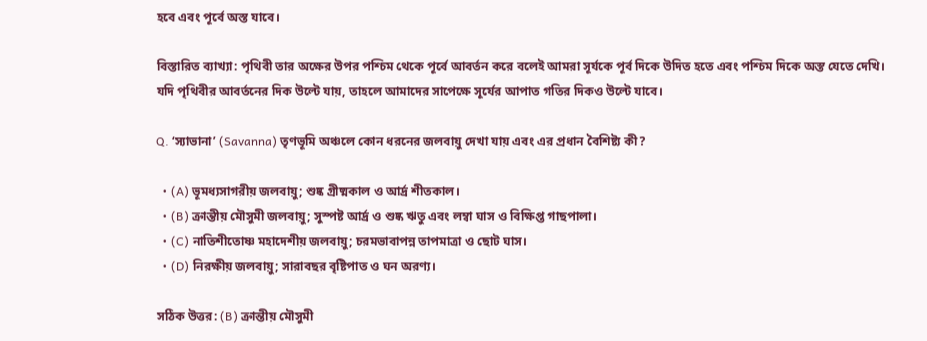হবে এবং পূর্বে অস্ত যাবে।

বিস্তারিত ব্যাখ্যা: পৃথিবী তার অক্ষের উপর পশ্চিম থেকে পূর্বে আবর্তন করে বলেই আমরা সূর্যকে পূর্ব দিকে উদিত হতে এবং পশ্চিম দিকে অস্ত যেতে দেখি। যদি পৃথিবীর আবর্তনের দিক উল্টে যায়, তাহলে আমাদের সাপেক্ষে সূর্যের আপাত গতির দিকও উল্টে যাবে।

Q. ‘স্যাভানা’ (Savanna) তৃণভূমি অঞ্চলে কোন ধরনের জলবায়ু দেখা যায় এবং এর প্রধান বৈশিষ্ট্য কী?

  • (A) ভূমধ্যসাগরীয় জলবায়ু; শুষ্ক গ্রীষ্মকাল ও আর্দ্র শীতকাল।
  • (B) ক্রান্তীয় মৌসুমী জলবায়ু; সুস্পষ্ট আর্দ্র ও শুষ্ক ঋতু এবং লম্বা ঘাস ও বিক্ষিপ্ত গাছপালা।
  • (C) নাতিশীতোষ্ণ মহাদেশীয় জলবায়ু; চরমভাবাপন্ন তাপমাত্রা ও ছোট ঘাস।
  • (D) নিরক্ষীয় জলবায়ু; সারাবছর বৃষ্টিপাত ও ঘন অরণ্য।

সঠিক উত্তর: (B) ক্রান্তীয় মৌসুমী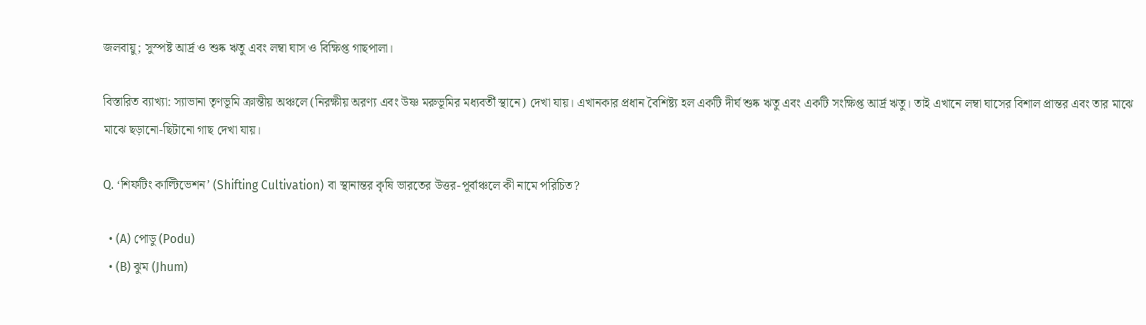জলবায়ু; সুস্পষ্ট আর্দ্র ও শুষ্ক ঋতু এবং লম্বা ঘাস ও বিক্ষিপ্ত গাছপালা।

বিস্তারিত ব্যাখ্যা: স্যাভানা তৃণভূমি ক্রান্তীয় অঞ্চলে (নিরক্ষীয় অরণ্য এবং উষ্ণ মরুভূমির মধ্যবর্তী স্থানে) দেখা যায়। এখানকার প্রধান বৈশিষ্ট্য হল একটি দীর্ঘ শুষ্ক ঋতু এবং একটি সংক্ষিপ্ত আর্দ্র ঋতু। তাই এখানে লম্বা ঘাসের বিশাল প্রান্তর এবং তার মাঝে মাঝে ছড়ানো-ছিটানো গাছ দেখা যায়।

Q. ‘শিফটিং কাল্টিভেশন’ (Shifting Cultivation) বা স্থানান্তর কৃষি ভারতের উত্তর-পূর্বাঞ্চলে কী নামে পরিচিত?

  • (A) পোডু (Podu)
  • (B) ঝুম (Jhum)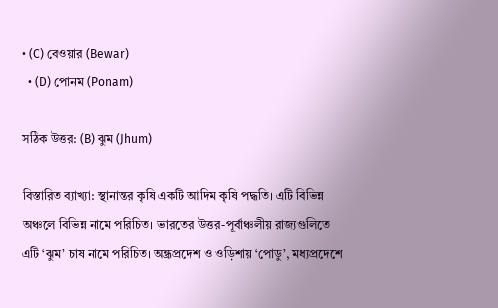• (C) বেওয়ার (Bewar)
  • (D) পোনম (Ponam)

সঠিক উত্তর: (B) ঝুম (Jhum)

বিস্তারিত ব্যাখ্যা: স্থানান্তর কৃষি একটি আদিম কৃষি পদ্ধতি। এটি বিভিন্ন অঞ্চলে বিভিন্ন নামে পরিচিত। ভারতের উত্তর-পূর্বাঞ্চলীয় রাজ্যগুলিতে এটি ‘ঝুম’ চাষ নামে পরিচিত। অন্ধ্রপ্রদেশ ও ওড়িশায় ‘পোডু’, মধ্যপ্রদেশে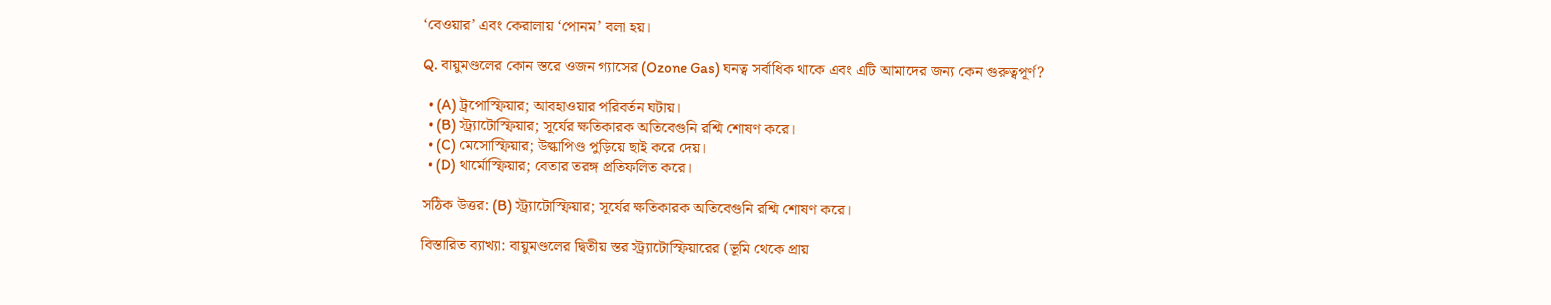‘বেওয়ার’ এবং কেরালায় ‘পোনম’ বলা হয়।

Q. বায়ুমণ্ডলের কোন স্তরে ওজন গ্যাসের (Ozone Gas) ঘনত্ব সর্বাধিক থাকে এবং এটি আমাদের জন্য কেন গুরুত্বপূর্ণ?

  • (A) ট্রপোস্ফিয়ার; আবহাওয়ার পরিবর্তন ঘটায়।
  • (B) স্ট্র্যাটোস্ফিয়ার; সূর্যের ক্ষতিকারক অতিবেগুনি রশ্মি শোষণ করে।
  • (C) মেসোস্ফিয়ার; উল্কাপিণ্ড পুড়িয়ে ছাই করে দেয়।
  • (D) থার্মোস্ফিয়ার; বেতার তরঙ্গ প্রতিফলিত করে।

সঠিক উত্তর: (B) স্ট্র্যাটোস্ফিয়ার; সূর্যের ক্ষতিকারক অতিবেগুনি রশ্মি শোষণ করে।

বিস্তারিত ব্যাখ্যা: বায়ুমণ্ডলের দ্বিতীয় স্তর স্ট্র্যাটোস্ফিয়ারের (ভূমি থেকে প্রায়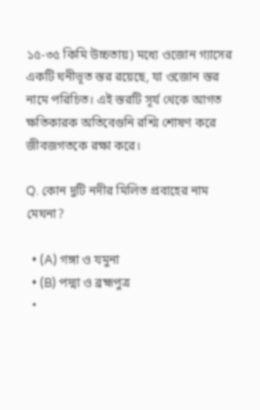১৫-৩৫ কিমি উচ্চতায়) মধ্যে ওজোন গ্যাসের একটি ঘনীভূত স্তর রয়েছে, যা ওজোন স্তর নামে পরিচিত। এই স্তরটি সূর্য থেকে আগত ক্ষতিকারক অতিবেগুনি রশ্মি শোষণ করে জীবজগতকে রক্ষা করে।

Q. কোন দুটি নদীর মিলিত প্রবাহের নাম মেঘনা?

  • (A) গঙ্গা ও যমুনা
  • (B) পদ্মা ও ব্রহ্মপুত্র
  •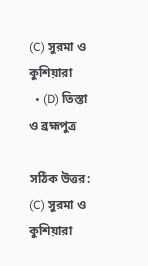(C) সুরমা ও কুশিয়ারা
  • (D) তিস্তা ও ব্রহ্মপুত্র

সঠিক উত্তর: (C) সুরমা ও কুশিয়ারা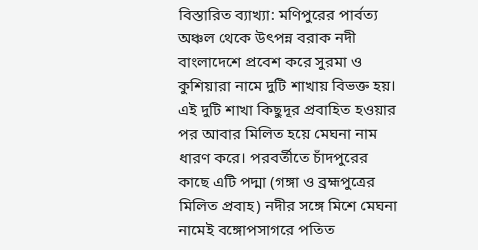বিস্তারিত ব্যাখ্যা: মণিপুরের পার্বত্য অঞ্চল থেকে উৎপন্ন বরাক নদী বাংলাদেশে প্রবেশ করে সুরমা ও কুশিয়ারা নামে দুটি শাখায় বিভক্ত হয়। এই দুটি শাখা কিছুদূর প্রবাহিত হওয়ার পর আবার মিলিত হয়ে মেঘনা নাম ধারণ করে। পরবর্তীতে চাঁদপুরের কাছে এটি পদ্মা (গঙ্গা ও ব্রহ্মপুত্রের মিলিত প্রবাহ) নদীর সঙ্গে মিশে মেঘনা নামেই বঙ্গোপসাগরে পতিত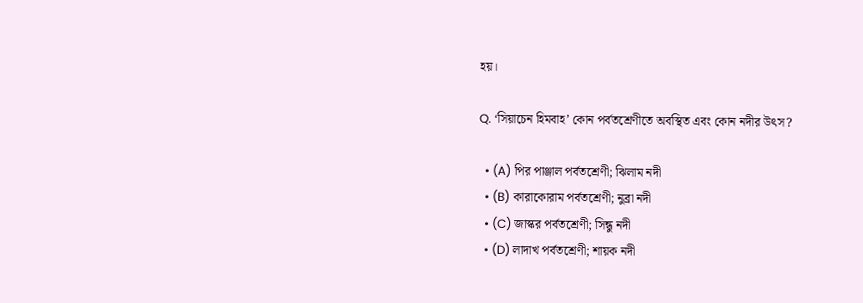হয়।

Q. ‘সিয়াচেন হিমবাহ’ কোন পর্বতশ্রেণীতে অবস্থিত এবং কোন নদীর উৎস?

  • (A) পির পাঞ্জাল পর্বতশ্রেণী; ঝিলাম নদী
  • (B) কারাকোরাম পর্বতশ্রেণী; নুব্রা নদী
  • (C) জাস্কর পর্বতশ্রেণী; সিন্ধু নদী
  • (D) লাদাখ পর্বতশ্রেণী; শায়ক নদী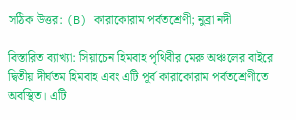সঠিক উত্তর: (B) কারাকোরাম পর্বতশ্রেণী; নুব্রা নদী

বিস্তারিত ব্যাখ্যা: সিয়াচেন হিমবাহ পৃথিবীর মেরু অঞ্চলের বাইরে দ্বিতীয় দীর্ঘতম হিমবাহ এবং এটি পূর্ব কারাকোরাম পর্বতশ্রেণীতে অবস্থিত। এটি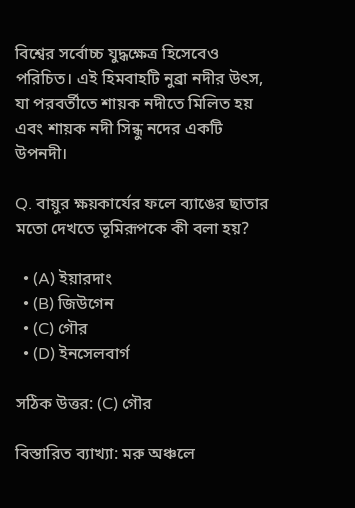বিশ্বের সর্বোচ্চ যুদ্ধক্ষেত্র হিসেবেও পরিচিত। এই হিমবাহটি নুব্রা নদীর উৎস, যা পরবর্তীতে শায়ক নদীতে মিলিত হয় এবং শায়ক নদী সিন্ধু নদের একটি উপনদী।

Q. বায়ুর ক্ষয়কার্যের ফলে ব্যাঙের ছাতার মতো দেখতে ভূমিরূপকে কী বলা হয়?

  • (A) ইয়ারদাং
  • (B) জিউগেন
  • (C) গৌর
  • (D) ইনসেলবার্গ

সঠিক উত্তর: (C) গৌর

বিস্তারিত ব্যাখ্যা: মরু অঞ্চলে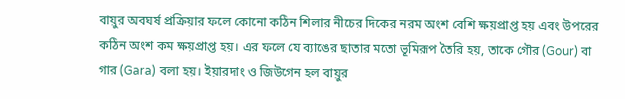বায়ুর অবঘর্ষ প্রক্রিয়ার ফলে কোনো কঠিন শিলার নীচের দিকের নরম অংশ বেশি ক্ষয়প্রাপ্ত হয় এবং উপরের কঠিন অংশ কম ক্ষয়প্রাপ্ত হয়। এর ফলে যে ব্যাঙের ছাতার মতো ভূমিরূপ তৈরি হয়, তাকে গৌর (Gour) বা গার (Gara) বলা হয়। ইয়ারদাং ও জিউগেন হল বায়ুর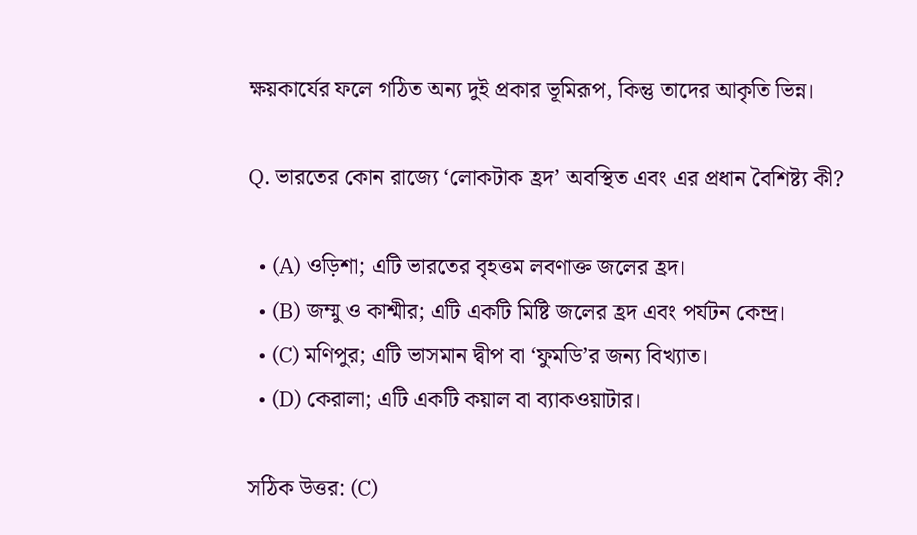ক্ষয়কার্যের ফলে গঠিত অন্য দুই প্রকার ভূমিরূপ, কিন্তু তাদের আকৃতি ভিন্ন।

Q. ভারতের কোন রাজ্যে ‘লোকটাক হ্রদ’ অবস্থিত এবং এর প্রধান বৈশিষ্ট্য কী?

  • (A) ওড়িশা; এটি ভারতের বৃহত্তম লবণাক্ত জলের হ্রদ।
  • (B) জম্মু ও কাশ্মীর; এটি একটি মিষ্টি জলের হ্রদ এবং পর্যটন কেন্দ্র।
  • (C) মণিপুর; এটি ভাসমান দ্বীপ বা ‘ফুমডি’র জন্য বিখ্যাত।
  • (D) কেরালা; এটি একটি কয়াল বা ব্যাকওয়াটার।

সঠিক উত্তর: (C)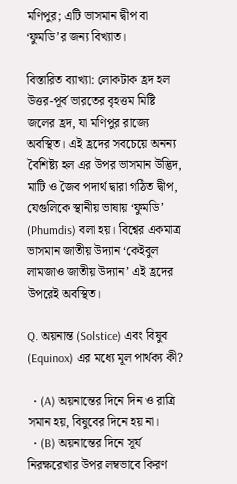মণিপুর; এটি ভাসমান দ্বীপ বা ‘ফুমডি’র জন্য বিখ্যাত।

বিস্তারিত ব্যাখ্যা: লোকটাক হ্রদ হল উত্তর-পূর্ব ভারতের বৃহত্তম মিষ্টি জলের হ্রদ, যা মণিপুর রাজ্যে অবস্থিত। এই হ্রদের সবচেয়ে অনন্য বৈশিষ্ট্য হল এর উপর ভাসমান উদ্ভিদ, মাটি ও জৈব পদার্থ দ্বারা গঠিত দ্বীপ, যেগুলিকে স্থানীয় ভাষায় ‘ফুমডি’ (Phumdis) বলা হয়। বিশ্বের একমাত্র ভাসমান জাতীয় উদ্যান ‘কেইবুল লামজাও জাতীয় উদ্যান’ এই হ্রদের উপরেই অবস্থিত।

Q. অয়নান্ত (Solstice) এবং বিষুব (Equinox) এর মধ্যে মূল পার্থক্য কী?

  • (A) অয়নান্তের দিনে দিন ও রাত্রি সমান হয়, বিষুবের দিনে হয় না।
  • (B) অয়নান্তের দিনে সূর্য নিরক্ষরেখার উপর লম্বভাবে কিরণ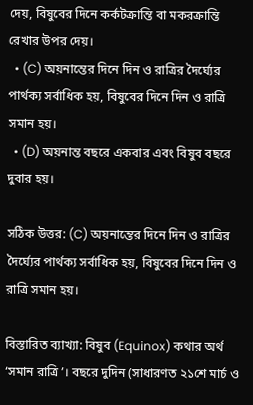দেয়, বিষুবের দিনে কর্কটক্রান্তি বা মকরক্রান্তি রেখার উপর দেয়।
  • (C) অয়নান্তের দিনে দিন ও রাত্রির দৈর্ঘ্যের পার্থক্য সর্বাধিক হয়, বিষুবের দিনে দিন ও রাত্রি সমান হয়।
  • (D) অয়নান্ত বছরে একবার এবং বিষুব বছরে দুবার হয়।

সঠিক উত্তর: (C) অয়নান্তের দিনে দিন ও রাত্রির দৈর্ঘ্যের পার্থক্য সর্বাধিক হয়, বিষুবের দিনে দিন ও রাত্রি সমান হয়।

বিস্তারিত ব্যাখ্যা: বিষুব (Equinox) কথার অর্থ ‘সমান রাত্রি’। বছরে দুদিন (সাধারণত ২১শে মার্চ ও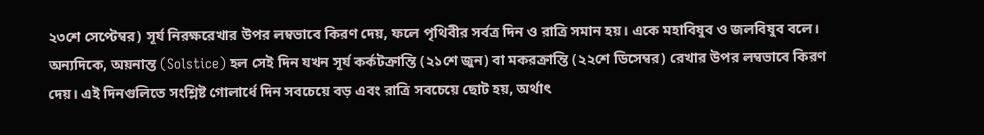২৩শে সেপ্টেম্বর) সূর্য নিরক্ষরেখার উপর লম্বভাবে কিরণ দেয়, ফলে পৃথিবীর সর্বত্র দিন ও রাত্রি সমান হয়। একে মহাবিষুব ও জলবিষুব বলে। অন্যদিকে, অয়নান্ত (Solstice) হল সেই দিন যখন সূর্য কর্কটক্রান্তি (২১শে জুন) বা মকরক্রান্তি (২২শে ডিসেম্বর) রেখার উপর লম্বভাবে কিরণ দেয়। এই দিনগুলিতে সংশ্লিষ্ট গোলার্ধে দিন সবচেয়ে বড় এবং রাত্রি সবচেয়ে ছোট হয়, অর্থাৎ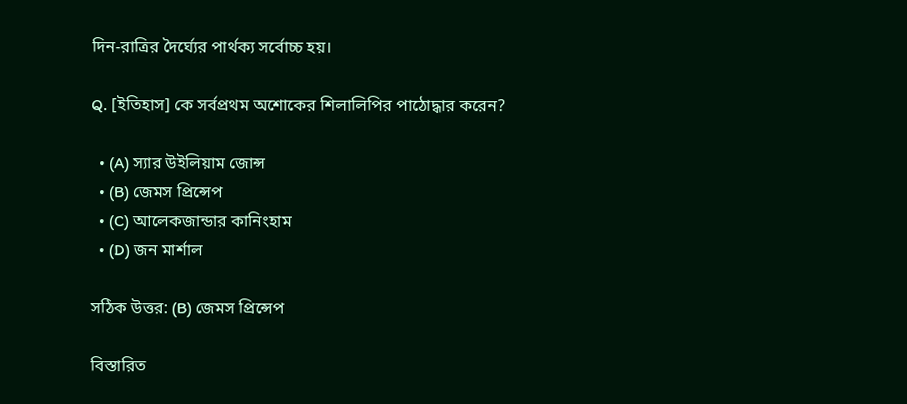দিন-রাত্রির দৈর্ঘ্যের পার্থক্য সর্বোচ্চ হয়।

Q. [ইতিহাস] কে সর্বপ্রথম অশোকের শিলালিপির পাঠোদ্ধার করেন?

  • (A) স্যার উইলিয়াম জোন্স
  • (B) জেমস প্রিন্সেপ
  • (C) আলেকজান্ডার কানিংহাম
  • (D) জন মার্শাল

সঠিক উত্তর: (B) জেমস প্রিন্সেপ

বিস্তারিত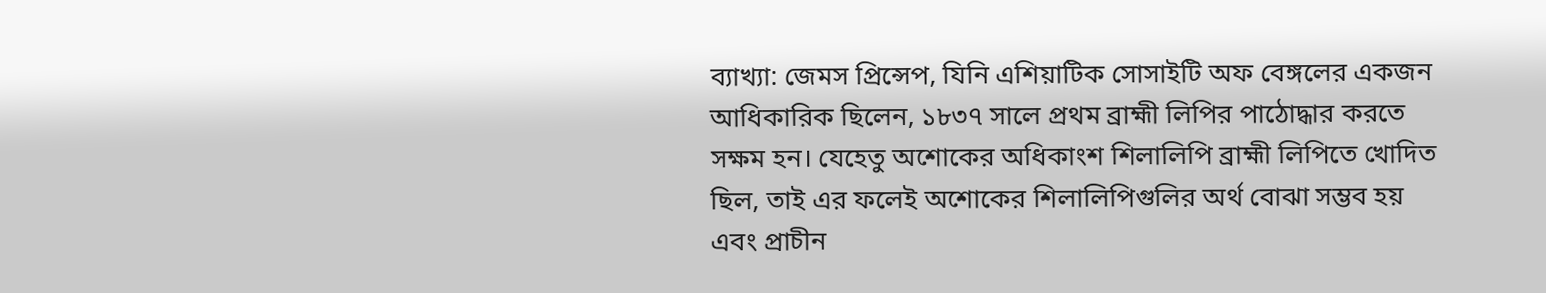ব্যাখ্যা: জেমস প্রিন্সেপ, যিনি এশিয়াটিক সোসাইটি অফ বেঙ্গলের একজন আধিকারিক ছিলেন, ১৮৩৭ সালে প্রথম ব্রাহ্মী লিপির পাঠোদ্ধার করতে সক্ষম হন। যেহেতু অশোকের অধিকাংশ শিলালিপি ব্রাহ্মী লিপিতে খোদিত ছিল, তাই এর ফলেই অশোকের শিলালিপিগুলির অর্থ বোঝা সম্ভব হয় এবং প্রাচীন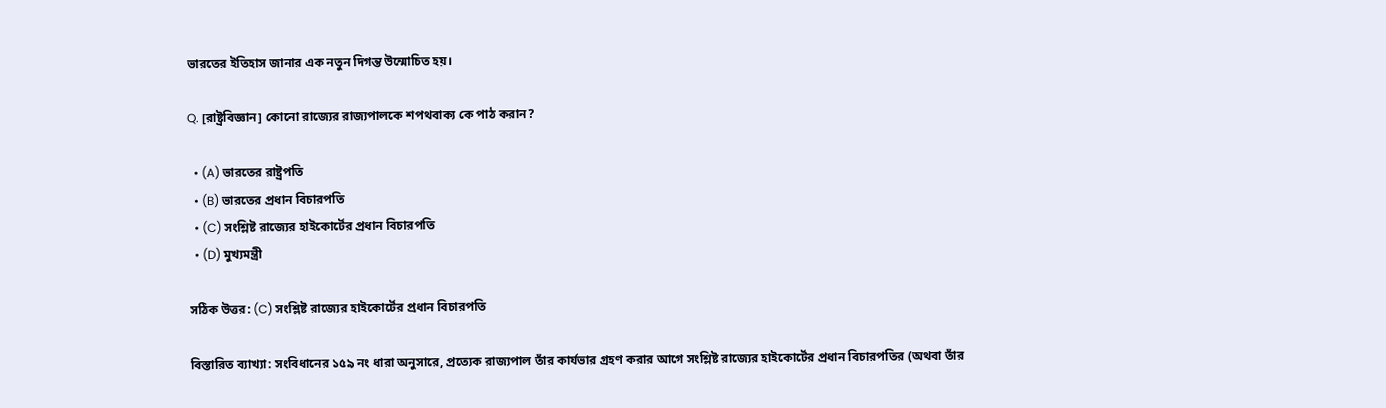ভারতের ইতিহাস জানার এক নতুন দিগন্ত উন্মোচিত হয়।

Q. [রাষ্ট্রবিজ্ঞান] কোনো রাজ্যের রাজ্যপালকে শপথবাক্য কে পাঠ করান?

  • (A) ভারতের রাষ্ট্রপতি
  • (B) ভারতের প্রধান বিচারপতি
  • (C) সংশ্লিষ্ট রাজ্যের হাইকোর্টের প্রধান বিচারপতি
  • (D) মুখ্যমন্ত্রী

সঠিক উত্তর: (C) সংশ্লিষ্ট রাজ্যের হাইকোর্টের প্রধান বিচারপতি

বিস্তারিত ব্যাখ্যা: সংবিধানের ১৫৯ নং ধারা অনুসারে, প্রত্যেক রাজ্যপাল তাঁর কার্যভার গ্রহণ করার আগে সংশ্লিষ্ট রাজ্যের হাইকোর্টের প্রধান বিচারপতির (অথবা তাঁর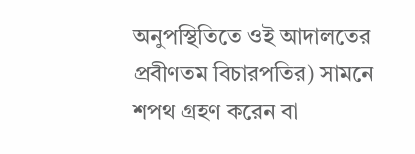অনুপস্থিতিতে ওই আদালতের প্রবীণতম বিচারপতির) সামনে শপথ গ্রহণ করেন বা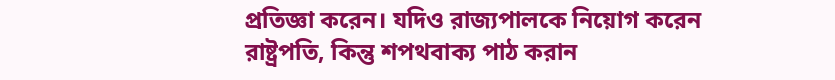প্রতিজ্ঞা করেন। যদিও রাজ্যপালকে নিয়োগ করেন রাষ্ট্রপতি, কিন্তু শপথবাক্য পাঠ করান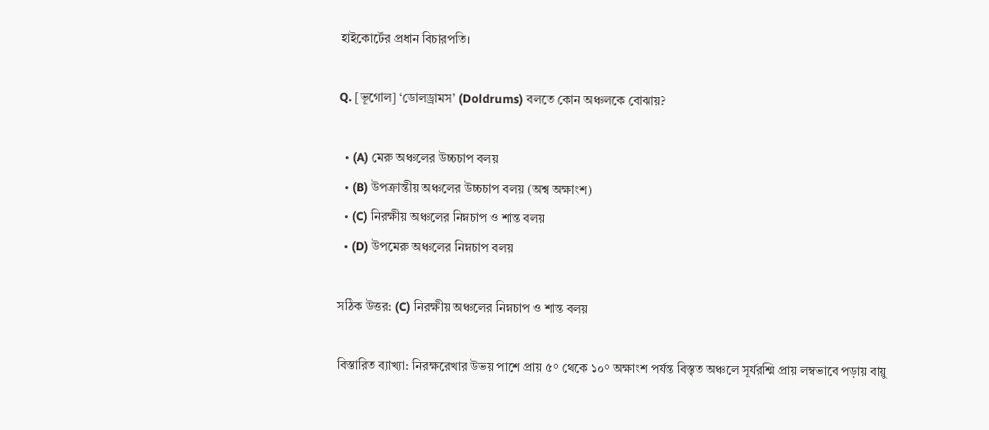হাইকোর্টের প্রধান বিচারপতি।

Q. [ভূগোল] ‘ডোলড্রামস’ (Doldrums) বলতে কোন অঞ্চলকে বোঝায়?

  • (A) মেরু অঞ্চলের উচ্চচাপ বলয়
  • (B) উপক্রান্তীয় অঞ্চলের উচ্চচাপ বলয় (অশ্ব অক্ষাংশ)
  • (C) নিরক্ষীয় অঞ্চলের নিম্নচাপ ও শান্ত বলয়
  • (D) উপমেরু অঞ্চলের নিম্নচাপ বলয়

সঠিক উত্তর: (C) নিরক্ষীয় অঞ্চলের নিম্নচাপ ও শান্ত বলয়

বিস্তারিত ব্যাখ্যা: নিরক্ষরেখার উভয় পাশে প্রায় ৫° থেকে ১০° অক্ষাংশ পর্যন্ত বিস্তৃত অঞ্চলে সূর্যরশ্মি প্রায় লম্বভাবে পড়ায় বায়ু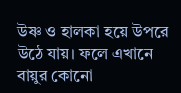উষ্ণ ও হালকা হয়ে উপরে উঠে যায়। ফলে এখানে বায়ুর কোনো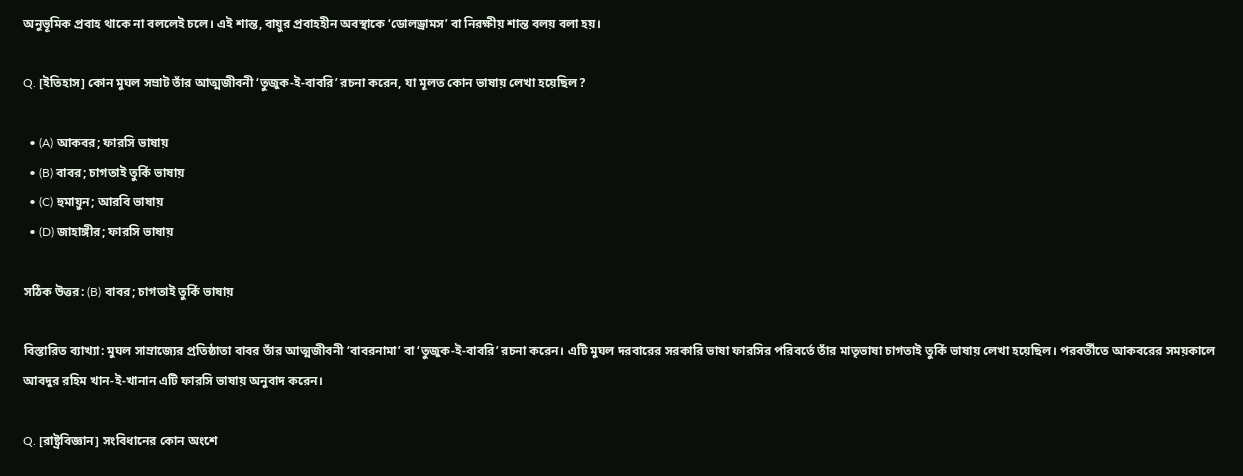অনুভূমিক প্রবাহ থাকে না বললেই চলে। এই শান্ত, বায়ুর প্রবাহহীন অবস্থাকে ‘ডোলড্রামস’ বা নিরক্ষীয় শান্ত বলয় বলা হয়।

Q. [ইতিহাস] কোন মুঘল সম্রাট তাঁর আত্মজীবনী ‘তুজুক-ই-বাবরি’ রচনা করেন, যা মূলত কোন ভাষায় লেখা হয়েছিল?

  • (A) আকবর; ফারসি ভাষায়
  • (B) বাবর; চাগতাই তুর্কি ভাষায়
  • (C) হুমায়ুন; আরবি ভাষায়
  • (D) জাহাঙ্গীর; ফারসি ভাষায়

সঠিক উত্তর: (B) বাবর; চাগতাই তুর্কি ভাষায়

বিস্তারিত ব্যাখ্যা: মুঘল সাম্রাজ্যের প্রতিষ্ঠাতা বাবর তাঁর আত্মজীবনী ‘বাবরনামা’ বা ‘তুজুক-ই-বাবরি’ রচনা করেন। এটি মুঘল দরবারের সরকারি ভাষা ফারসির পরিবর্তে তাঁর মাতৃভাষা চাগতাই তুর্কি ভাষায় লেখা হয়েছিল। পরবর্তীতে আকবরের সময়কালে আবদুর রহিম খান-ই-খানান এটি ফারসি ভাষায় অনুবাদ করেন।

Q. [রাষ্ট্রবিজ্ঞান] সংবিধানের কোন অংশে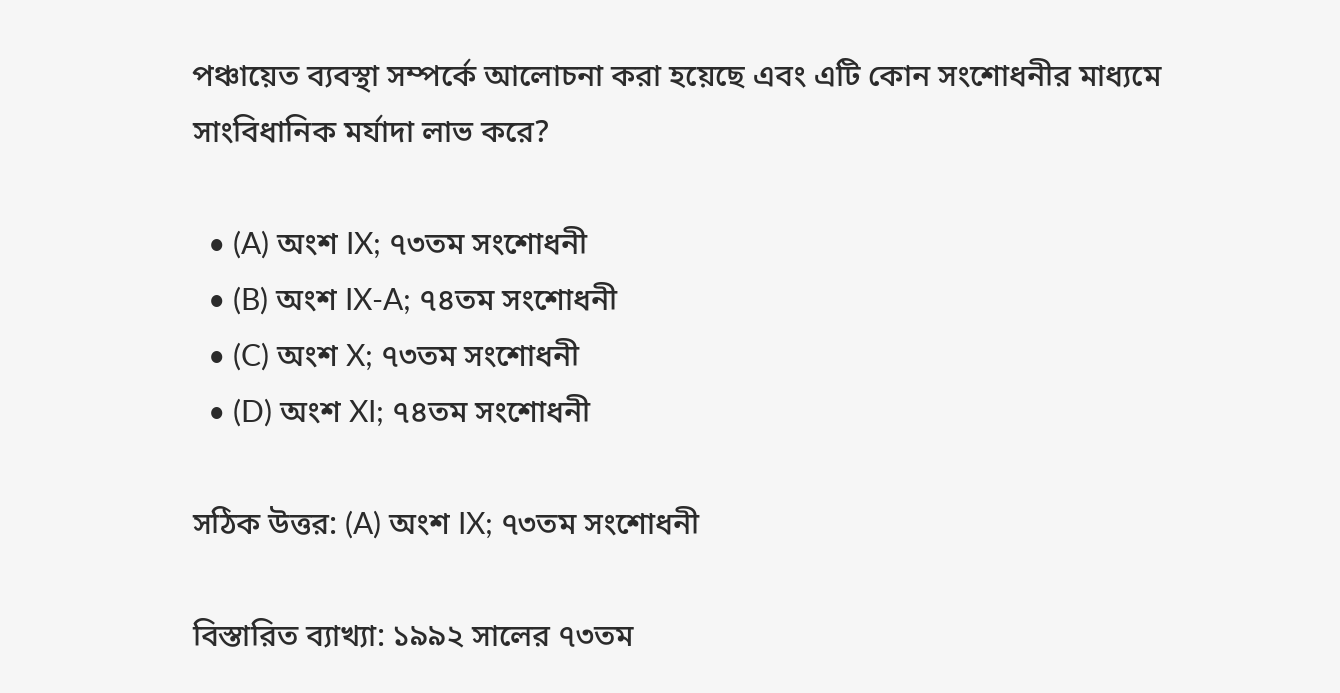পঞ্চায়েত ব্যবস্থা সম্পর্কে আলোচনা করা হয়েছে এবং এটি কোন সংশোধনীর মাধ্যমে সাংবিধানিক মর্যাদা লাভ করে?

  • (A) অংশ IX; ৭৩তম সংশোধনী
  • (B) অংশ IX-A; ৭৪তম সংশোধনী
  • (C) অংশ X; ৭৩তম সংশোধনী
  • (D) অংশ XI; ৭৪তম সংশোধনী

সঠিক উত্তর: (A) অংশ IX; ৭৩তম সংশোধনী

বিস্তারিত ব্যাখ্যা: ১৯৯২ সালের ৭৩তম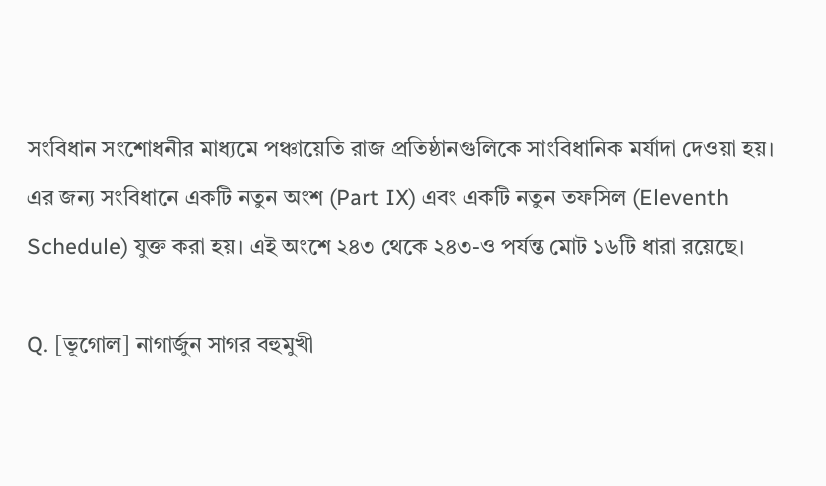সংবিধান সংশোধনীর মাধ্যমে পঞ্চায়েতি রাজ প্রতিষ্ঠানগুলিকে সাংবিধানিক মর্যাদা দেওয়া হয়। এর জন্য সংবিধানে একটি নতুন অংশ (Part IX) এবং একটি নতুন তফসিল (Eleventh Schedule) যুক্ত করা হয়। এই অংশে ২৪৩ থেকে ২৪৩-ও পর্যন্ত মোট ১৬টি ধারা রয়েছে।

Q. [ভূগোল] নাগার্জুন সাগর বহুমুখী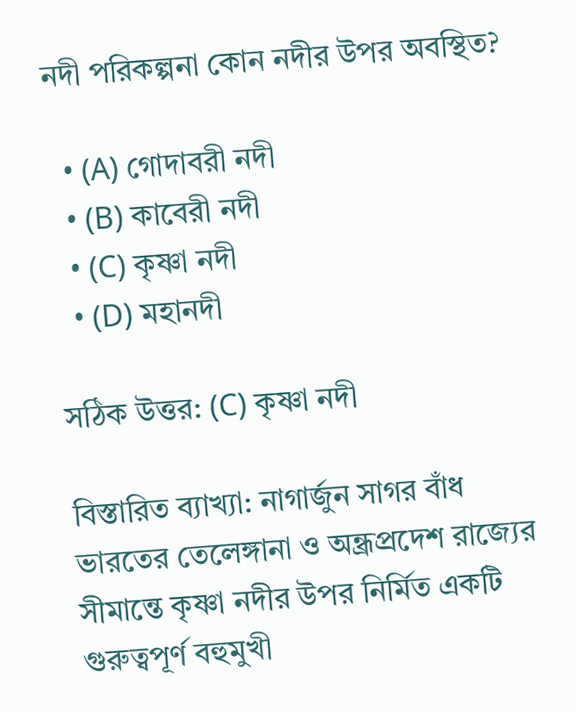নদী পরিকল্পনা কোন নদীর উপর অবস্থিত?

  • (A) গোদাবরী নদী
  • (B) কাবেরী নদী
  • (C) কৃষ্ণা নদী
  • (D) মহানদী

সঠিক উত্তর: (C) কৃষ্ণা নদী

বিস্তারিত ব্যাখ্যা: নাগার্জুন সাগর বাঁধ ভারতের তেলেঙ্গানা ও অন্ধ্রপ্রদেশ রাজ্যের সীমান্তে কৃষ্ণা নদীর উপর নির্মিত একটি গুরুত্বপূর্ণ বহুমুখী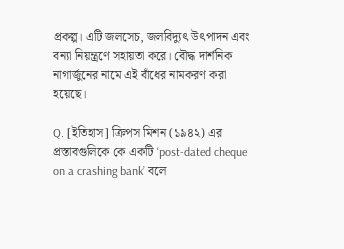প্রকল্প। এটি জলসেচ, জলবিদ্যুৎ উৎপাদন এবং বন্যা নিয়ন্ত্রণে সহায়তা করে। বৌদ্ধ দার্শনিক নাগার্জুনের নামে এই বাঁধের নামকরণ করা হয়েছে।

Q. [ইতিহাস] ক্রিপস মিশন (১৯৪২) এর প্রস্তাবগুলিকে কে একটি ‘post-dated cheque on a crashing bank’ বলে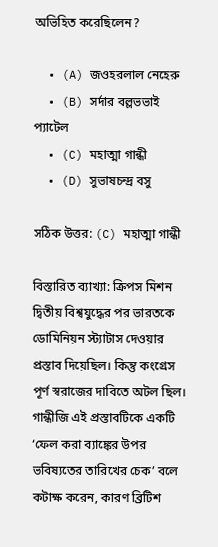অভিহিত করেছিলেন?

  • (A) জওহরলাল নেহেরু
  • (B) সর্দার বল্লভভাই প্যাটেল
  • (C) মহাত্মা গান্ধী
  • (D) সুভাষচন্দ্র বসু

সঠিক উত্তর: (C) মহাত্মা গান্ধী

বিস্তারিত ব্যাখ্যা: ক্রিপস মিশন দ্বিতীয় বিশ্বযুদ্ধের পর ভারতকে ডোমিনিয়ন স্ট্যাটাস দেওয়ার প্রস্তাব দিয়েছিল। কিন্তু কংগ্রেস পূর্ণ স্বরাজের দাবিতে অটল ছিল। গান্ধীজি এই প্রস্তাবটিকে একটি ‘ফেল করা ব্যাঙ্কের উপর ভবিষ্যতের তারিখের চেক’ বলে কটাক্ষ করেন, কারণ ব্রিটিশ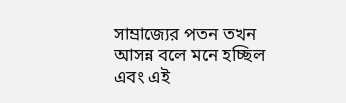সাম্রাজ্যের পতন তখন আসন্ন বলে মনে হচ্ছিল এবং এই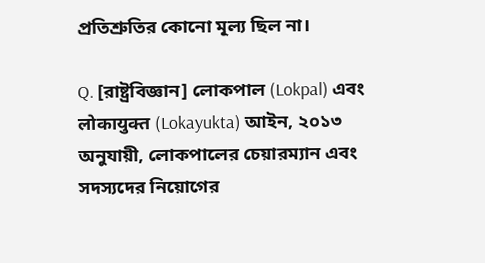প্রতিশ্রুতির কোনো মূল্য ছিল না।

Q. [রাষ্ট্রবিজ্ঞান] লোকপাল (Lokpal) এবং लोकायुक्त (Lokayukta) আইন, ২০১৩ অনুযায়ী, লোকপালের চেয়ারম্যান এবং সদস্যদের নিয়োগের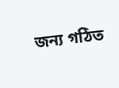জন্য গঠিত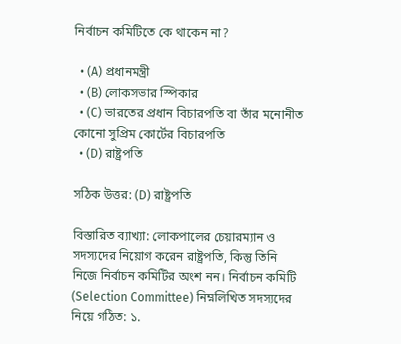নির্বাচন কমিটিতে কে থাকেন না?

  • (A) প্রধানমন্ত্রী
  • (B) লোকসভার স্পিকার
  • (C) ভারতের প্রধান বিচারপতি বা তাঁর মনোনীত কোনো সুপ্রিম কোর্টের বিচারপতি
  • (D) রাষ্ট্রপতি

সঠিক উত্তর: (D) রাষ্ট্রপতি

বিস্তারিত ব্যাখ্যা: লোকপালের চেয়ারম্যান ও সদস্যদের নিয়োগ করেন রাষ্ট্রপতি, কিন্তু তিনি নিজে নির্বাচন কমিটির অংশ নন। নির্বাচন কমিটি (Selection Committee) নিম্নলিখিত সদস্যদের নিয়ে গঠিত: ১.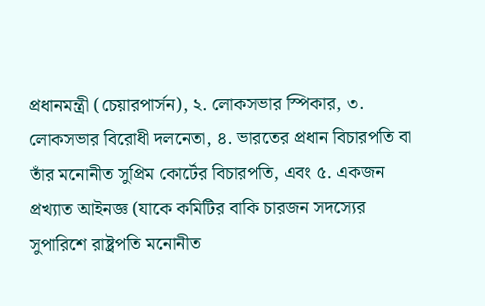প্রধানমন্ত্রী (চেয়ারপার্সন), ২. লোকসভার স্পিকার, ৩. লোকসভার বিরোধী দলনেতা, ৪. ভারতের প্রধান বিচারপতি বা তাঁর মনোনীত সুপ্রিম কোর্টের বিচারপতি, এবং ৫. একজন প্রখ্যাত আইনজ্ঞ (যাকে কমিটির বাকি চারজন সদস্যের সুপারিশে রাষ্ট্রপতি মনোনীত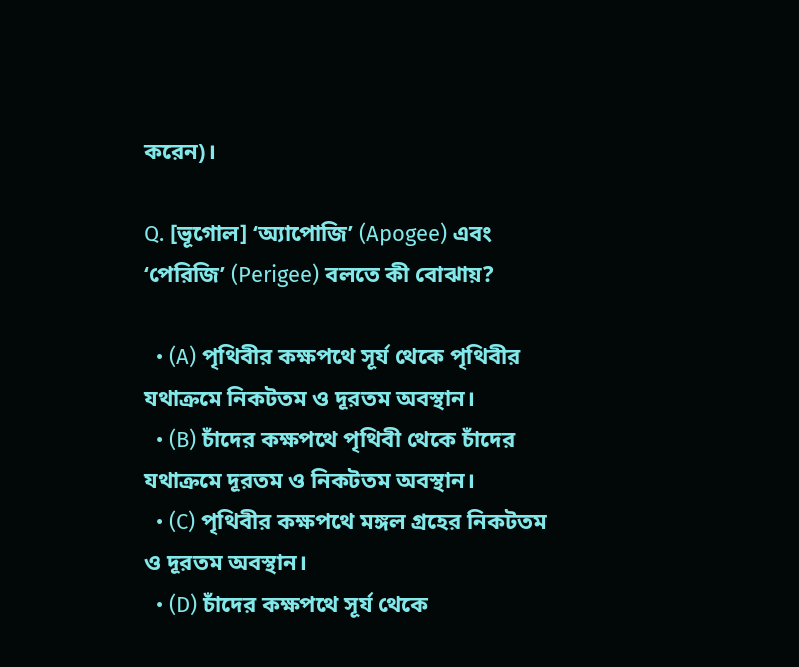করেন)।

Q. [ভূগোল] ‘অ্যাপোজি’ (Apogee) এবং ‘পেরিজি’ (Perigee) বলতে কী বোঝায়?

  • (A) পৃথিবীর কক্ষপথে সূর্য থেকে পৃথিবীর যথাক্রমে নিকটতম ও দূরতম অবস্থান।
  • (B) চাঁদের কক্ষপথে পৃথিবী থেকে চাঁদের যথাক্রমে দূরতম ও নিকটতম অবস্থান।
  • (C) পৃথিবীর কক্ষপথে মঙ্গল গ্রহের নিকটতম ও দূরতম অবস্থান।
  • (D) চাঁদের কক্ষপথে সূর্য থেকে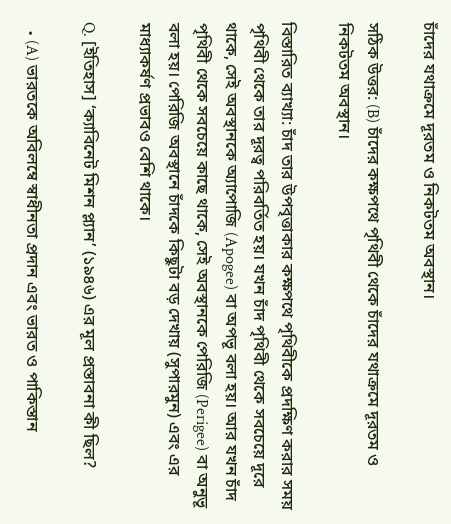চাঁদের যথাক্রমে দূরতম ও নিকটতম অবস্থান।

সঠিক উত্তর: (B) চাঁদের কক্ষপথে পৃথিবী থেকে চাঁদের যথাক্রমে দূরতম ও নিকটতম অবস্থান।

বিস্তারিত ব্যাখ্যা: চাঁদ তার উপবৃত্তাকার কক্ষপথে পৃথিবীকে প্রদক্ষিণ করার সময় পৃথিবী থেকে তার দূরত্ব পরিবর্তিত হয়। যখন চাঁদ পৃথিবী থেকে সবচেয়ে দূরে থাকে, সেই অবস্থানকে অ্যাপোজি (Apogee) বা অপভূ বলা হয়। আর যখন চাঁদ পৃথিবী থেকে সবচেয়ে কাছে থাকে, সেই অবস্থানকে পেরিজি (Perigee) বা অনুভূ বলা হয়। পেরিজি অবস্থানে চাঁদকে কিছুটা বড় দেখায় (সুপারমুন) এবং এর মাধ্যাকর্ষণ প্রভাবও বেশি থাকে।

Q. [ইতিহাস] ‘ক্যাবিনেট মিশন প্ল্যান’ (১৯৪৬) এর মূল প্রস্তাবনা কী ছিল?

  • (A) ভারতকে অবিলম্বে স্বাধীনতা প্রদান এবং ভারত ও পাকিস্তান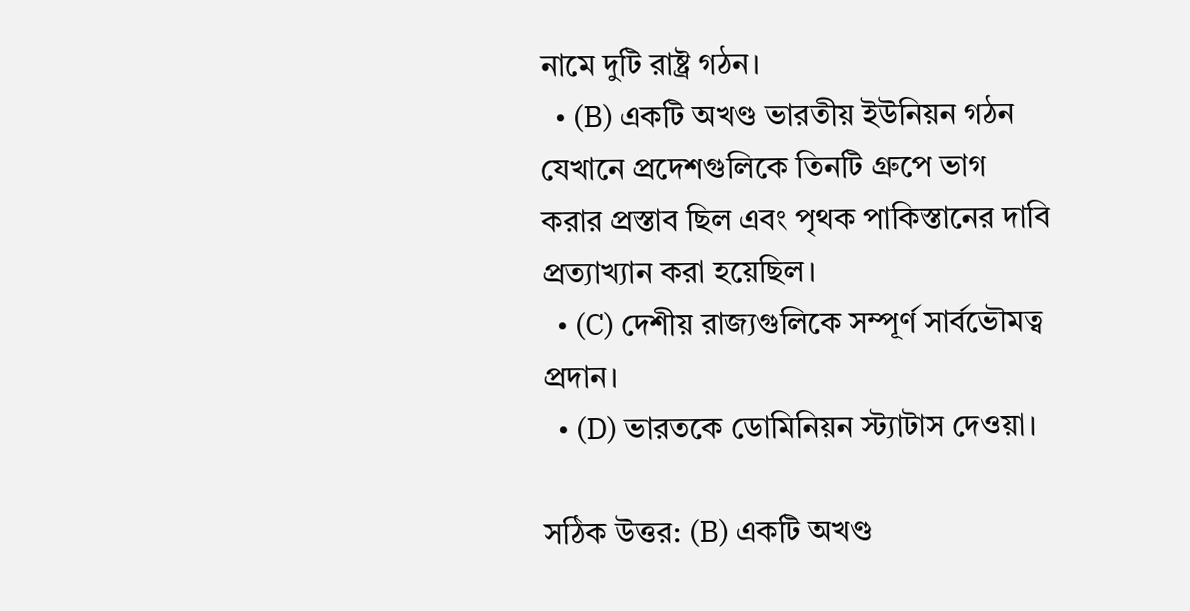নামে দুটি রাষ্ট্র গঠন।
  • (B) একটি অখণ্ড ভারতীয় ইউনিয়ন গঠন যেখানে প্রদেশগুলিকে তিনটি গ্রুপে ভাগ করার প্রস্তাব ছিল এবং পৃথক পাকিস্তানের দাবি প্রত্যাখ্যান করা হয়েছিল।
  • (C) দেশীয় রাজ্যগুলিকে সম্পূর্ণ সার্বভৌমত্ব প্রদান।
  • (D) ভারতকে ডোমিনিয়ন স্ট্যাটাস দেওয়া।

সঠিক উত্তর: (B) একটি অখণ্ড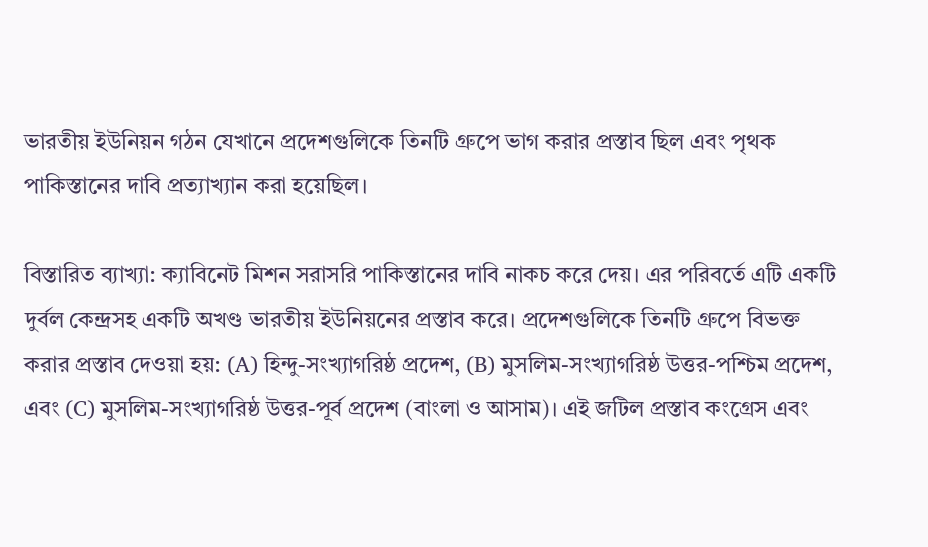ভারতীয় ইউনিয়ন গঠন যেখানে প্রদেশগুলিকে তিনটি গ্রুপে ভাগ করার প্রস্তাব ছিল এবং পৃথক পাকিস্তানের দাবি প্রত্যাখ্যান করা হয়েছিল।

বিস্তারিত ব্যাখ্যা: ক্যাবিনেট মিশন সরাসরি পাকিস্তানের দাবি নাকচ করে দেয়। এর পরিবর্তে এটি একটি দুর্বল কেন্দ্রসহ একটি অখণ্ড ভারতীয় ইউনিয়নের প্রস্তাব করে। প্রদেশগুলিকে তিনটি গ্রুপে বিভক্ত করার প্রস্তাব দেওয়া হয়: (A) হিন্দু-সংখ্যাগরিষ্ঠ প্রদেশ, (B) মুসলিম-সংখ্যাগরিষ্ঠ উত্তর-পশ্চিম প্রদেশ, এবং (C) মুসলিম-সংখ্যাগরিষ্ঠ উত্তর-পূর্ব প্রদেশ (বাংলা ও আসাম)। এই জটিল প্রস্তাব কংগ্রেস এবং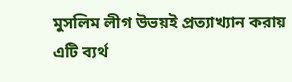মুসলিম লীগ উভয়ই প্রত্যাখ্যান করায় এটি ব্যর্থ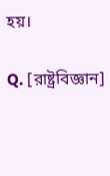হয়।

Q. [রাষ্ট্রবিজ্ঞান]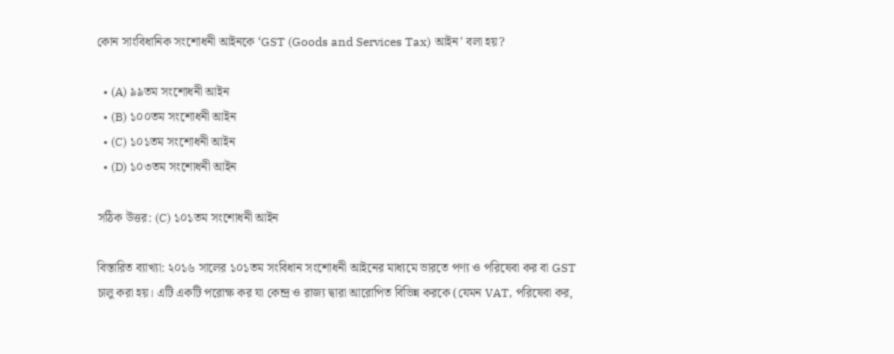কোন সাংবিধানিক সংশোধনী আইনকে ‘GST (Goods and Services Tax) আইন’ বলা হয়?

  • (A) ৯৯তম সংশোধনী আইন
  • (B) ১০০তম সংশোধনী আইন
  • (C) ১০১তম সংশোধনী আইন
  • (D) ১০৩তম সংশোধনী আইন

সঠিক উত্তর: (C) ১০১তম সংশোধনী আইন

বিস্তারিত ব্যাখ্যা: ২০১৬ সালের ১০১তম সংবিধান সংশোধনী আইনের মাধ্যমে ভারতে পণ্য ও পরিষেবা কর বা GST চালু করা হয়। এটি একটি পরোক্ষ কর যা কেন্দ্র ও রাজ্য দ্বারা আরোপিত বিভিন্ন করকে (যেমন VAT, পরিষেবা কর,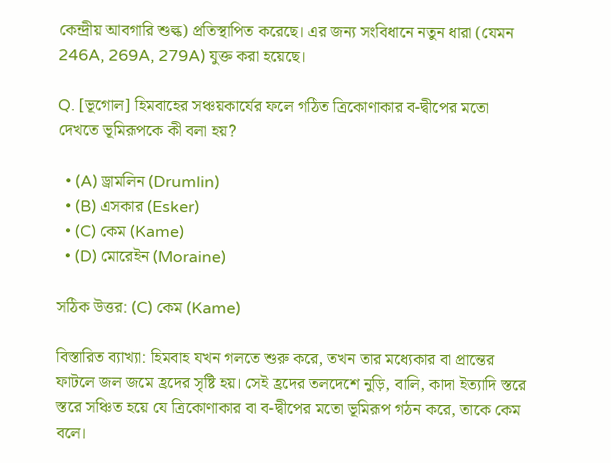কেন্দ্রীয় আবগারি শুল্ক) প্রতিস্থাপিত করেছে। এর জন্য সংবিধানে নতুন ধারা (যেমন 246A, 269A, 279A) যুক্ত করা হয়েছে।

Q. [ভূগোল] হিমবাহের সঞ্চয়কার্যের ফলে গঠিত ত্রিকোণাকার ব-দ্বীপের মতো দেখতে ভূমিরূপকে কী বলা হয়?

  • (A) ড্রামলিন (Drumlin)
  • (B) এসকার (Esker)
  • (C) কেম (Kame)
  • (D) মোরেইন (Moraine)

সঠিক উত্তর: (C) কেম (Kame)

বিস্তারিত ব্যাখ্যা: হিমবাহ যখন গলতে শুরু করে, তখন তার মধ্যেকার বা প্রান্তের ফাটলে জল জমে হ্রদের সৃষ্টি হয়। সেই হ্রদের তলদেশে নুড়ি, বালি, কাদা ইত্যাদি স্তরে স্তরে সঞ্চিত হয়ে যে ত্রিকোণাকার বা ব-দ্বীপের মতো ভূমিরূপ গঠন করে, তাকে কেম বলে।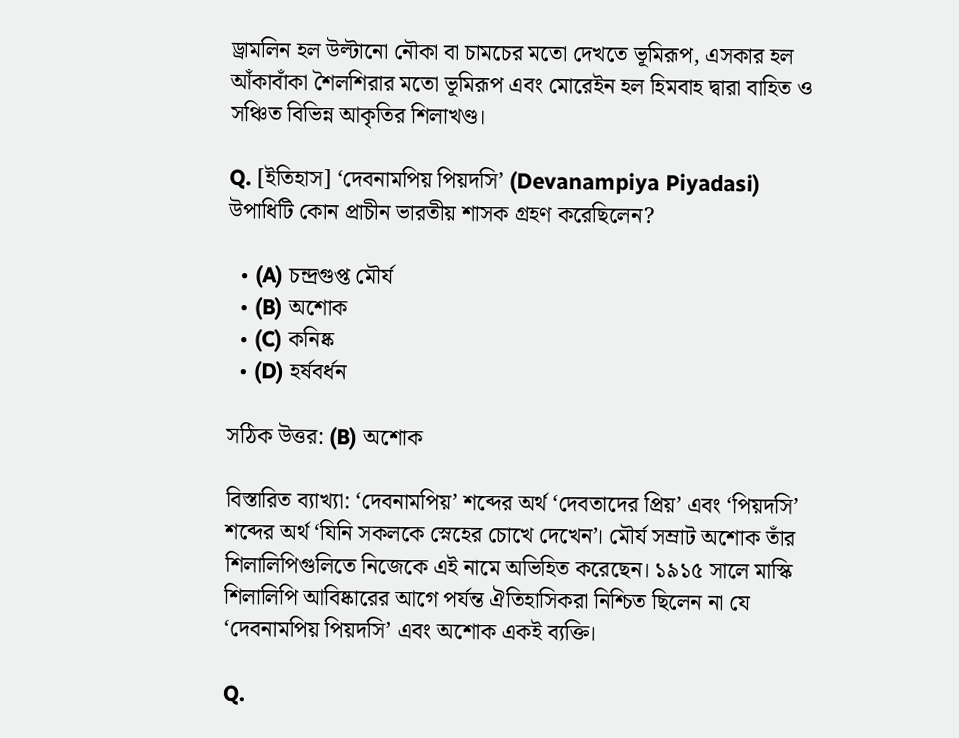ড্রামলিন হল উল্টানো নৌকা বা চামচের মতো দেখতে ভূমিরূপ, এসকার হল আঁকাবাঁকা শৈলশিরার মতো ভূমিরূপ এবং মোরেইন হল হিমবাহ দ্বারা বাহিত ও সঞ্চিত বিভিন্ন আকৃতির শিলাখণ্ড।

Q. [ইতিহাস] ‘দেবনামপিয় পিয়দসি’ (Devanampiya Piyadasi) উপাধিটি কোন প্রাচীন ভারতীয় শাসক গ্রহণ করেছিলেন?

  • (A) চন্দ্রগুপ্ত মৌর্য
  • (B) অশোক
  • (C) কনিষ্ক
  • (D) হর্ষবর্ধন

সঠিক উত্তর: (B) অশোক

বিস্তারিত ব্যাখ্যা: ‘দেবনামপিয়’ শব্দের অর্থ ‘দেবতাদের প্রিয়’ এবং ‘পিয়দসি’ শব্দের অর্থ ‘যিনি সকলকে স্নেহের চোখে দেখেন’। মৌর্য সম্রাট অশোক তাঁর শিলালিপিগুলিতে নিজেকে এই নামে অভিহিত করেছেন। ১৯১৫ সালে মাস্কি শিলালিপি আবিষ্কারের আগে পর্যন্ত ঐতিহাসিকরা নিশ্চিত ছিলেন না যে ‘দেবনামপিয় পিয়দসি’ এবং অশোক একই ব্যক্তি।

Q.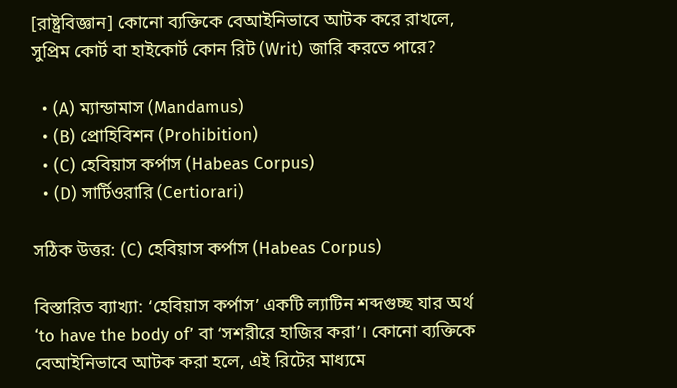[রাষ্ট্রবিজ্ঞান] কোনো ব্যক্তিকে বেআইনিভাবে আটক করে রাখলে, সুপ্রিম কোর্ট বা হাইকোর্ট কোন রিট (Writ) জারি করতে পারে?

  • (A) ম্যান্ডামাস (Mandamus)
  • (B) প্রোহিবিশন (Prohibition)
  • (C) হেবিয়াস কর্পাস (Habeas Corpus)
  • (D) সার্টিওরারি (Certiorari)

সঠিক উত্তর: (C) হেবিয়াস কর্পাস (Habeas Corpus)

বিস্তারিত ব্যাখ্যা: ‘হেবিয়াস কর্পাস’ একটি ল্যাটিন শব্দগুচ্ছ যার অর্থ ‘to have the body of’ বা ‘সশরীরে হাজির করা’। কোনো ব্যক্তিকে বেআইনিভাবে আটক করা হলে, এই রিটের মাধ্যমে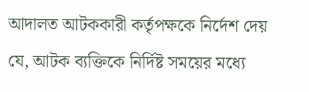আদালত আটককারী কর্তৃপক্ষকে নির্দেশ দেয় যে, আটক ব্যক্তিকে নির্দিষ্ট সময়ের মধ্যে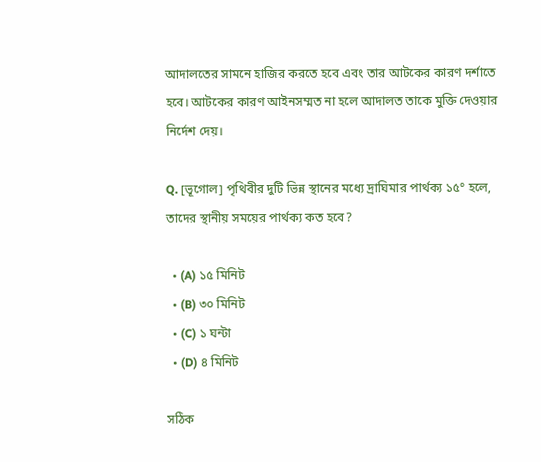আদালতের সামনে হাজির করতে হবে এবং তার আটকের কারণ দর্শাতে হবে। আটকের কারণ আইনসম্মত না হলে আদালত তাকে মুক্তি দেওয়ার নির্দেশ দেয়।

Q. [ভূগোল] পৃথিবীর দুটি ভিন্ন স্থানের মধ্যে দ্রাঘিমার পার্থক্য ১৫° হলে, তাদের স্থানীয় সময়ের পার্থক্য কত হবে?

  • (A) ১৫ মিনিট
  • (B) ৩০ মিনিট
  • (C) ১ ঘন্টা
  • (D) ৪ মিনিট

সঠিক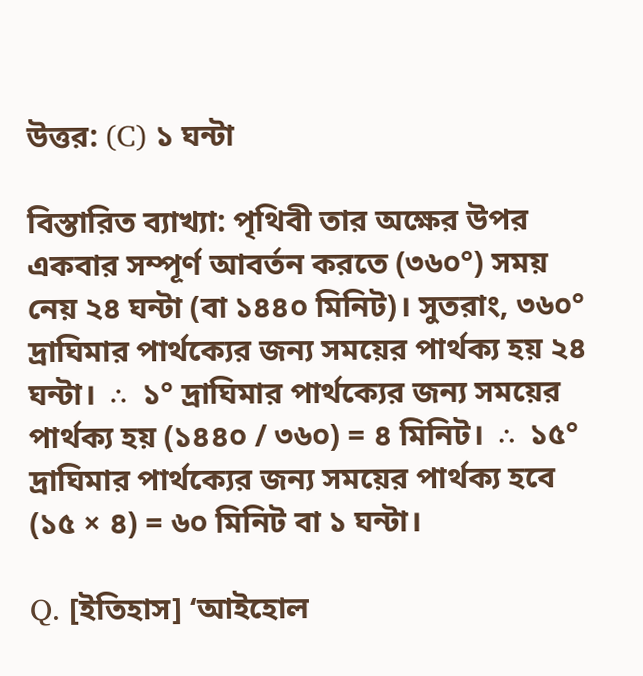উত্তর: (C) ১ ঘন্টা

বিস্তারিত ব্যাখ্যা: পৃথিবী তার অক্ষের উপর একবার সম্পূর্ণ আবর্তন করতে (৩৬০°) সময় নেয় ২৪ ঘন্টা (বা ১৪৪০ মিনিট)। সুতরাং, ৩৬০° দ্রাঘিমার পার্থক্যের জন্য সময়ের পার্থক্য হয় ২৪ ঘন্টা। ∴ ১° দ্রাঘিমার পার্থক্যের জন্য সময়ের পার্থক্য হয় (১৪৪০ / ৩৬০) = ৪ মিনিট। ∴ ১৫° দ্রাঘিমার পার্থক্যের জন্য সময়ের পার্থক্য হবে (১৫ × ৪) = ৬০ মিনিট বা ১ ঘন্টা।

Q. [ইতিহাস] ‘আইহোল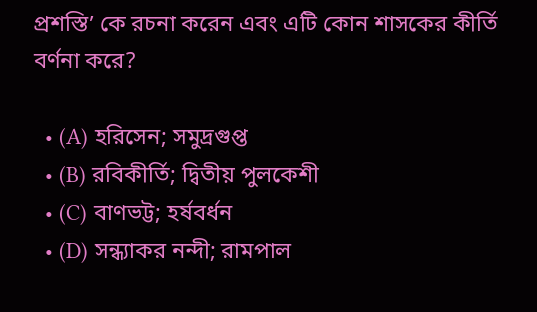প্রশস্তি’ কে রচনা করেন এবং এটি কোন শাসকের কীর্তি বর্ণনা করে?

  • (A) হরিসেন; সমুদ্রগুপ্ত
  • (B) রবিকীর্তি; দ্বিতীয় পুলকেশী
  • (C) বাণভট্ট; হর্ষবর্ধন
  • (D) সন্ধ্যাকর নন্দী; রামপাল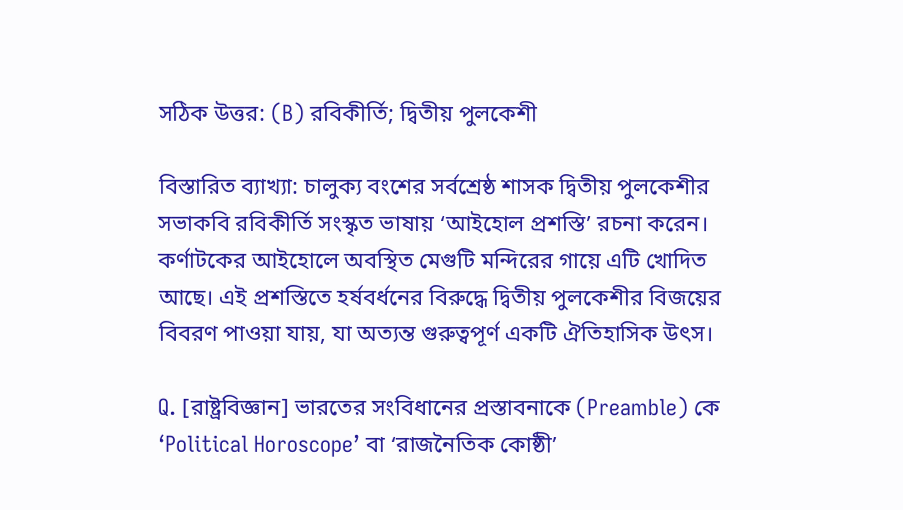সঠিক উত্তর: (B) রবিকীর্তি; দ্বিতীয় পুলকেশী

বিস্তারিত ব্যাখ্যা: চালুক্য বংশের সর্বশ্রেষ্ঠ শাসক দ্বিতীয় পুলকেশীর সভাকবি রবিকীর্তি সংস্কৃত ভাষায় ‘আইহোল প্রশস্তি’ রচনা করেন। কর্ণাটকের আইহোলে অবস্থিত মেগুটি মন্দিরের গায়ে এটি খোদিত আছে। এই প্রশস্তিতে হর্ষবর্ধনের বিরুদ্ধে দ্বিতীয় পুলকেশীর বিজয়ের বিবরণ পাওয়া যায়, যা অত্যন্ত গুরুত্বপূর্ণ একটি ঐতিহাসিক উৎস।

Q. [রাষ্ট্রবিজ্ঞান] ভারতের সংবিধানের প্রস্তাবনাকে (Preamble) কে ‘Political Horoscope’ বা ‘রাজনৈতিক কোষ্ঠী’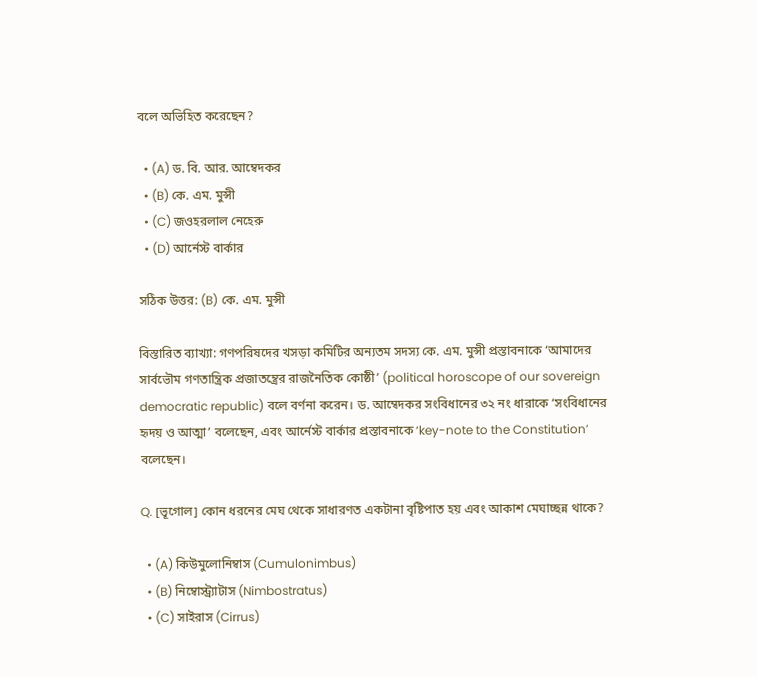বলে অভিহিত করেছেন?

  • (A) ড. বি. আর. আম্বেদকর
  • (B) কে. এম. মুন্সী
  • (C) জওহরলাল নেহেরু
  • (D) আর্নেস্ট বার্কার

সঠিক উত্তর: (B) কে. এম. মুন্সী

বিস্তারিত ব্যাখ্যা: গণপরিষদের খসড়া কমিটির অন্যতম সদস্য কে. এম. মুন্সী প্রস্তাবনাকে ‘আমাদের সার্বভৌম গণতান্ত্রিক প্রজাতন্ত্রের রাজনৈতিক কোষ্ঠী’ (political horoscope of our sovereign democratic republic) বলে বর্ণনা করেন। ড. আম্বেদকর সংবিধানের ৩২ নং ধারাকে ‘সংবিধানের হৃদয় ও আত্মা’ বলেছেন, এবং আর্নেস্ট বার্কার প্রস্তাবনাকে ‘key-note to the Constitution’ বলেছেন।

Q. [ভূগোল] কোন ধরনের মেঘ থেকে সাধারণত একটানা বৃষ্টিপাত হয় এবং আকাশ মেঘাচ্ছন্ন থাকে?

  • (A) কিউমুলোনিম্বাস (Cumulonimbus)
  • (B) নিম্বোস্ট্র্যাটাস (Nimbostratus)
  • (C) সাইরাস (Cirrus)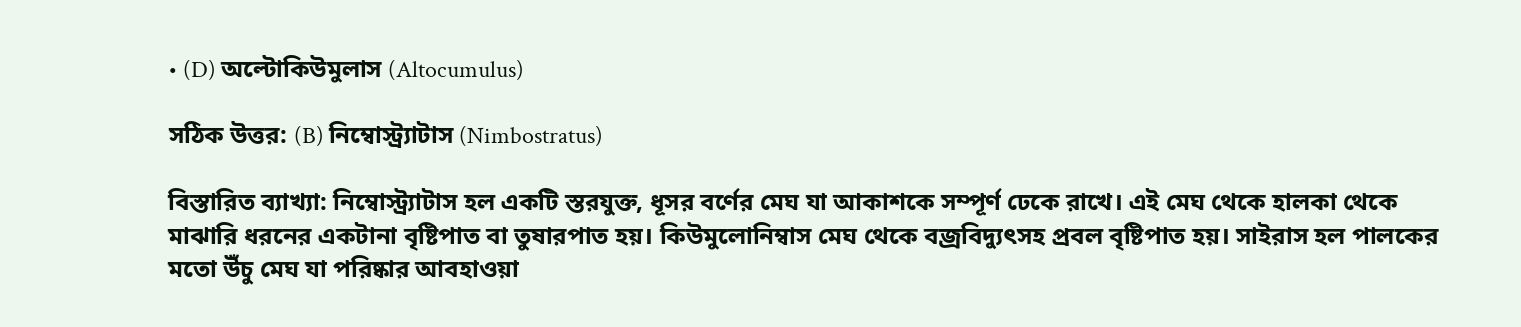• (D) অল্টোকিউমুলাস (Altocumulus)

সঠিক উত্তর: (B) নিম্বোস্ট্র্যাটাস (Nimbostratus)

বিস্তারিত ব্যাখ্যা: নিম্বোস্ট্র্যাটাস হল একটি স্তরযুক্ত, ধূসর বর্ণের মেঘ যা আকাশকে সম্পূর্ণ ঢেকে রাখে। এই মেঘ থেকে হালকা থেকে মাঝারি ধরনের একটানা বৃষ্টিপাত বা তুষারপাত হয়। কিউমুলোনিম্বাস মেঘ থেকে বজ্রবিদ্যুৎসহ প্রবল বৃষ্টিপাত হয়। সাইরাস হল পালকের মতো উঁচু মেঘ যা পরিষ্কার আবহাওয়া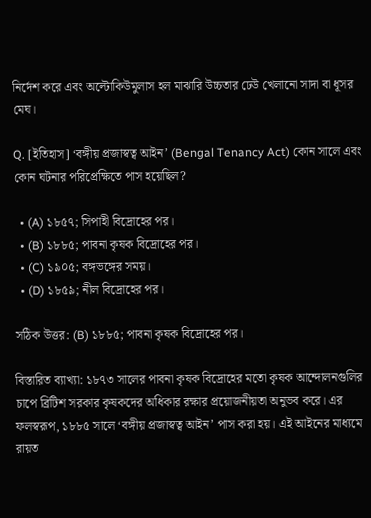নির্দেশ করে এবং অল্টোকিউমুলাস হল মাঝারি উচ্চতার ঢেউ খেলানো সাদা বা ধূসর মেঘ।

Q. [ইতিহাস] ‘বঙ্গীয় প্রজাস্বত্ব আইন’ (Bengal Tenancy Act) কোন সালে এবং কোন ঘটনার পরিপ্রেক্ষিতে পাস হয়েছিল?

  • (A) ১৮৫৭; সিপাহী বিদ্রোহের পর।
  • (B) ১৮৮৫; পাবনা কৃষক বিদ্রোহের পর।
  • (C) ১৯০৫; বঙ্গভঙ্গের সময়।
  • (D) ১৮৫৯; নীল বিদ্রোহের পর।

সঠিক উত্তর: (B) ১৮৮৫; পাবনা কৃষক বিদ্রোহের পর।

বিস্তারিত ব্যাখ্যা: ১৮৭৩ সালের পাবনা কৃষক বিদ্রোহের মতো কৃষক আন্দোলনগুলির চাপে ব্রিটিশ সরকার কৃষকদের অধিকার রক্ষার প্রয়োজনীয়তা অনুভব করে। এর ফলস্বরূপ, ১৮৮৫ সালে ‘বঙ্গীয় প্রজাস্বত্ব আইন’ পাস করা হয়। এই আইনের মাধ্যমে রায়ত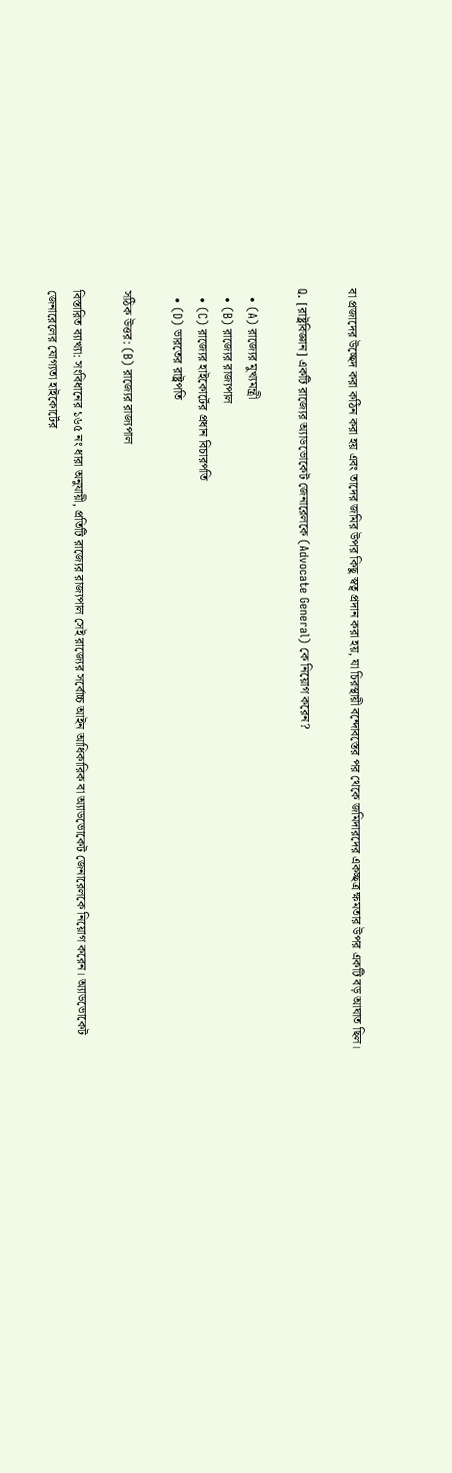বা প্রজাদের উচ্ছেদ করা কঠিন করা হয় এবং তাদের জমির উপর কিছু স্বত্ব প্রদান করা হয়, যা চিরস্থায়ী বন্দোবস্তের পর থেকে জমিদারদের একচ্ছত্র ক্ষমতার উপর একটি বড় আঘাত ছিল।

Q. [রাষ্ট্রবিজ্ঞান] একটি রাজ্যের অ্যাডভোকেট জেনারেলকে (Advocate General) কে নিয়োগ করেন?

  • (A) রাজ্যের মুখ্যমন্ত্রী
  • (B) রাজ্যের রাজ্যপাল
  • (C) রাজ্যের হাইকোর্টের প্রধান বিচারপতি
  • (D) ভারতের রাষ্ট্রপতি

সঠিক উত্তর: (B) রাজ্যের রাজ্যপাল

বিস্তারিত ব্যাখ্যা: সংবিধানের ১৬৫ নং ধারা অনুযায়ী, প্রতিটি রাজ্যের রাজ্যপাল সেই রাজ্যের সর্বোচ্চ আইন আধিকারিক বা অ্যাডভোকেট জেনারেলকে নিয়োগ করেন। অ্যাডভোকেট জেনারেলের যোগ্যতা হাইকোর্টের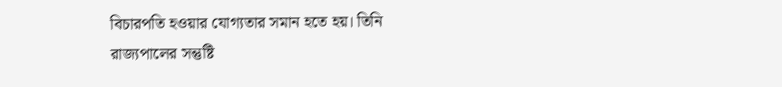বিচারপতি হওয়ার যোগ্যতার সমান হতে হয়। তিনি রাজ্যপালের সন্তুষ্টি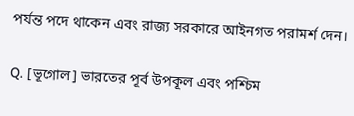পর্যন্ত পদে থাকেন এবং রাজ্য সরকারে আইনগত পরামর্শ দেন।

Q. [ভূগোল] ভারতের পূর্ব উপকূল এবং পশ্চিম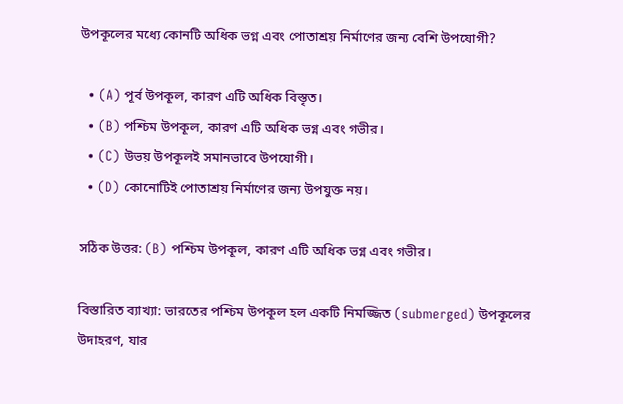উপকূলের মধ্যে কোনটি অধিক ভগ্ন এবং পোতাশ্রয় নির্মাণের জন্য বেশি উপযোগী?

  • (A) পূর্ব উপকূল, কারণ এটি অধিক বিস্তৃত।
  • (B) পশ্চিম উপকূল, কারণ এটি অধিক ভগ্ন এবং গভীর।
  • (C) উভয় উপকূলই সমানভাবে উপযোগী।
  • (D) কোনোটিই পোতাশ্রয় নির্মাণের জন্য উপযুক্ত নয়।

সঠিক উত্তর: (B) পশ্চিম উপকূল, কারণ এটি অধিক ভগ্ন এবং গভীর।

বিস্তারিত ব্যাখ্যা: ভারতের পশ্চিম উপকূল হল একটি নিমজ্জিত (submerged) উপকূলের উদাহরণ, যার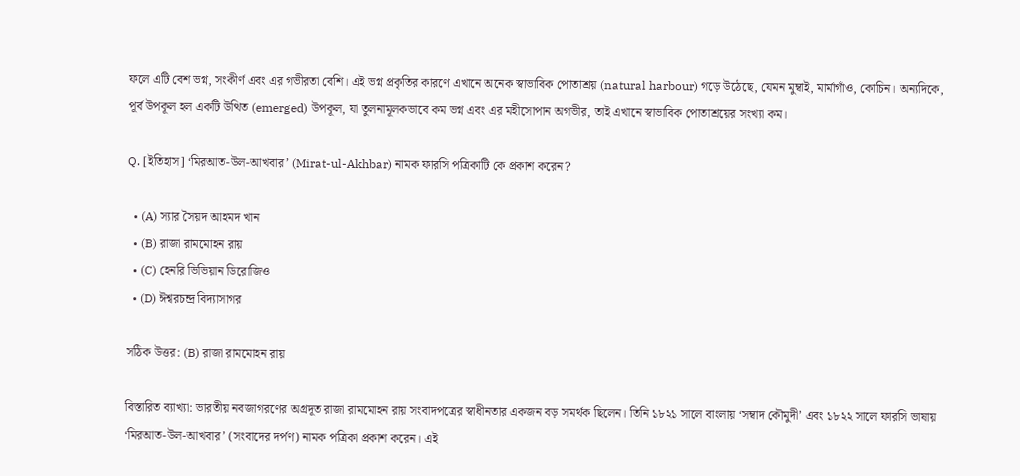ফলে এটি বেশ ভগ্ন, সংকীর্ণ এবং এর গভীরতা বেশি। এই ভগ্ন প্রকৃতির কারণে এখানে অনেক স্বাভাবিক পোতাশ্রয় (natural harbour) গড়ে উঠেছে, যেমন মুম্বাই, মার্মাগাঁও, কোচিন। অন্যদিকে, পূর্ব উপকূল হল একটি উত্থিত (emerged) উপকূল, যা তুলনামূলকভাবে কম ভগ্ন এবং এর মহীসোপান অগভীর, তাই এখানে স্বাভাবিক পোতাশ্রয়ের সংখ্যা কম।

Q. [ইতিহাস] ‘মিরআত-উল-আখবার’ (Mirat-ul-Akhbar) নামক ফারসি পত্রিকাটি কে প্রকাশ করেন?

  • (A) স্যার সৈয়দ আহমদ খান
  • (B) রাজা রামমোহন রায়
  • (C) হেনরি ভিভিয়ান ডিরোজিও
  • (D) ঈশ্বরচন্দ্র বিদ্যাসাগর

সঠিক উত্তর: (B) রাজা রামমোহন রায়

বিস্তারিত ব্যাখ্যা: ভারতীয় নবজাগরণের অগ্রদূত রাজা রামমোহন রায় সংবাদপত্রের স্বাধীনতার একজন বড় সমর্থক ছিলেন। তিনি ১৮২১ সালে বাংলায় ‘সম্বাদ কৌমুদী’ এবং ১৮২২ সালে ফারসি ভাষায় ‘মিরআত-উল-আখবার’ (সংবাদের দর্পণ) নামক পত্রিকা প্রকাশ করেন। এই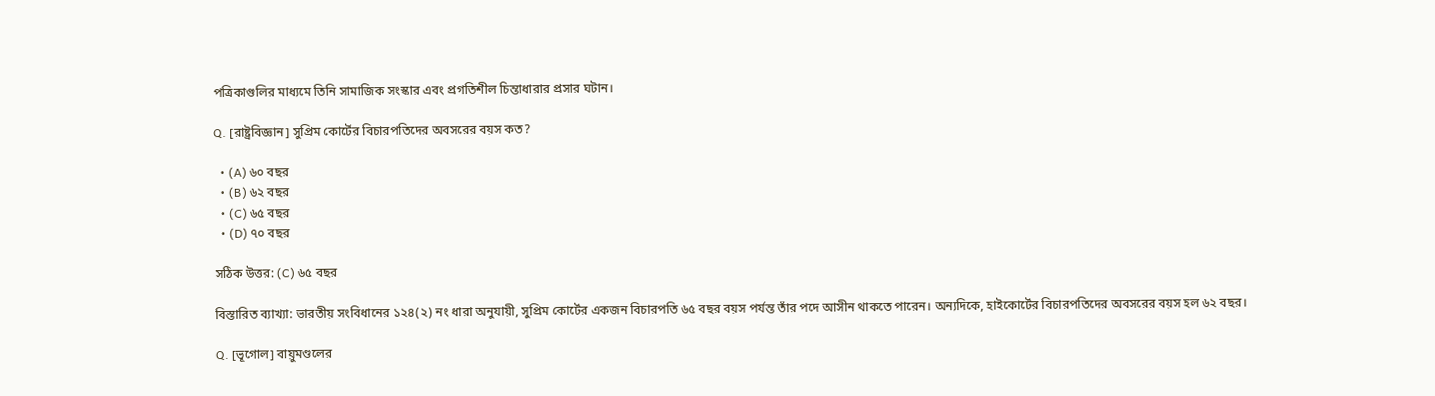পত্রিকাগুলির মাধ্যমে তিনি সামাজিক সংস্কার এবং প্রগতিশীল চিন্তাধারার প্রসার ঘটান।

Q. [রাষ্ট্রবিজ্ঞান] সুপ্রিম কোর্টের বিচারপতিদের অবসরের বয়স কত?

  • (A) ৬০ বছর
  • (B) ৬২ বছর
  • (C) ৬৫ বছর
  • (D) ৭০ বছর

সঠিক উত্তর: (C) ৬৫ বছর

বিস্তারিত ব্যাখ্যা: ভারতীয় সংবিধানের ১২৪(২) নং ধারা অনুযায়ী, সুপ্রিম কোর্টের একজন বিচারপতি ৬৫ বছর বয়স পর্যন্ত তাঁর পদে আসীন থাকতে পারেন। অন্যদিকে, হাইকোর্টের বিচারপতিদের অবসরের বয়স হল ৬২ বছর।

Q. [ভূগোল] বায়ুমণ্ডলের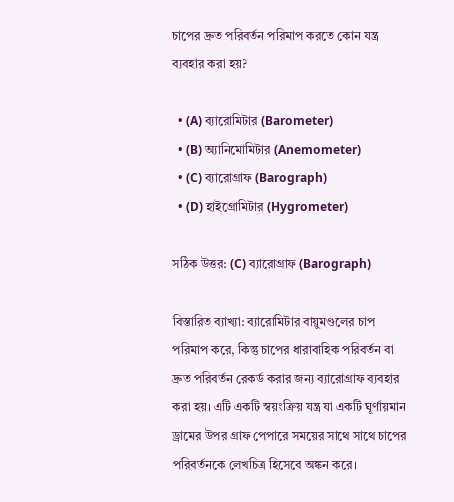চাপের দ্রুত পরিবর্তন পরিমাপ করতে কোন যন্ত্র ব্যবহার করা হয়?

  • (A) ব্যারোমিটার (Barometer)
  • (B) অ্যানিমোমিটার (Anemometer)
  • (C) ব্যারোগ্রাফ (Barograph)
  • (D) হাইগ্রোমিটার (Hygrometer)

সঠিক উত্তর: (C) ব্যারোগ্রাফ (Barograph)

বিস্তারিত ব্যাখ্যা: ব্যারোমিটার বায়ুমণ্ডলের চাপ পরিমাপ করে, কিন্তু চাপের ধারাবাহিক পরিবর্তন বা দ্রুত পরিবর্তন রেকর্ড করার জন্য ব্যারোগ্রাফ ব্যবহার করা হয়। এটি একটি স্বয়ংক্রিয় যন্ত্র যা একটি ঘূর্ণায়মান ড্রামের উপর গ্রাফ পেপারে সময়ের সাথে সাথে চাপের পরিবর্তনকে লেখচিত্র হিসেবে অঙ্কন করে।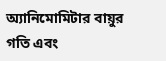অ্যানিমোমিটার বায়ুর গতি এবং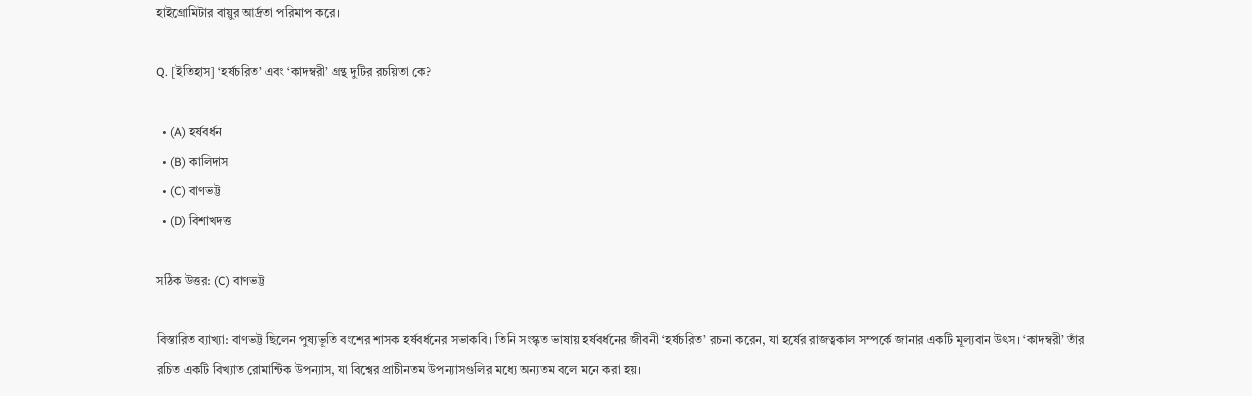হাইগ্রোমিটার বায়ুর আর্দ্রতা পরিমাপ করে।

Q. [ইতিহাস] ‘হর্ষচরিত’ এবং ‘কাদম্বরী’ গ্রন্থ দুটির রচয়িতা কে?

  • (A) হর্ষবর্ধন
  • (B) কালিদাস
  • (C) বাণভট্ট
  • (D) বিশাখদত্ত

সঠিক উত্তর: (C) বাণভট্ট

বিস্তারিত ব্যাখ্যা: বাণভট্ট ছিলেন পুষ্যভূতি বংশের শাসক হর্ষবর্ধনের সভাকবি। তিনি সংস্কৃত ভাষায় হর্ষবর্ধনের জীবনী ‘হর্ষচরিত’ রচনা করেন, যা হর্ষের রাজত্বকাল সম্পর্কে জানার একটি মূল্যবান উৎস। ‘কাদম্বরী’ তাঁর রচিত একটি বিখ্যাত রোমান্টিক উপন্যাস, যা বিশ্বের প্রাচীনতম উপন্যাসগুলির মধ্যে অন্যতম বলে মনে করা হয়।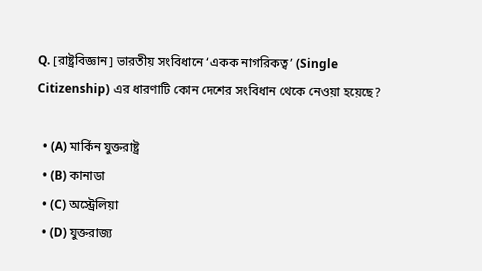Q. [রাষ্ট্রবিজ্ঞান] ভারতীয় সংবিধানে ‘একক নাগরিকত্ব’ (Single Citizenship) এর ধারণাটি কোন দেশের সংবিধান থেকে নেওয়া হয়েছে?

  • (A) মার্কিন যুক্তরাষ্ট্র
  • (B) কানাডা
  • (C) অস্ট্রেলিয়া
  • (D) যুক্তরাজ্য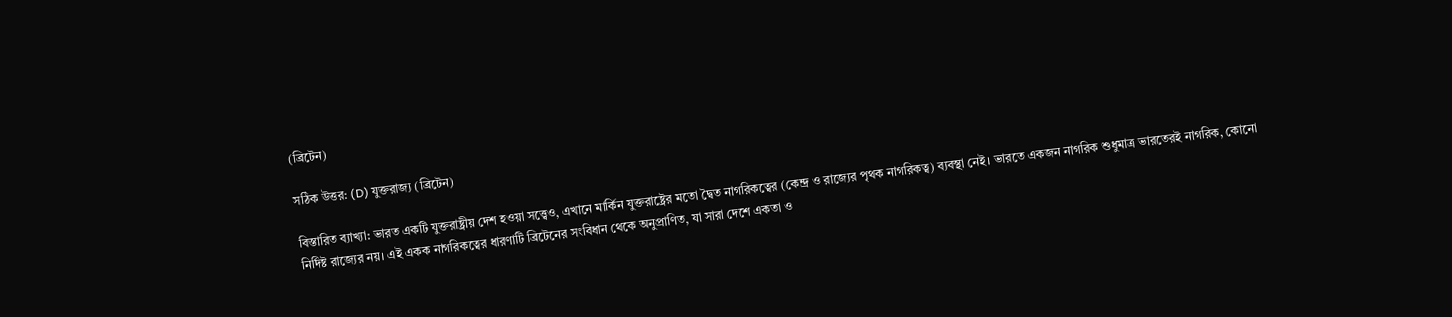(ব্রিটেন)

সঠিক উত্তর: (D) যুক্তরাজ্য (ব্রিটেন)

বিস্তারিত ব্যাখ্যা: ভারত একটি যুক্তরাষ্ট্রীয় দেশ হওয়া সত্ত্বেও, এখানে মার্কিন যুক্তরাষ্ট্রের মতো দ্বৈত নাগরিকত্বের (কেন্দ্র ও রাজ্যের পৃথক নাগরিকত্ব) ব্যবস্থা নেই। ভারতে একজন নাগরিক শুধুমাত্র ভারতেরই নাগরিক, কোনো নির্দিষ্ট রাজ্যের নয়। এই একক নাগরিকত্বের ধারণাটি ব্রিটেনের সংবিধান থেকে অনুপ্রাণিত, যা সারা দেশে একতা ও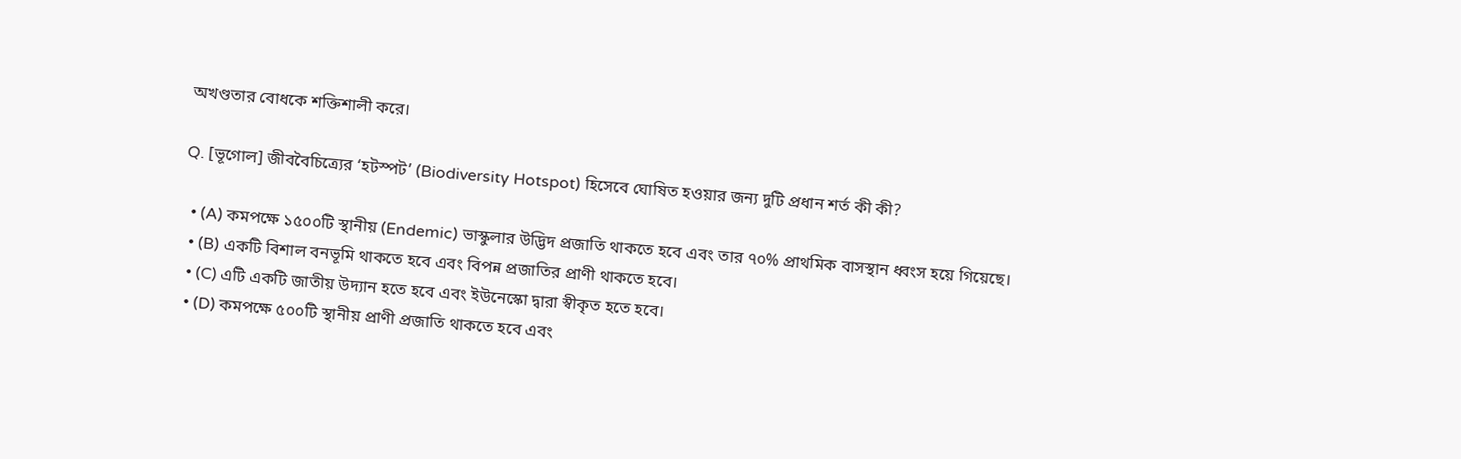অখণ্ডতার বোধকে শক্তিশালী করে।

Q. [ভূগোল] জীববৈচিত্র্যের ‘হটস্পট’ (Biodiversity Hotspot) হিসেবে ঘোষিত হওয়ার জন্য দুটি প্রধান শর্ত কী কী?

  • (A) কমপক্ষে ১৫০০টি স্থানীয় (Endemic) ভাস্কুলার উদ্ভিদ প্রজাতি থাকতে হবে এবং তার ৭০% প্রাথমিক বাসস্থান ধ্বংস হয়ে গিয়েছে।
  • (B) একটি বিশাল বনভূমি থাকতে হবে এবং বিপন্ন প্রজাতির প্রাণী থাকতে হবে।
  • (C) এটি একটি জাতীয় উদ্যান হতে হবে এবং ইউনেস্কো দ্বারা স্বীকৃত হতে হবে।
  • (D) কমপক্ষে ৫০০টি স্থানীয় প্রাণী প্রজাতি থাকতে হবে এবং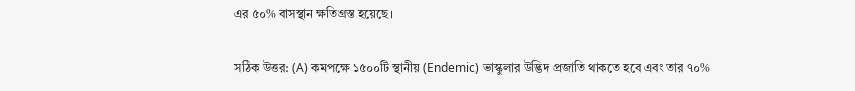এর ৫০% বাসস্থান ক্ষতিগ্রস্ত হয়েছে।

সঠিক উত্তর: (A) কমপক্ষে ১৫০০টি স্থানীয় (Endemic) ভাস্কুলার উদ্ভিদ প্রজাতি থাকতে হবে এবং তার ৭০%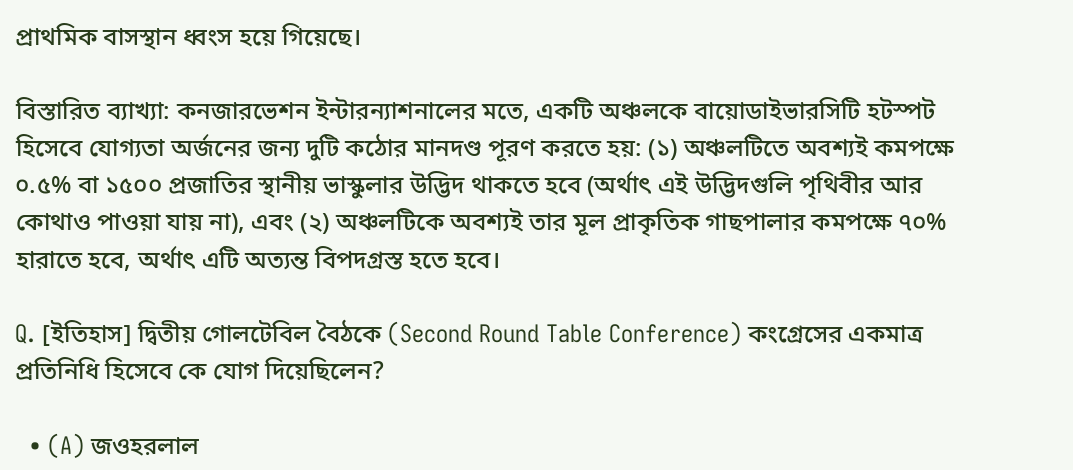প্রাথমিক বাসস্থান ধ্বংস হয়ে গিয়েছে।

বিস্তারিত ব্যাখ্যা: কনজারভেশন ইন্টারন্যাশনালের মতে, একটি অঞ্চলকে বায়োডাইভারসিটি হটস্পট হিসেবে যোগ্যতা অর্জনের জন্য দুটি কঠোর মানদণ্ড পূরণ করতে হয়: (১) অঞ্চলটিতে অবশ্যই কমপক্ষে ০.৫% বা ১৫০০ প্রজাতির স্থানীয় ভাস্কুলার উদ্ভিদ থাকতে হবে (অর্থাৎ এই উদ্ভিদগুলি পৃথিবীর আর কোথাও পাওয়া যায় না), এবং (২) অঞ্চলটিকে অবশ্যই তার মূল প্রাকৃতিক গাছপালার কমপক্ষে ৭০% হারাতে হবে, অর্থাৎ এটি অত্যন্ত বিপদগ্রস্ত হতে হবে।

Q. [ইতিহাস] দ্বিতীয় গোলটেবিল বৈঠকে (Second Round Table Conference) কংগ্রেসের একমাত্র প্রতিনিধি হিসেবে কে যোগ দিয়েছিলেন?

  • (A) জওহরলাল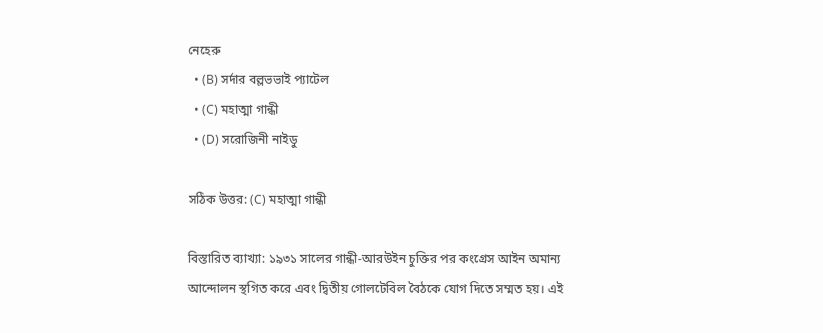নেহেরু
  • (B) সর্দার বল্লভভাই প্যাটেল
  • (C) মহাত্মা গান্ধী
  • (D) সরোজিনী নাইডু

সঠিক উত্তর: (C) মহাত্মা গান্ধী

বিস্তারিত ব্যাখ্যা: ১৯৩১ সালের গান্ধী-আরউইন চুক্তির পর কংগ্রেস আইন অমান্য আন্দোলন স্থগিত করে এবং দ্বিতীয় গোলটেবিল বৈঠকে যোগ দিতে সম্মত হয়। এই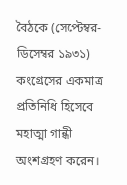বৈঠকে (সেপ্টেম্বর-ডিসেম্বর ১৯৩১) কংগ্রেসের একমাত্র প্রতিনিধি হিসেবে মহাত্মা গান্ধী অংশগ্রহণ করেন।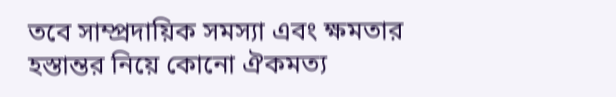তবে সাম্প্রদায়িক সমস্যা এবং ক্ষমতার হস্তান্তর নিয়ে কোনো ঐকমত্য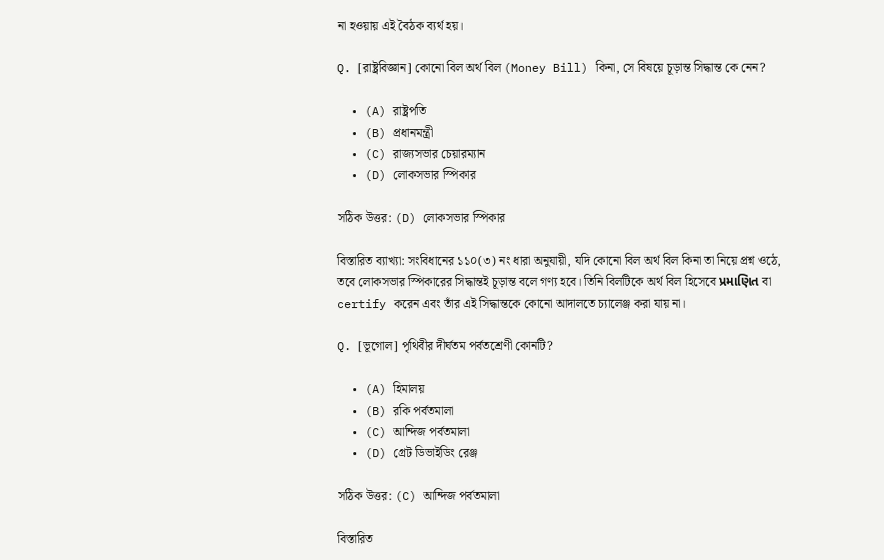না হওয়ায় এই বৈঠক ব্যর্থ হয়।

Q. [রাষ্ট্রবিজ্ঞান] কোনো বিল অর্থ বিল (Money Bill) কিনা, সে বিষয়ে চূড়ান্ত সিদ্ধান্ত কে নেন?

  • (A) রাষ্ট্রপতি
  • (B) প্রধানমন্ত্রী
  • (C) রাজ্যসভার চেয়ারম্যান
  • (D) লোকসভার স্পিকার

সঠিক উত্তর: (D) লোকসভার স্পিকার

বিস্তারিত ব্যাখ্যা: সংবিধানের ১১০(৩) নং ধারা অনুযায়ী, যদি কোনো বিল অর্থ বিল কিনা তা নিয়ে প্রশ্ন ওঠে, তবে লোকসভার স্পিকারের সিদ্ধান্তই চূড়ান্ত বলে গণ্য হবে। তিনি বিলটিকে অর্থ বিল হিসেবে પ્રમાણિત বা certify করেন এবং তাঁর এই সিদ্ধান্তকে কোনো আদালতে চ্যালেঞ্জ করা যায় না।

Q. [ভূগোল] পৃথিবীর দীর্ঘতম পর্বতশ্রেণী কোনটি?

  • (A) হিমালয়
  • (B) রকি পর্বতমালা
  • (C) আন্দিজ পর্বতমালা
  • (D) গ্রেট ডিভাইডিং রেঞ্জ

সঠিক উত্তর: (C) আন্দিজ পর্বতমালা

বিস্তারিত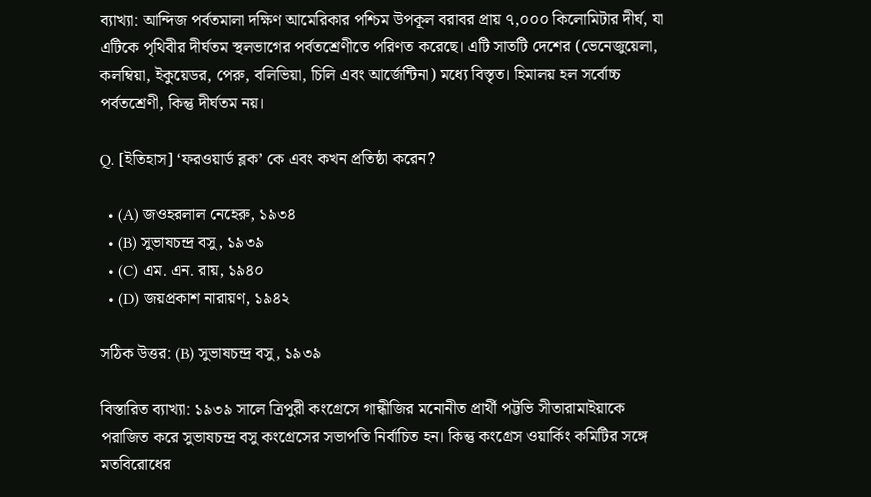ব্যাখ্যা: আন্দিজ পর্বতমালা দক্ষিণ আমেরিকার পশ্চিম উপকূল বরাবর প্রায় ৭,০০০ কিলোমিটার দীর্ঘ, যা এটিকে পৃথিবীর দীর্ঘতম স্থলভাগের পর্বতশ্রেণীতে পরিণত করেছে। এটি সাতটি দেশের (ভেনেজুয়েলা, কলম্বিয়া, ইকুয়েডর, পেরু, বলিভিয়া, চিলি এবং আর্জেন্টিনা) মধ্যে বিস্তৃত। হিমালয় হল সর্বোচ্চ পর্বতশ্রেণী, কিন্তু দীর্ঘতম নয়।

Q. [ইতিহাস] ‘ফরওয়ার্ড ব্লক’ কে এবং কখন প্রতিষ্ঠা করেন?

  • (A) জওহরলাল নেহেরু, ১৯৩৪
  • (B) সুভাষচন্দ্র বসু, ১৯৩৯
  • (C) এম. এন. রায়, ১৯৪০
  • (D) জয়প্রকাশ নারায়ণ, ১৯৪২

সঠিক উত্তর: (B) সুভাষচন্দ্র বসু, ১৯৩৯

বিস্তারিত ব্যাখ্যা: ১৯৩৯ সালে ত্রিপুরী কংগ্রেসে গান্ধীজির মনোনীত প্রার্থী পট্টভি সীতারামাইয়াকে পরাজিত করে সুভাষচন্দ্র বসু কংগ্রেসের সভাপতি নির্বাচিত হন। কিন্তু কংগ্রেস ওয়ার্কিং কমিটির সঙ্গে মতবিরোধের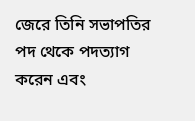জেরে তিনি সভাপতির পদ থেকে পদত্যাগ করেন এবং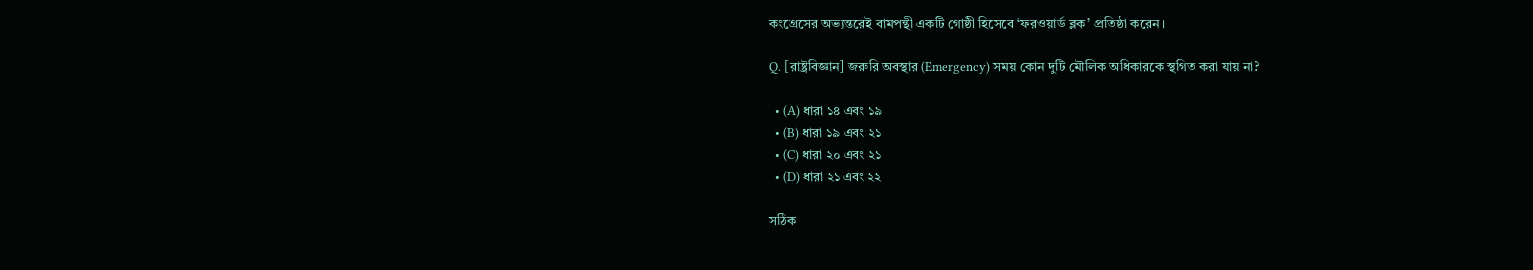কংগ্রেসের অভ্যন্তরেই বামপন্থী একটি গোষ্ঠী হিসেবে ‘ফরওয়ার্ড ব্লক’ প্রতিষ্ঠা করেন।

Q. [রাষ্ট্রবিজ্ঞান] জরুরি অবস্থার (Emergency) সময় কোন দুটি মৌলিক অধিকারকে স্থগিত করা যায় না?

  • (A) ধারা ১৪ এবং ১৯
  • (B) ধারা ১৯ এবং ২১
  • (C) ধারা ২০ এবং ২১
  • (D) ধারা ২১ এবং ২২

সঠিক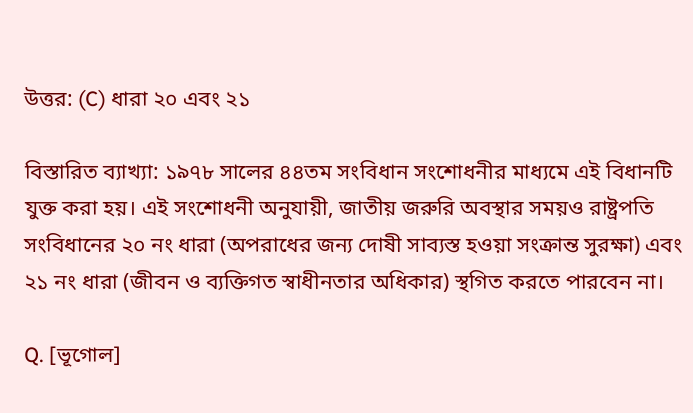উত্তর: (C) ধারা ২০ এবং ২১

বিস্তারিত ব্যাখ্যা: ১৯৭৮ সালের ৪৪তম সংবিধান সংশোধনীর মাধ্যমে এই বিধানটি যুক্ত করা হয়। এই সংশোধনী অনুযায়ী, জাতীয় জরুরি অবস্থার সময়ও রাষ্ট্রপতি সংবিধানের ২০ নং ধারা (অপরাধের জন্য দোষী সাব্যস্ত হওয়া সংক্রান্ত সুরক্ষা) এবং ২১ নং ধারা (জীবন ও ব্যক্তিগত স্বাধীনতার অধিকার) স্থগিত করতে পারবেন না।

Q. [ভূগোল]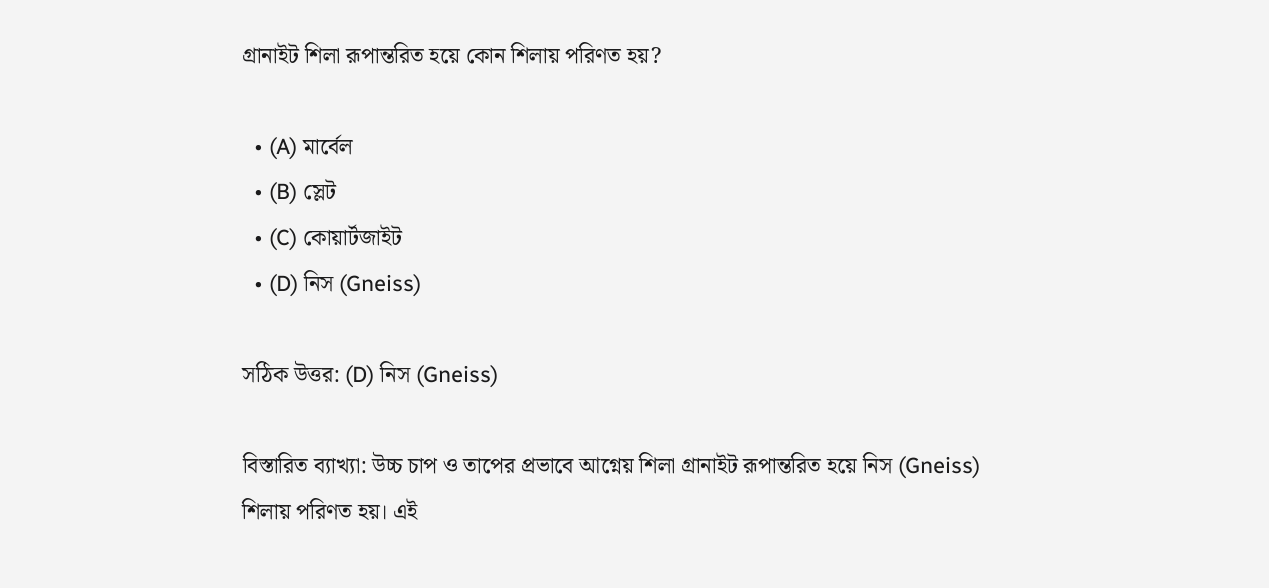গ্রানাইট শিলা রূপান্তরিত হয়ে কোন শিলায় পরিণত হয়?

  • (A) মার্বেল
  • (B) স্লেট
  • (C) কোয়ার্টজাইট
  • (D) নিস (Gneiss)

সঠিক উত্তর: (D) নিস (Gneiss)

বিস্তারিত ব্যাখ্যা: উচ্চ চাপ ও তাপের প্রভাবে আগ্নেয় শিলা গ্রানাইট রূপান্তরিত হয়ে নিস (Gneiss) শিলায় পরিণত হয়। এই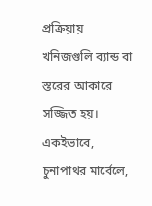প্রক্রিয়ায় খনিজগুলি ব্যান্ড বা স্তরের আকারে সজ্জিত হয়। একইভাবে, চুনাপাথর মার্বেলে,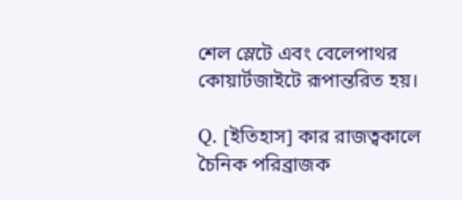শেল স্লেটে এবং বেলেপাথর কোয়ার্টজাইটে রূপান্তরিত হয়।

Q. [ইতিহাস] কার রাজত্বকালে চৈনিক পরিব্রাজক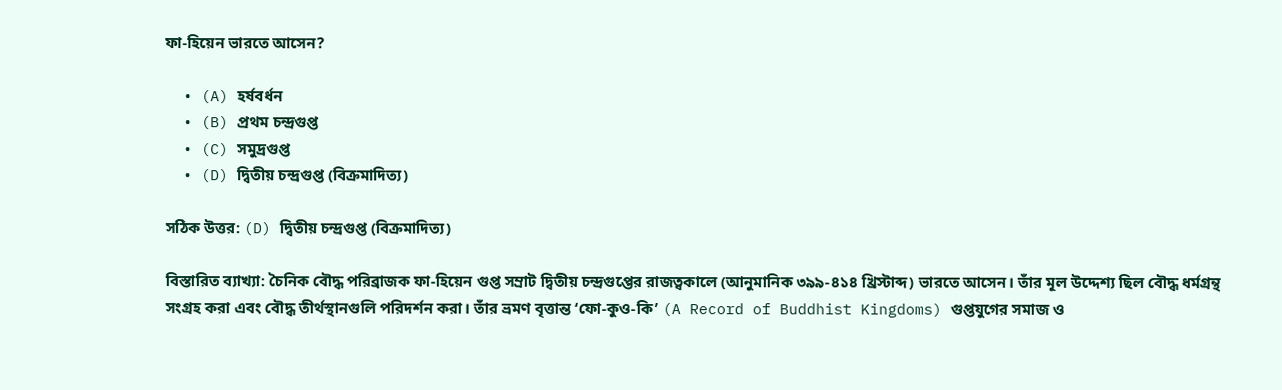ফা-হিয়েন ভারতে আসেন?

  • (A) হর্ষবর্ধন
  • (B) প্রথম চন্দ্রগুপ্ত
  • (C) সমুদ্রগুপ্ত
  • (D) দ্বিতীয় চন্দ্রগুপ্ত (বিক্রমাদিত্য)

সঠিক উত্তর: (D) দ্বিতীয় চন্দ্রগুপ্ত (বিক্রমাদিত্য)

বিস্তারিত ব্যাখ্যা: চৈনিক বৌদ্ধ পরিব্রাজক ফা-হিয়েন গুপ্ত সম্রাট দ্বিতীয় চন্দ্রগুপ্তের রাজত্বকালে (আনুমানিক ৩৯৯-৪১৪ খ্রিস্টাব্দ) ভারতে আসেন। তাঁর মূল উদ্দেশ্য ছিল বৌদ্ধ ধর্মগ্রন্থ সংগ্রহ করা এবং বৌদ্ধ তীর্থস্থানগুলি পরিদর্শন করা। তাঁর ভ্রমণ বৃত্তান্ত ‘ফো-কুও-কি’ (A Record of Buddhist Kingdoms) গুপ্তযুগের সমাজ ও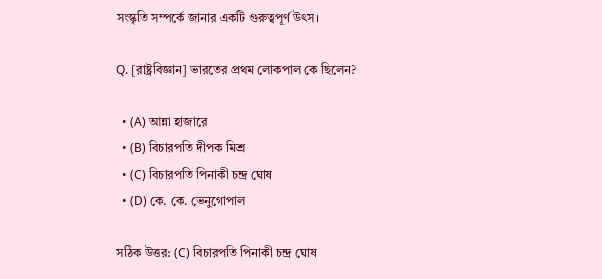সংস্কৃতি সম্পর্কে জানার একটি গুরুত্বপূর্ণ উৎস।

Q. [রাষ্ট্রবিজ্ঞান] ভারতের প্রথম লোকপাল কে ছিলেন?

  • (A) আন্না হাজারে
  • (B) বিচারপতি দীপক মিশ্র
  • (C) বিচারপতি পিনাকী চন্দ্র ঘোষ
  • (D) কে. কে. ভেনুগোপাল

সঠিক উত্তর: (C) বিচারপতি পিনাকী চন্দ্র ঘোষ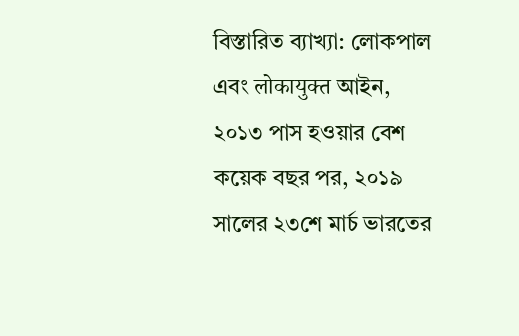বিস্তারিত ব্যাখ্যা: লোকপাল এবং लोकायुक्त আইন, ২০১৩ পাস হওয়ার বেশ কয়েক বছর পর, ২০১৯ সালের ২৩শে মার্চ ভারতের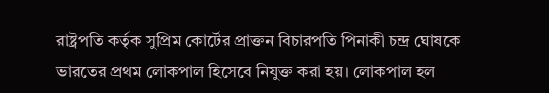রাষ্ট্রপতি কর্তৃক সুপ্রিম কোর্টের প্রাক্তন বিচারপতি পিনাকী চন্দ্র ঘোষকে ভারতের প্রথম লোকপাল হিসেবে নিযুক্ত করা হয়। লোকপাল হল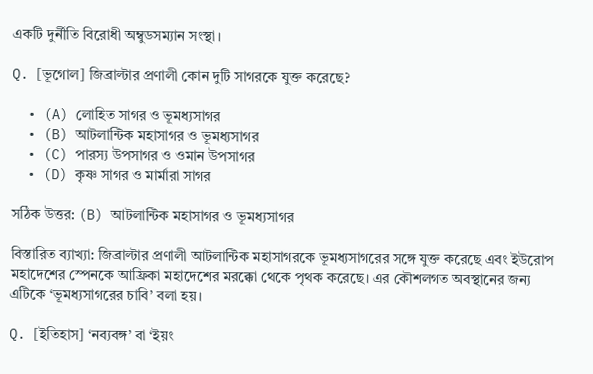একটি দুর্নীতি বিরোধী অম্বুডসম্যান সংস্থা।

Q. [ভূগোল] জিব্রাল্টার প্রণালী কোন দুটি সাগরকে যুক্ত করেছে?

  • (A) লোহিত সাগর ও ভূমধ্যসাগর
  • (B) আটলান্টিক মহাসাগর ও ভূমধ্যসাগর
  • (C) পারস্য উপসাগর ও ওমান উপসাগর
  • (D) কৃষ্ণ সাগর ও মার্মারা সাগর

সঠিক উত্তর: (B) আটলান্টিক মহাসাগর ও ভূমধ্যসাগর

বিস্তারিত ব্যাখ্যা: জিব্রাল্টার প্রণালী আটলান্টিক মহাসাগরকে ভূমধ্যসাগরের সঙ্গে যুক্ত করেছে এবং ইউরোপ মহাদেশের স্পেনকে আফ্রিকা মহাদেশের মরক্কো থেকে পৃথক করেছে। এর কৌশলগত অবস্থানের জন্য এটিকে ‘ভূমধ্যসাগরের চাবি’ বলা হয়।

Q. [ইতিহাস] ‘নব্যবঙ্গ’ বা ‘ইয়ং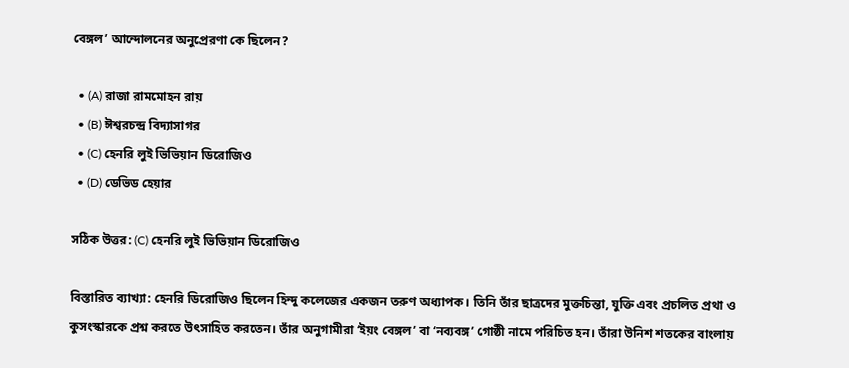বেঙ্গল’ আন্দোলনের অনুপ্রেরণা কে ছিলেন?

  • (A) রাজা রামমোহন রায়
  • (B) ঈশ্বরচন্দ্র বিদ্যাসাগর
  • (C) হেনরি লুই ভিভিয়ান ডিরোজিও
  • (D) ডেভিড হেয়ার

সঠিক উত্তর: (C) হেনরি লুই ভিভিয়ান ডিরোজিও

বিস্তারিত ব্যাখ্যা: হেনরি ডিরোজিও ছিলেন হিন্দু কলেজের একজন তরুণ অধ্যাপক। তিনি তাঁর ছাত্রদের মুক্তচিন্তা, যুক্তি এবং প্রচলিত প্রথা ও কুসংস্কারকে প্রশ্ন করতে উৎসাহিত করতেন। তাঁর অনুগামীরা ‘ইয়ং বেঙ্গল’ বা ‘নব্যবঙ্গ’ গোষ্ঠী নামে পরিচিত হন। তাঁরা উনিশ শতকের বাংলায়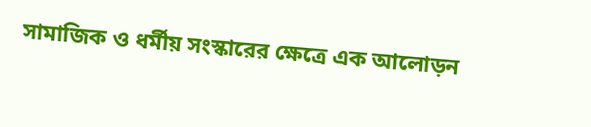সামাজিক ও ধর্মীয় সংস্কারের ক্ষেত্রে এক আলোড়ন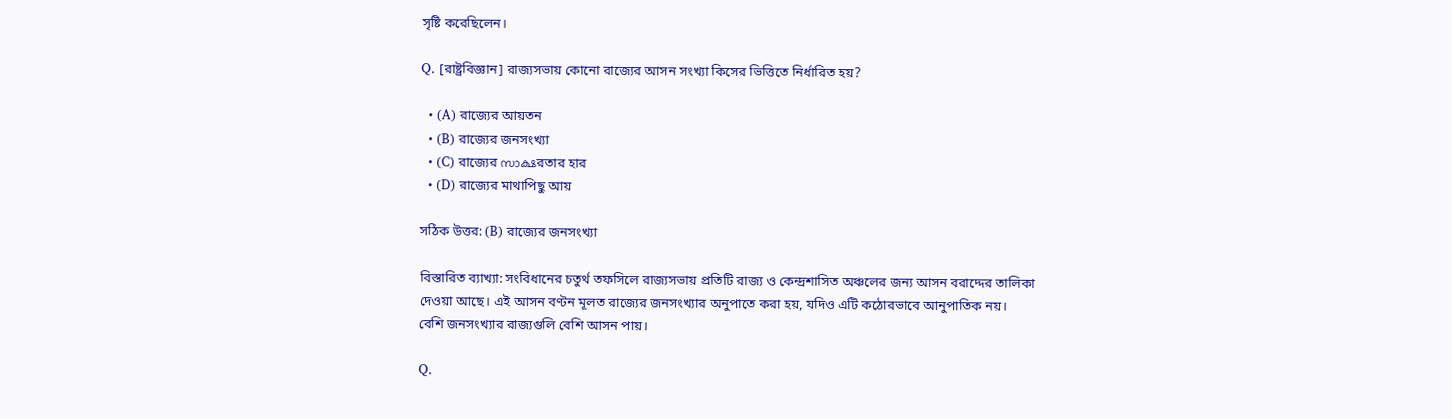সৃষ্টি করেছিলেন।

Q. [রাষ্ট্রবিজ্ঞান] রাজ্যসভায় কোনো রাজ্যের আসন সংখ্যা কিসের ভিত্তিতে নির্ধারিত হয়?

  • (A) রাজ্যের আয়তন
  • (B) রাজ্যের জনসংখ্যা
  • (C) রাজ্যের സാക്ഷরতার হার
  • (D) রাজ্যের মাথাপিছু আয়

সঠিক উত্তর: (B) রাজ্যের জনসংখ্যা

বিস্তারিত ব্যাখ্যা: সংবিধানের চতুর্থ তফসিলে রাজ্যসভায় প্রতিটি রাজ্য ও কেন্দ্রশাসিত অঞ্চলের জন্য আসন বরাদ্দের তালিকা দেওয়া আছে। এই আসন বণ্টন মূলত রাজ্যের জনসংখ্যার অনুপাতে করা হয়, যদিও এটি কঠোরভাবে আনুপাতিক নয়। বেশি জনসংখ্যার রাজ্যগুলি বেশি আসন পায়।

Q.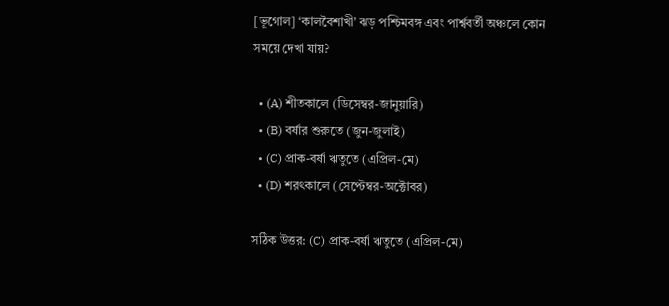[ভূগোল] ‘কালবৈশাখী’ ঝড় পশ্চিমবঙ্গ এবং পার্শ্ববর্তী অঞ্চলে কোন সময়ে দেখা যায়?

  • (A) শীতকালে (ডিসেম্বর-জানুয়ারি)
  • (B) বর্ষার শুরুতে (জুন-জুলাই)
  • (C) প্রাক-বর্ষা ঋতুতে (এপ্রিল-মে)
  • (D) শরৎকালে (সেপ্টেম্বর-অক্টোবর)

সঠিক উত্তর: (C) প্রাক-বর্ষা ঋতুতে (এপ্রিল-মে)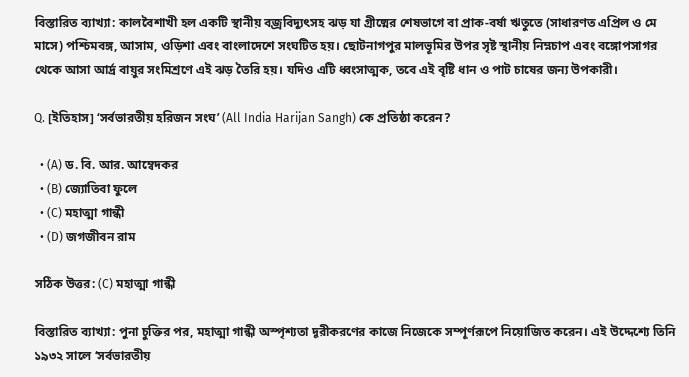বিস্তারিত ব্যাখ্যা: কালবৈশাখী হল একটি স্থানীয় বজ্রবিদ্যুৎসহ ঝড় যা গ্রীষ্মের শেষভাগে বা প্রাক-বর্ষা ঋতুতে (সাধারণত এপ্রিল ও মে মাসে) পশ্চিমবঙ্গ, আসাম, ওড়িশা এবং বাংলাদেশে সংঘটিত হয়। ছোটনাগপুর মালভূমির উপর সৃষ্ট স্থানীয় নিম্নচাপ এবং বঙ্গোপসাগর থেকে আসা আর্দ্র বায়ুর সংমিশ্রণে এই ঝড় তৈরি হয়। যদিও এটি ধ্বংসাত্মক, তবে এই বৃষ্টি ধান ও পাট চাষের জন্য উপকারী।

Q. [ইতিহাস] ‘সর্বভারতীয় হরিজন সংঘ’ (All India Harijan Sangh) কে প্রতিষ্ঠা করেন?

  • (A) ড. বি. আর. আম্বেদকর
  • (B) জ্যোতিবা ফুলে
  • (C) মহাত্মা গান্ধী
  • (D) জগজীবন রাম

সঠিক উত্তর: (C) মহাত্মা গান্ধী

বিস্তারিত ব্যাখ্যা: পুনা চুক্তির পর, মহাত্মা গান্ধী অস্পৃশ্যতা দূরীকরণের কাজে নিজেকে সম্পূর্ণরূপে নিয়োজিত করেন। এই উদ্দেশ্যে তিনি ১৯৩২ সালে ‘সর্বভারতীয়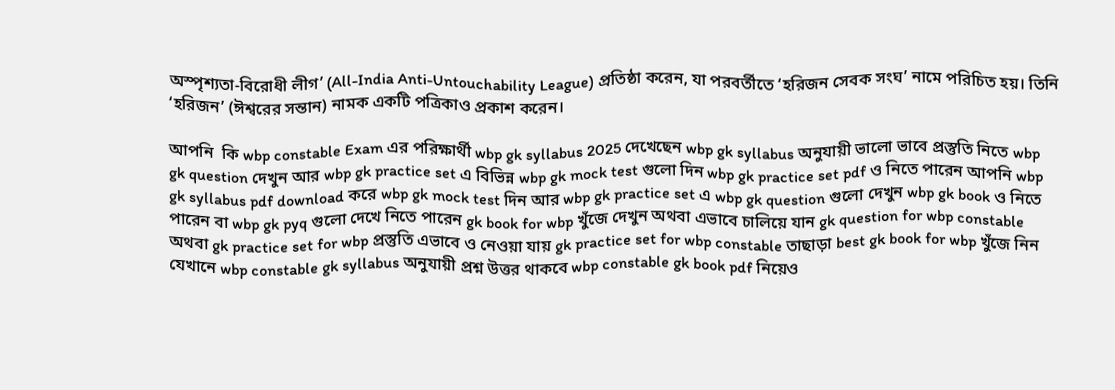অস্পৃশ্যতা-বিরোধী লীগ’ (All-India Anti-Untouchability League) প্রতিষ্ঠা করেন, যা পরবর্তীতে ‘হরিজন সেবক সংঘ’ নামে পরিচিত হয়। তিনি ‘হরিজন’ (ঈশ্বরের সন্তান) নামক একটি পত্রিকাও প্রকাশ করেন।

আপনি  কি wbp constable Exam এর পরিক্ষার্থী wbp gk syllabus 2025 দেখেছেন wbp gk syllabus অনুযায়ী ভালো ভাবে প্রস্তুতি নিতে wbp gk question দেখুন আর wbp gk practice set এ বিভিন্ন wbp gk mock test গুলো দিন wbp gk practice set pdf ও নিতে পারেন আপনি wbp gk syllabus pdf download করে wbp gk mock test দিন আর wbp gk practice set এ wbp gk question গুলো দেখুন wbp gk book ও নিতে পারেন বা wbp gk pyq গুলো দেখে নিতে পারেন gk book for wbp খুঁজে দেখুন অথবা এভাবে চালিয়ে যান gk question for wbp constable অথবা gk practice set for wbp প্রস্তুতি এভাবে ও নেওয়া যায় gk practice set for wbp constable তাছাড়া best gk book for wbp খুঁজে নিন যেখানে wbp constable gk syllabus অনুযায়ী প্রশ্ন উত্তর থাকবে wbp constable gk book pdf নিয়েও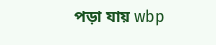পড়া যায় wbp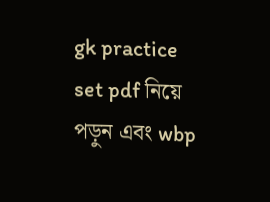gk practice set pdf নিয়ে পড়ুন এবং wbp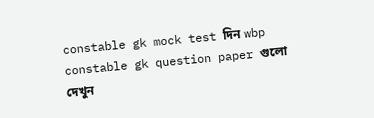constable gk mock test দিন wbp constable gk question paper গুলো দেখুন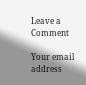Leave a Comment

Your email address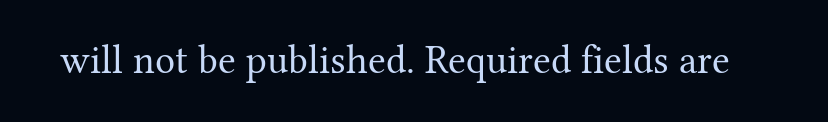will not be published. Required fields are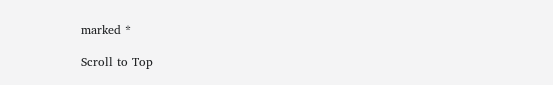marked *

Scroll to Top